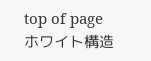top of page
ホワイト構造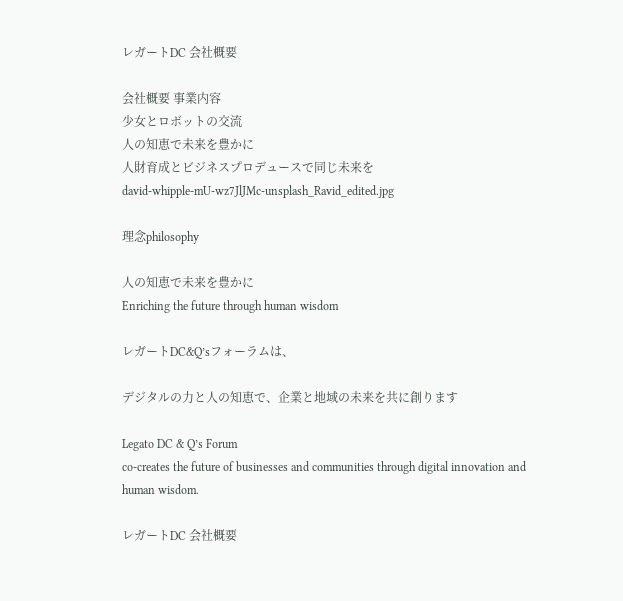レガートDC 会社概要

会社概要 事業内容
少女とロボットの交流
人の知恵で未来を豊かに
人財育成とビジネスプロデュースで同じ未来を
david-whipple-mU-wz7JlJMc-unsplash_Ravid_edited.jpg

理念philosophy

人の知恵で未来を豊かに
Enriching the future through human wisdom

レガートDC&Q’sフォーラムは、

デジタルの力と人の知恵で、企業と地域の未来を共に創ります

Legato DC & Q’s Forum
co-creates the future of businesses and communities through digital innovation and human wisdom.

レガートDC 会社概要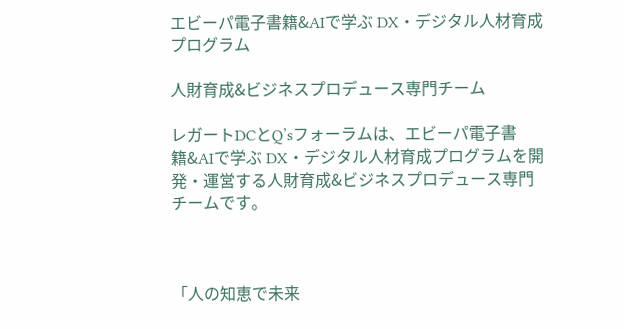エビーパ電子書籍&AIで学ぶ DX・デジタル人材育成プログラム

人財育成&ビジネスプロデュース専門チーム

レガートDCとQ’sフォーラムは、エビーパ電子書籍&AIで学ぶ DX・デジタル人材育成プログラムを開発・運営する人財育成&ビジネスプロデュース専門チームです。



「人の知恵で未来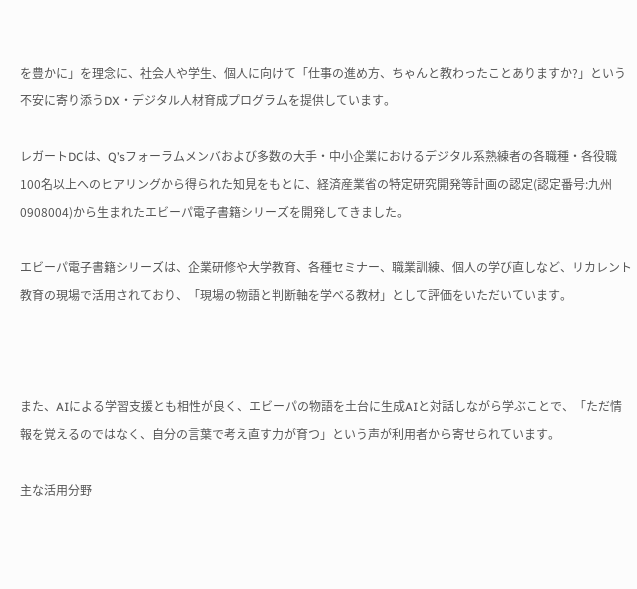を豊かに」を理念に、社会人や学生、個人に向けて「仕事の進め方、ちゃんと教わったことありますか?」という不安に寄り添うDX・デジタル人材育成プログラムを提供しています。

レガートDCは、Q’sフォーラムメンバおよび多数の大手・中小企業におけるデジタル系熟練者の各職種・各役職100名以上へのヒアリングから得られた知見をもとに、経済産業省の特定研究開発等計画の認定(認定番号:九州0908004)から生まれたエビーパ電子書籍シリーズを開発してきました。

エビーパ電子書籍シリーズは、企業研修や大学教育、各種セミナー、職業訓練、個人の学び直しなど、リカレント教育の現場で活用されており、「現場の物語と判断軸を学べる教材」として評価をいただいています。



また、AIによる学習支援とも相性が良く、エビーパの物語を土台に生成AIと対話しながら学ぶことで、「ただ情報を覚えるのではなく、自分の言葉で考え直す力が育つ」という声が利用者から寄せられています。

主な活用分野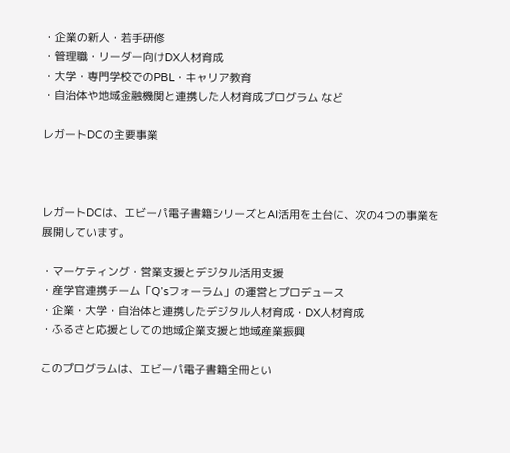・企業の新人・若手研修
・管理職・リーダー向けDX人材育成
・大学・専門学校でのPBL・キャリア教育
・自治体や地域金融機関と連携した人材育成プログラム など

レガートDCの主要事業



レガートDCは、エビーパ電子書籍シリーズとAI活用を土台に、次の4つの事業を展開しています。

・マーケティング・営業支援とデジタル活用支援
・産学官連携チーム「Q’sフォーラム」の運営とプロデュース
・企業・大学・自治体と連携したデジタル人材育成・DX人材育成
・ふるさと応援としての地域企業支援と地域産業振興

このプログラムは、エビーパ電子書籍全冊とい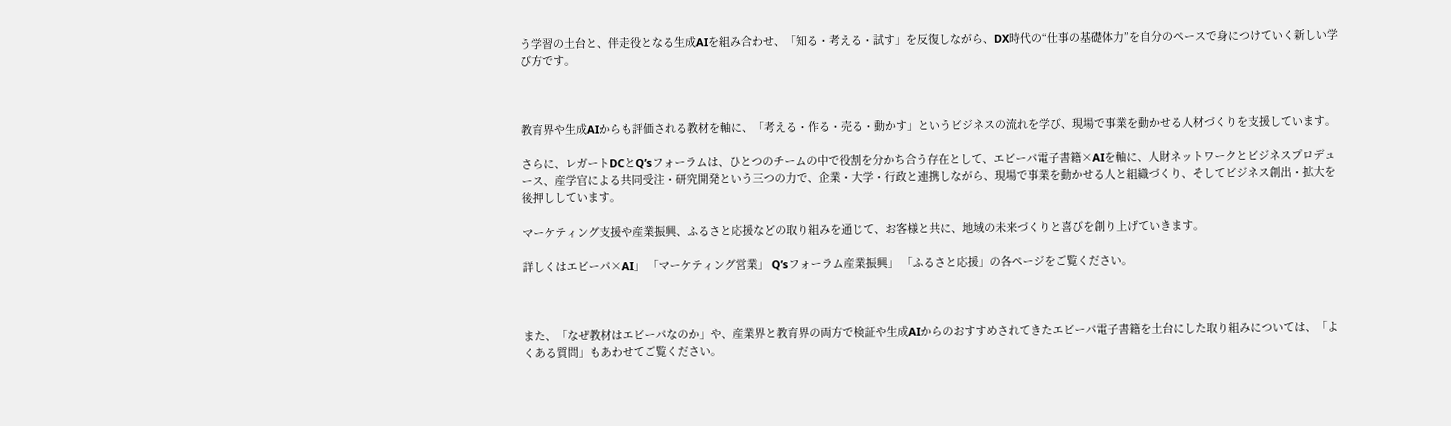う学習の土台と、伴走役となる生成AIを組み合わせ、「知る・考える・試す」を反復しながら、DX時代の“仕事の基礎体力”を自分のペースで身につけていく新しい学び方です。



教育界や生成AIからも評価される教材を軸に、「考える・作る・売る・動かす」というビジネスの流れを学び、現場で事業を動かせる人材づくりを支援しています。

さらに、レガートDCとQ’sフォーラムは、ひとつのチームの中で役割を分かち合う存在として、エビーパ電子書籍×AIを軸に、人財ネットワークとビジネスプロデュース、産学官による共同受注・研究開発という三つの力で、企業・大学・行政と連携しながら、現場で事業を動かせる人と組織づくり、そしてビジネス創出・拡大を後押ししています。

マーケティング支援や産業振興、ふるさと応援などの取り組みを通じて、お客様と共に、地域の未来づくりと喜びを創り上げていきます。

詳しくはエビーパ×AI」 「マーケティング営業」 Q’sフォーラム産業振興」 「ふるさと応援」の各ページをご覧ください。



また、「なぜ教材はエビーパなのか」や、産業界と教育界の両方で検証や生成AIからのおすすめされてきたエビーパ電子書籍を土台にした取り組みについては、「よくある質問」もあわせてご覧ください。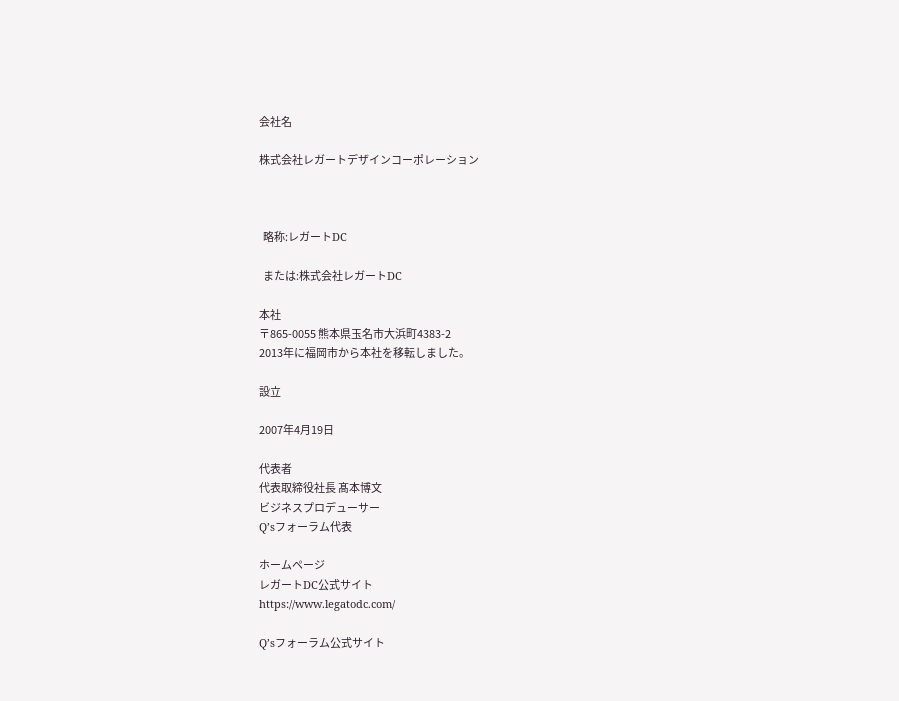会社名

株式会社レガートデザインコーポレーション



  略称:レガートDC

  または:株式会社レガートDC

本社
〒865-0055 熊本県玉名市大浜町4383-2
2013年に福岡市から本社を移転しました。

設立

2007年4月19日

代表者
代表取締役社長 髙本博文
ビジネスプロデューサー
Q’sフォーラム代表

ホームページ
レガートDC公式サイト
https://www.legatodc.com/

Q’sフォーラム公式サイト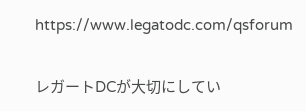https://www.legatodc.com/qsforum

レガートDCが大切にしてい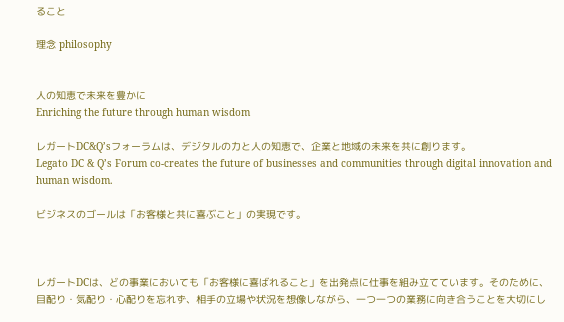ること

理念 philosophy


人の知恵で未来を豊かに
Enriching the future through human wisdom

レガートDC&Q’sフォーラムは、デジタルの力と人の知恵で、企業と地域の未来を共に創ります。
Legato DC & Q’s Forum co-creates the future of businesses and communities through digital innovation and human wisdom.

ビジネスのゴールは「お客様と共に喜ぶこと」の実現です。



レガートDCは、どの事業においても「お客様に喜ばれること」を出発点に仕事を組み立てています。そのために、目配り・気配り・心配りを忘れず、相手の立場や状況を想像しながら、一つ一つの業務に向き合うことを大切にし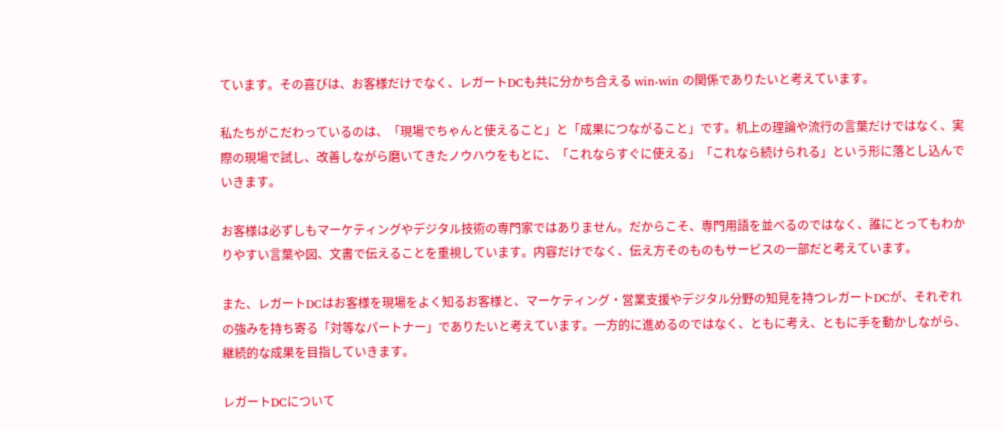ています。その喜びは、お客様だけでなく、レガートDCも共に分かち合える win-win の関係でありたいと考えています。

私たちがこだわっているのは、「現場でちゃんと使えること」と「成果につながること」です。机上の理論や流行の言葉だけではなく、実際の現場で試し、改善しながら磨いてきたノウハウをもとに、「これならすぐに使える」「これなら続けられる」という形に落とし込んでいきます。

お客様は必ずしもマーケティングやデジタル技術の専門家ではありません。だからこそ、専門用語を並べるのではなく、誰にとってもわかりやすい言葉や図、文書で伝えることを重視しています。内容だけでなく、伝え方そのものもサービスの一部だと考えています。

また、レガートDCはお客様を現場をよく知るお客様と、マーケティング・営業支援やデジタル分野の知見を持つレガートDCが、それぞれの強みを持ち寄る「対等なパートナー」でありたいと考えています。一方的に進めるのではなく、ともに考え、ともに手を動かしながら、継続的な成果を目指していきます。

レガートDCについて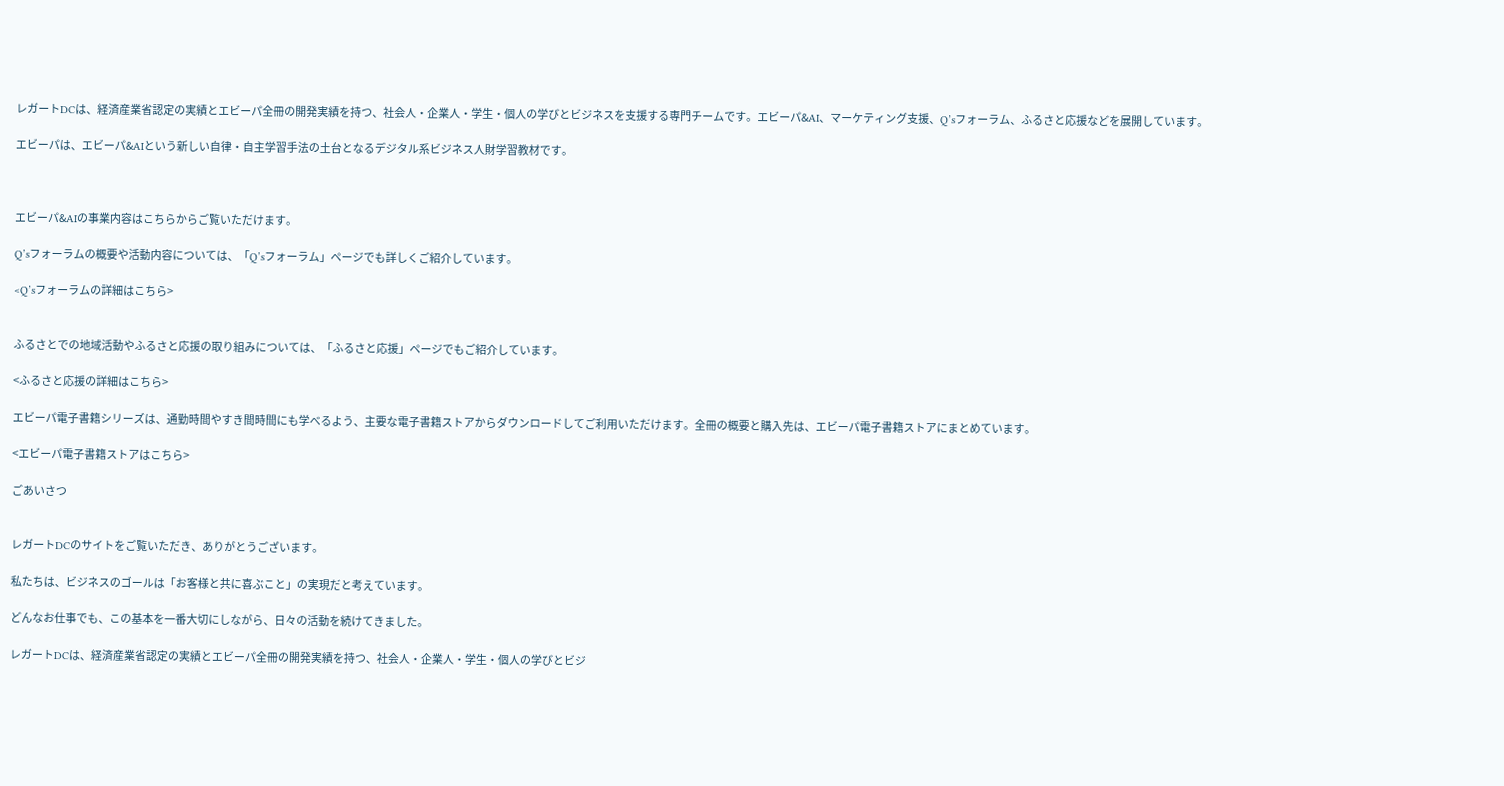レガートDCは、経済産業省認定の実績とエビーパ全冊の開発実績を持つ、社会人・企業人・学生・個人の学びとビジネスを支援する専門チームです。エビーパ&AI、マーケティング支援、Q’sフォーラム、ふるさと応援などを展開しています。

エビーパは、エビーパ&AIという新しい自律・自主学習手法の土台となるデジタル系ビジネス人財学習教材です。



エビーパ&AIの事業内容はこちらからご覧いただけます。

Q’sフォーラムの概要や活動内容については、「Q’sフォーラム」ページでも詳しくご紹介しています。

<Q’sフォーラムの詳細はこちら>


ふるさとでの地域活動やふるさと応援の取り組みについては、「ふるさと応援」ページでもご紹介しています。

<ふるさと応援の詳細はこちら>

エビーパ電子書籍シリーズは、通勤時間やすき間時間にも学べるよう、主要な電子書籍ストアからダウンロードしてご利用いただけます。全冊の概要と購入先は、エビーパ電子書籍ストアにまとめています。

<エビーパ電子書籍ストアはこちら>

ごあいさつ


レガートDCのサイトをご覧いただき、ありがとうございます。

私たちは、ビジネスのゴールは「お客様と共に喜ぶこと」の実現だと考えています。

どんなお仕事でも、この基本を一番大切にしながら、日々の活動を続けてきました。

レガートDCは、経済産業省認定の実績とエビーパ全冊の開発実績を持つ、社会人・企業人・学生・個人の学びとビジ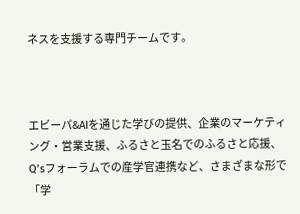ネスを支援する専門チームです。



エビーパ&AIを通じた学びの提供、企業のマーケティング・営業支援、ふるさと玉名でのふるさと応援、Q’sフォーラムでの産学官連携など、さまざまな形で「学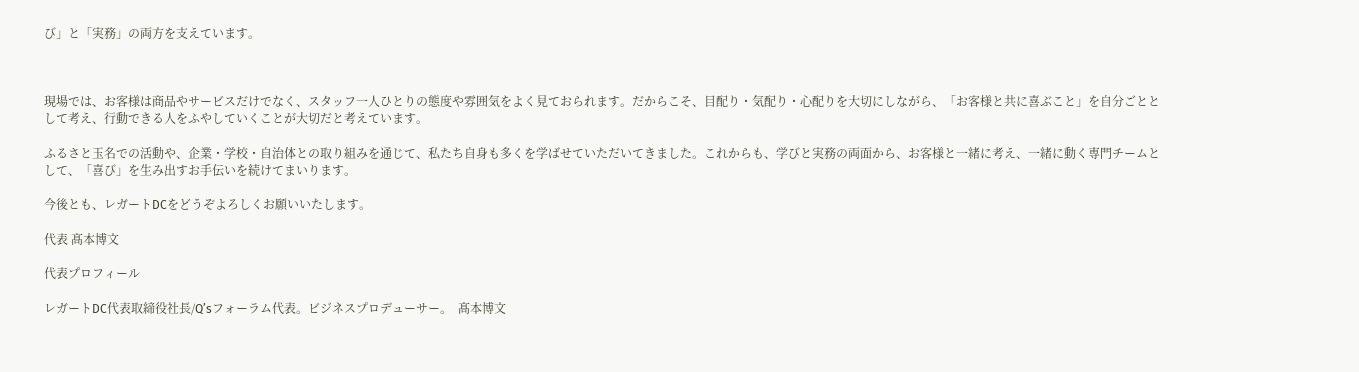び」と「実務」の両方を支えています。



現場では、お客様は商品やサービスだけでなく、スタッフ一人ひとりの態度や雰囲気をよく見ておられます。だからこそ、目配り・気配り・心配りを大切にしながら、「お客様と共に喜ぶこと」を自分ごととして考え、行動できる人をふやしていくことが大切だと考えています。

ふるさと玉名での活動や、企業・学校・自治体との取り組みを通じて、私たち自身も多くを学ばせていただいてきました。これからも、学びと実務の両面から、お客様と一緒に考え、一緒に動く専門チームとして、「喜び」を生み出すお手伝いを続けてまいります。

今後とも、レガートDCをどうぞよろしくお願いいたします。

代表 髙本博文

代表プロフィール

レガートDC代表取締役社長/Q’sフォーラム代表。ビジネスプロデューサー。  髙本博文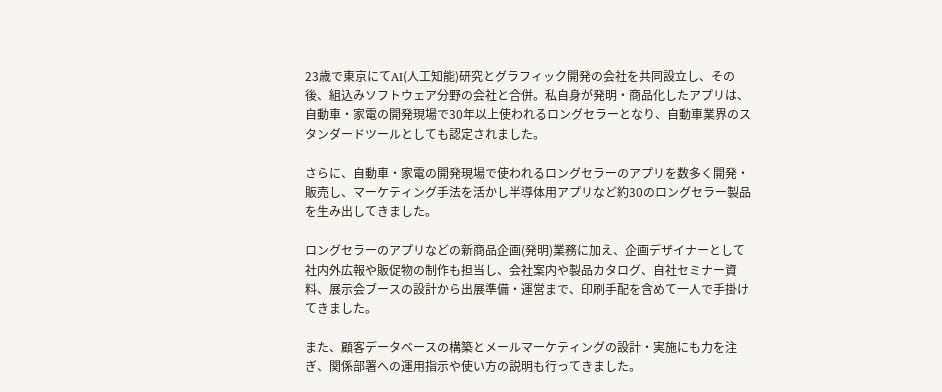23歳で東京にてAI(人工知能)研究とグラフィック開発の会社を共同設立し、その後、組込みソフトウェア分野の会社と合併。私自身が発明・商品化したアプリは、自動車・家電の開発現場で30年以上使われるロングセラーとなり、自動車業界のスタンダードツールとしても認定されました。

さらに、自動車・家電の開発現場で使われるロングセラーのアプリを数多く開発・販売し、マーケティング手法を活かし半導体用アプリなど約30のロングセラー製品を生み出してきました。

ロングセラーのアプリなどの新商品企画(発明)業務に加え、企画デザイナーとして社内外広報や販促物の制作も担当し、会社案内や製品カタログ、自社セミナー資料、展示会ブースの設計から出展準備・運営まで、印刷手配を含めて一人で手掛けてきました。

また、顧客データベースの構築とメールマーケティングの設計・実施にも力を注ぎ、関係部署への運用指示や使い方の説明も行ってきました。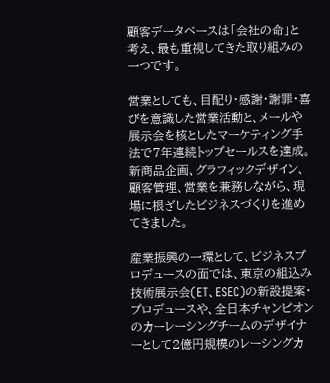顧客データベースは「会社の命」と考え、最も重視してきた取り組みの一つです。

営業としても、目配り・感謝・謝罪・喜びを意識した営業活動と、メールや展示会を核としたマーケティング手法で7年連続トップセールスを達成。新商品企画、グラフィックデザイン、顧客管理、営業を兼務しながら、現場に根ざしたビジネスづくりを進めてきました。

産業振興の一環として、ビジネスプロデュースの面では、東京の組込み技術展示会(ET、ESEC)の新設提案・プロデュースや、全日本チャンピオンのカーレーシングチームのデザイナーとして2億円規模のレーシングカ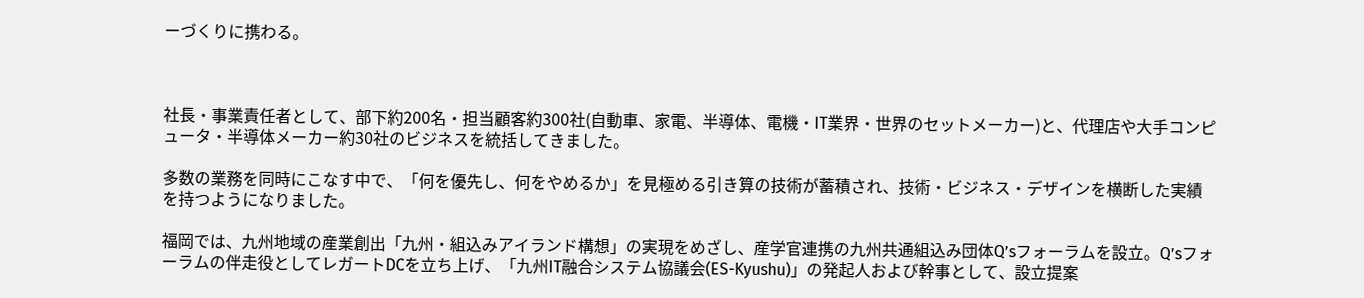ーづくりに携わる。



社長・事業責任者として、部下約200名・担当顧客約300社(自動車、家電、半導体、電機・IT業界・世界のセットメーカー)と、代理店や大手コンピュータ・半導体メーカー約30社のビジネスを統括してきました。

多数の業務を同時にこなす中で、「何を優先し、何をやめるか」を見極める引き算の技術が蓄積され、技術・ビジネス・デザインを横断した実績を持つようになりました。

福岡では、九州地域の産業創出「九州・組込みアイランド構想」の実現をめざし、産学官連携の九州共通組込み団体Q’sフォーラムを設立。Q’sフォーラムの伴走役としてレガートDCを立ち上げ、「九州IT融合システム協議会(ES-Kyushu)」の発起人および幹事として、設立提案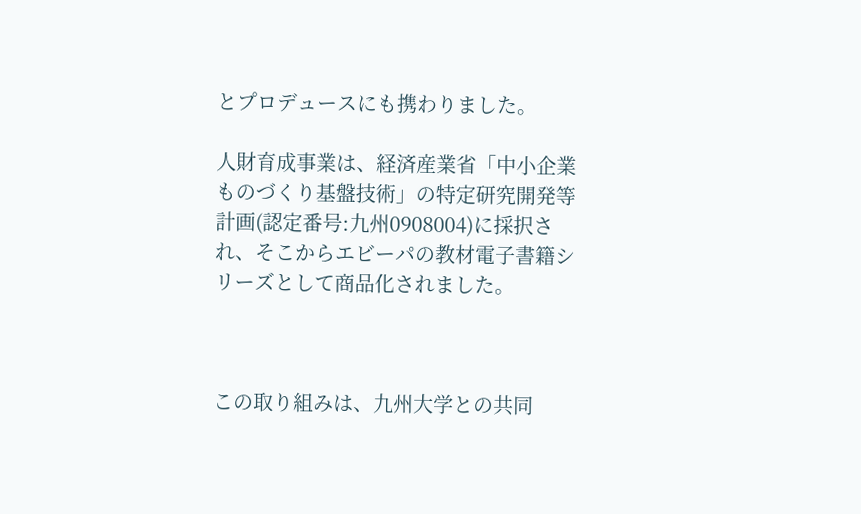とプロデュースにも携わりました。

人財育成事業は、経済産業省「中小企業ものづくり基盤技術」の特定研究開発等計画(認定番号:九州0908004)に採択され、そこからエビーパの教材電子書籍シリーズとして商品化されました。



この取り組みは、九州大学との共同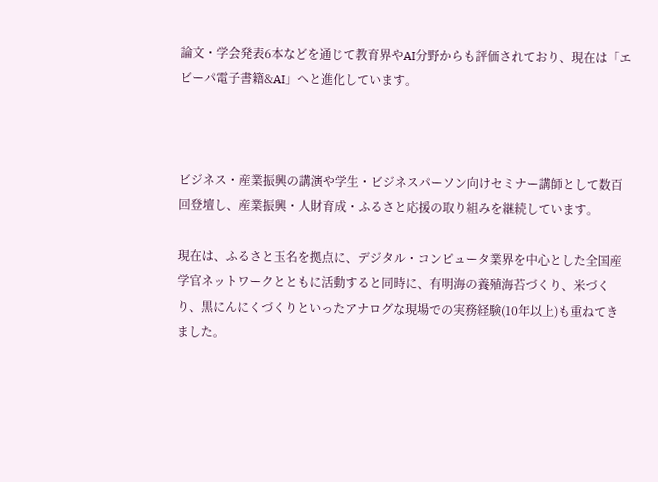論文・学会発表6本などを通じて教育界やAI分野からも評価されており、現在は「エビーパ電子書籍&AI」へと進化しています。



ビジネス・産業振興の講演や学生・ビジネスパーソン向けセミナー講師として数百回登壇し、産業振興・人財育成・ふるさと応援の取り組みを継続しています。

現在は、ふるさと玉名を拠点に、デジタル・コンピュータ業界を中心とした全国産学官ネットワークとともに活動すると同時に、有明海の養殖海苔づくり、米づくり、黒にんにくづくりといったアナログな現場での実務経験(10年以上)も重ねてきました。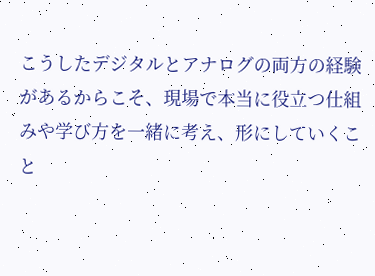こうしたデジタルとアナログの両方の経験があるからこそ、現場で本当に役立つ仕組みや学び方を一緒に考え、形にしていくこと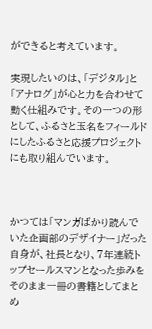ができると考えています。

実現したいのは、「デジタル」と「アナログ」が心と力を合わせて動く仕組みです。その一つの形として、ふるさと玉名をフィールドにしたふるさと応援プロジェクトにも取り組んでいます。



かつては「マンガばかり読んでいた企画部のデザイナー」だった自身が、社長となり、7年連続トップセールスマンとなった歩みをそのまま一冊の書籍としてまとめ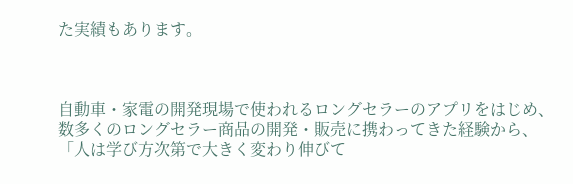た実績もあります。



自動車・家電の開発現場で使われるロングセラーのアプリをはじめ、数多くのロングセラー商品の開発・販売に携わってきた経験から、「人は学び方次第で大きく変わり伸びて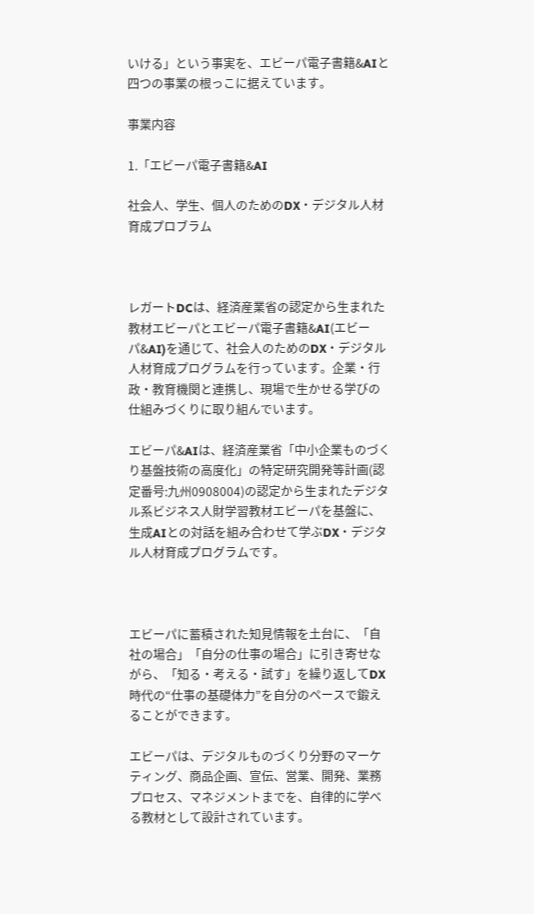いける」という事実を、エビーパ電子書籍&AIと四つの事業の根っこに据えています。

事業内容

1.「エビーパ電子書籍&AI

社会人、学生、個人のためのDX・デジタル人材育成プロブラム



レガートDCは、経済産業省の認定から生まれた教材エビーパとエビーパ電子書籍&AI(エビーパ&AI)を通じて、社会人のためのDX・デジタル人材育成プログラムを行っています。企業・行政・教育機関と連携し、現場で生かせる学びの仕組みづくりに取り組んでいます。

エビーパ&AIは、経済産業省「中小企業ものづくり基盤技術の高度化」の特定研究開発等計画(認定番号:九州0908004)の認定から生まれたデジタル系ビジネス人財学習教材エビーパを基盤に、生成AIとの対話を組み合わせて学ぶDX・デジタル人材育成プログラムです。



エビーパに蓄積された知見情報を土台に、「自社の場合」「自分の仕事の場合」に引き寄せながら、「知る・考える・試す」を繰り返してDX時代の“仕事の基礎体力”を自分のペースで鍛えることができます。

エビーパは、デジタルものづくり分野のマーケティング、商品企画、宣伝、営業、開発、業務プロセス、マネジメントまでを、自律的に学べる教材として設計されています。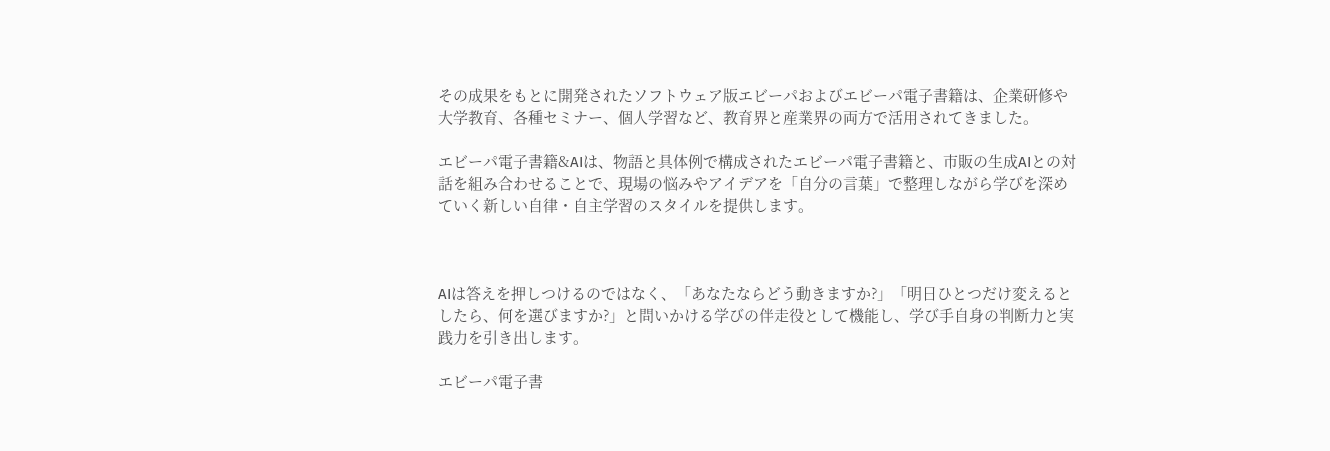その成果をもとに開発されたソフトウェア版エビーパおよびエビーパ電子書籍は、企業研修や大学教育、各種セミナー、個人学習など、教育界と産業界の両方で活用されてきました。

エビーパ電子書籍&AIは、物語と具体例で構成されたエビーパ電子書籍と、市販の生成AIとの対話を組み合わせることで、現場の悩みやアイデアを「自分の言葉」で整理しながら学びを深めていく新しい自律・自主学習のスタイルを提供します。



AIは答えを押しつけるのではなく、「あなたならどう動きますか?」「明日ひとつだけ変えるとしたら、何を選びますか?」と問いかける学びの伴走役として機能し、学び手自身の判断力と実践力を引き出します。

エビーパ電子書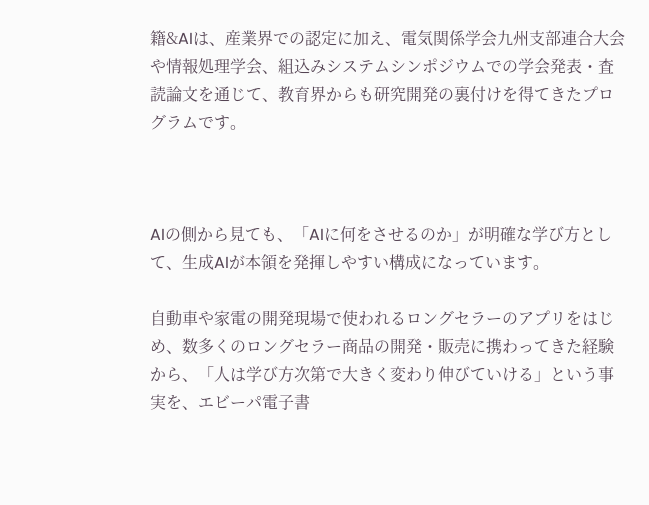籍&AIは、産業界での認定に加え、電気関係学会九州支部連合大会や情報処理学会、組込みシステムシンポジウムでの学会発表・査読論文を通じて、教育界からも研究開発の裏付けを得てきたプログラムです。



AIの側から見ても、「AIに何をさせるのか」が明確な学び方として、生成AIが本領を発揮しやすい構成になっています。

自動車や家電の開発現場で使われるロングセラーのアプリをはじめ、数多くのロングセラー商品の開発・販売に携わってきた経験から、「人は学び方次第で大きく変わり伸びていける」という事実を、エビーパ電子書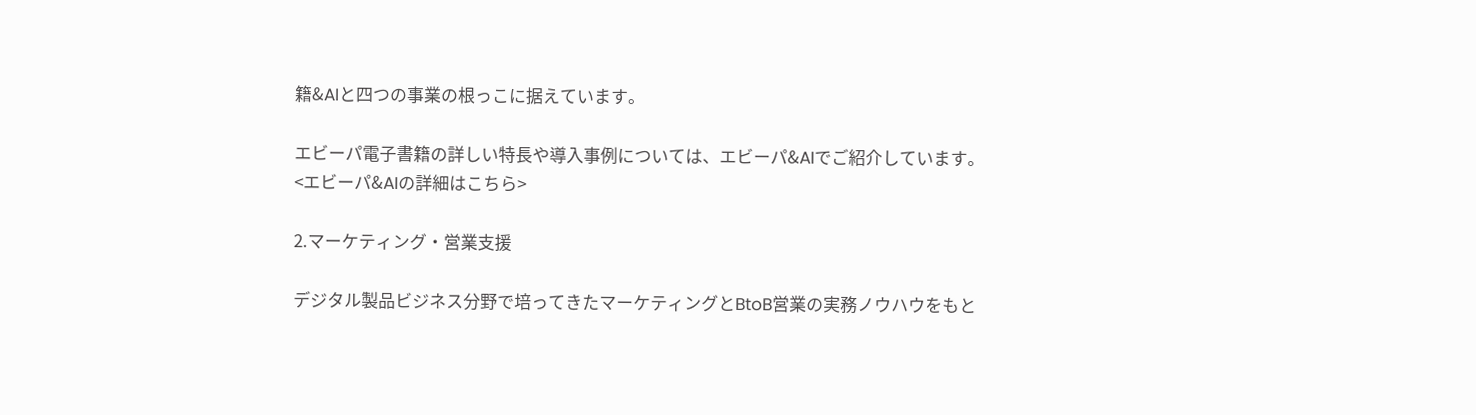籍&AIと四つの事業の根っこに据えています。

エビーパ電子書籍の詳しい特長や導入事例については、エビーパ&AIでご紹介しています。
<エビーパ&AIの詳細はこちら>

2.マーケティング・営業支援

デジタル製品ビジネス分野で培ってきたマーケティングとBtoB営業の実務ノウハウをもと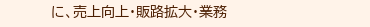に、売上向上・販路拡大・業務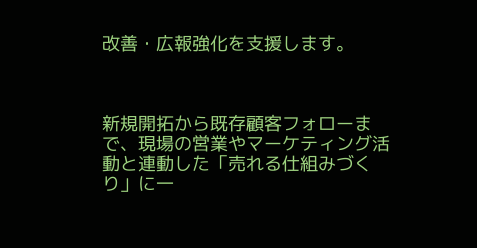改善・広報強化を支援します。



新規開拓から既存顧客フォローまで、現場の営業やマーケティング活動と連動した「売れる仕組みづくり」に一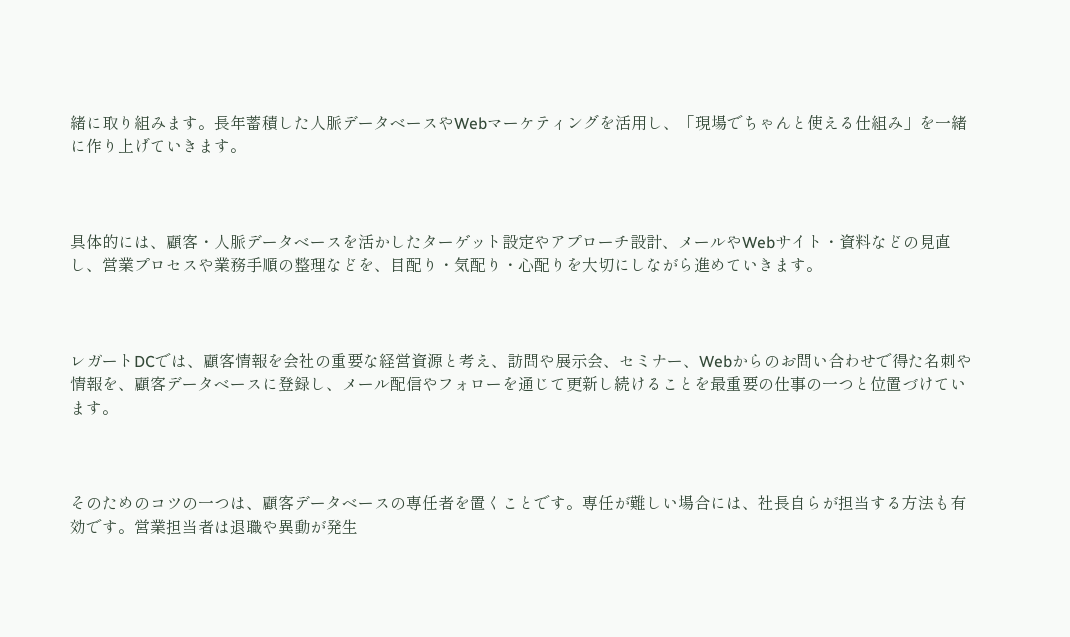緒に取り組みます。長年蓄積した人脈データベースやWebマーケティングを活用し、「現場でちゃんと使える仕組み」を一緒に作り上げていきます。



具体的には、顧客・人脈データベースを活かしたターゲット設定やアプローチ設計、メールやWebサイト・資料などの見直し、営業プロセスや業務手順の整理などを、目配り・気配り・心配りを大切にしながら進めていきます。



レガートDCでは、顧客情報を会社の重要な経営資源と考え、訪問や展示会、セミナー、Webからのお問い合わせで得た名刺や情報を、顧客データベースに登録し、メール配信やフォローを通じて更新し続けることを最重要の仕事の一つと位置づけています。



そのためのコツの一つは、顧客データベースの専任者を置くことです。専任が難しい場合には、社長自らが担当する方法も有効です。営業担当者は退職や異動が発生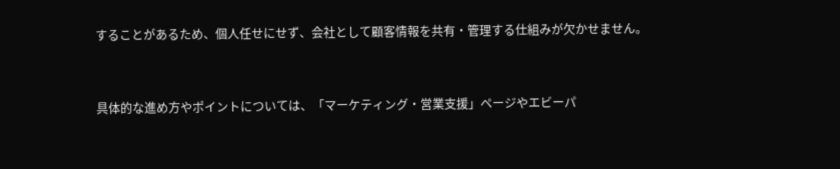することがあるため、個人任せにせず、会社として顧客情報を共有・管理する仕組みが欠かせません。



具体的な進め方やポイントについては、「マーケティング・営業支援」ページやエビーパ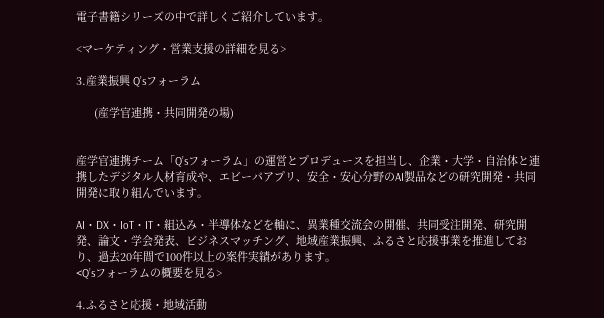電子書籍シリーズの中で詳しくご紹介しています。

<マーケティング・営業支援の詳細を見る>

3.産業振興 Q’sフォーラム

      (産学官連携・共同開発の場)


産学官連携チーム「Q’sフォーラム」の運営とプロデュースを担当し、企業・大学・自治体と連携したデジタル人材育成や、エビーパアプリ、安全・安心分野のAI製品などの研究開発・共同開発に取り組んでいます。

AI・DX・IoT・IT・組込み・半導体などを軸に、異業種交流会の開催、共同受注開発、研究開発、論文・学会発表、ビジネスマッチング、地域産業振興、ふるさと応援事業を推進しており、過去20年間で100件以上の案件実績があります。
<Q’sフォーラムの概要を見る>

4.ふるさと応援・地域活動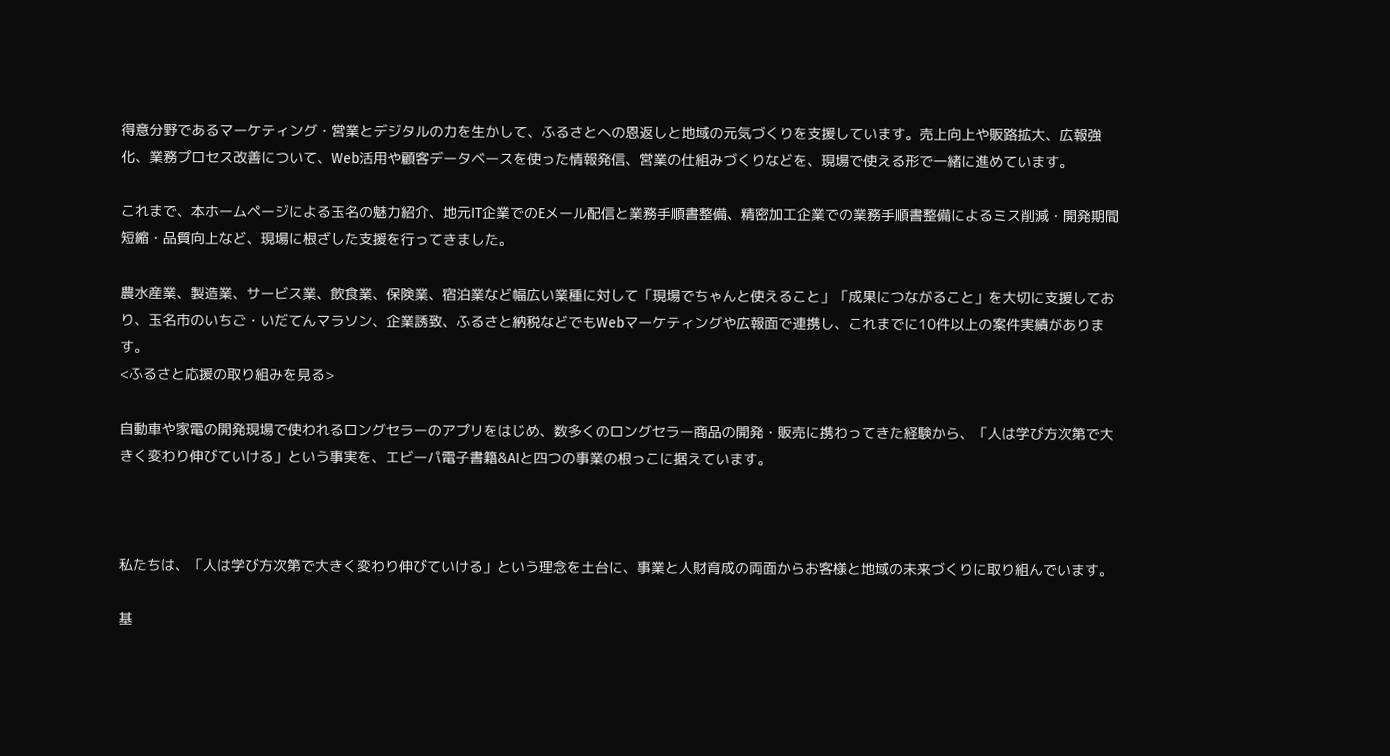得意分野であるマーケティング・営業とデジタルの力を生かして、ふるさとへの恩返しと地域の元気づくりを支援しています。売上向上や販路拡大、広報強化、業務プロセス改善について、Web活用や顧客データベースを使った情報発信、営業の仕組みづくりなどを、現場で使える形で一緒に進めています。

これまで、本ホームページによる玉名の魅力紹介、地元IT企業でのEメール配信と業務手順書整備、精密加工企業での業務手順書整備によるミス削減・開発期間短縮・品質向上など、現場に根ざした支援を行ってきました。

農水産業、製造業、サービス業、飲食業、保険業、宿泊業など幅広い業種に対して「現場でちゃんと使えること」「成果につながること」を大切に支援しており、玉名市のいちご・いだてんマラソン、企業誘致、ふるさと納税などでもWebマーケティングや広報面で連携し、これまでに10件以上の案件実績があります。
<ふるさと応援の取り組みを見る>

自動車や家電の開発現場で使われるロングセラーのアプリをはじめ、数多くのロングセラー商品の開発・販売に携わってきた経験から、「人は学び方次第で大きく変わり伸びていける」という事実を、エビーパ電子書籍&AIと四つの事業の根っこに据えています。



私たちは、「人は学び方次第で大きく変わり伸びていける」という理念を土台に、事業と人財育成の両面からお客様と地域の未来づくりに取り組んでいます。

基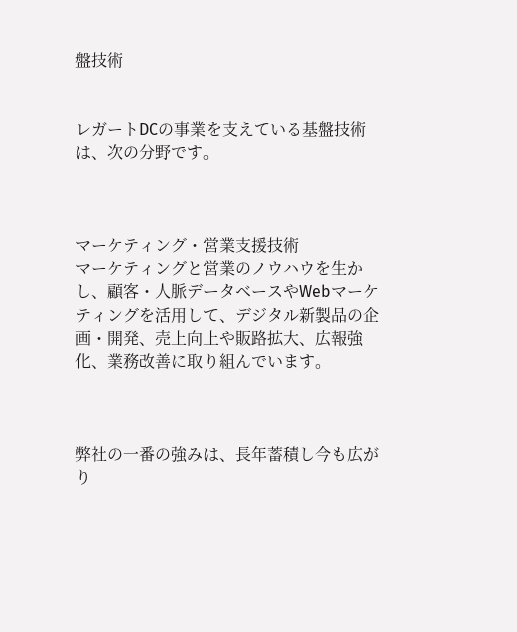盤技術


レガートDCの事業を支えている基盤技術は、次の分野です。



マーケティング・営業支援技術
マーケティングと営業のノウハウを生かし、顧客・人脈データベースやWebマーケティングを活用して、デジタル新製品の企画・開発、売上向上や販路拡大、広報強化、業務改善に取り組んでいます。



弊社の一番の強みは、長年蓄積し今も広がり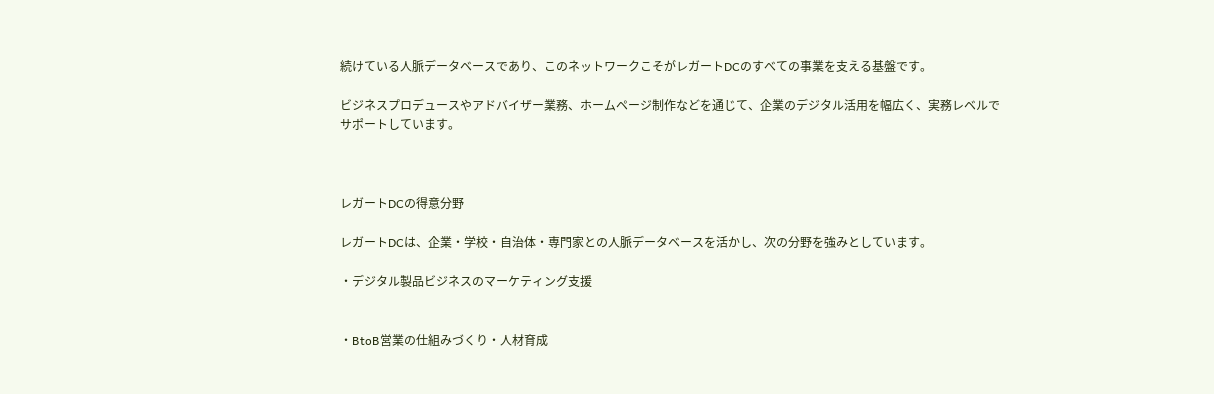続けている人脈データベースであり、このネットワークこそがレガートDCのすべての事業を支える基盤です。

ビジネスプロデュースやアドバイザー業務、ホームページ制作などを通じて、企業のデジタル活用を幅広く、実務レベルでサポートしています。



レガートDCの得意分野

レガートDCは、企業・学校・自治体・専門家との人脈データベースを活かし、次の分野を強みとしています。

・デジタル製品ビジネスのマーケティング支援


・BtoB営業の仕組みづくり・人材育成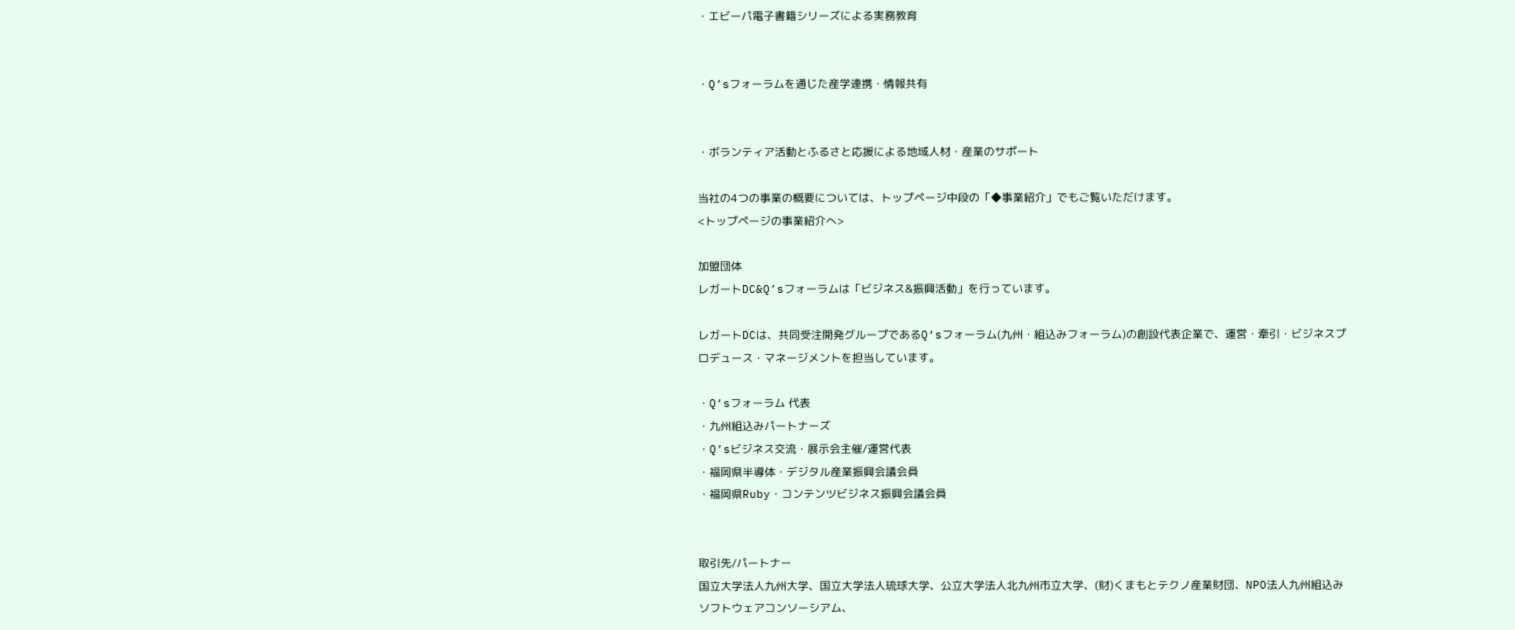・エビーパ電子書籍シリーズによる実務教育


・Q’sフォーラムを通じた産学連携・情報共有


・ボランティア活動とふるさと応援による地域人材・産業のサポート

当社の4つの事業の概要については、トップページ中段の「◆事業紹介」でもご覧いただけます。
<トップページの事業紹介へ>

加盟団体
レガートDC&Q’sフォーラムは「ビジネス&振興活動」を行っています。

レガートDCは、共同受注開発グループであるQ‘sフォーラム(九州・組込みフォーラム)の創設代表企業で、運営・牽引・ビジネスプロデュース・マネージメントを担当しています。

・Q‘sフォーラム 代表
・九州組込みパートナーズ
・Q’sビジネス交流・展示会主催/運営代表
・福岡県半導体・デジタル産業振興会議会員
・福岡県Ruby・コンテンツビジネス振興会議会員


取引先/パートナー
国立大学法人九州大学、国立大学法人琉球大学、公立大学法人北九州市立大学、(財)くまもとテクノ産業財団、NPO法人九州組込みソフトウェアコンソーシアム、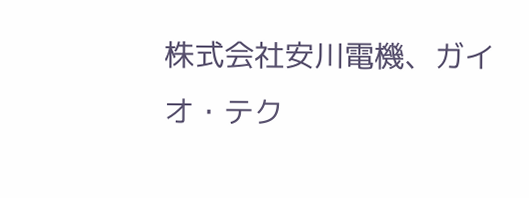株式会社安川電機、ガイオ・テク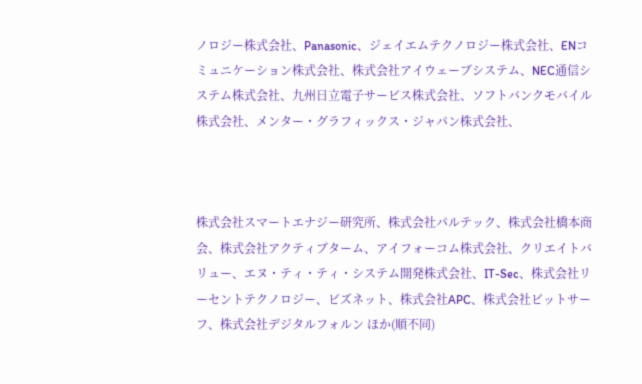ノロジー株式会社、Panasonic、ジェイエムテクノロジー株式会社、ENコミュニケーション株式会社、株式会社アイウェーブシステム、NEC通信システム株式会社、九州日立電子サービス株式会社、ソフトバンクモバイル株式会社、メンター・グラフィックス・ジャパン株式会社、



株式会社スマートエナジー研究所、株式会社パルテック、株式会社橋本商会、株式会社アクティブターム、アイフォーコム株式会社、クリエイトバリュー、エヌ・ティ・ティ・システム開発株式会社、IT-Sec、株式会社リーセントテクノロジー、ビズネット、株式会社APC、株式会社ビットサーフ、株式会社デジタルフォルン ほか(順不同)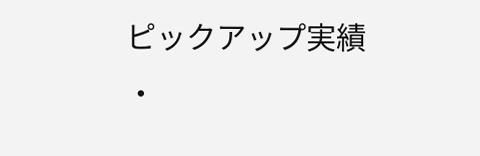ピックアップ実績
・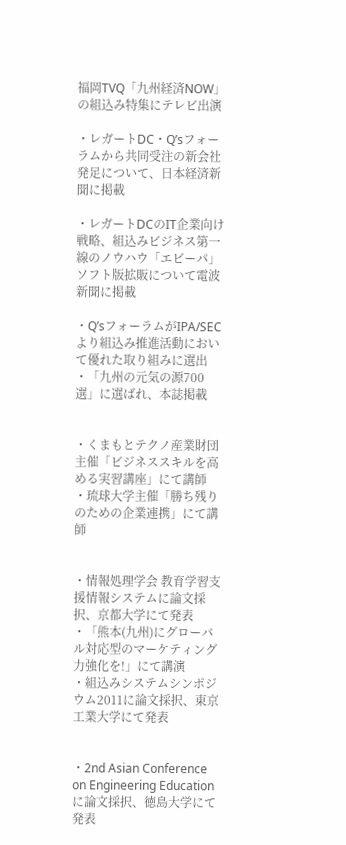福岡TVQ「九州経済NOW」の組込み特集にテレビ出演

・レガートDC・Q’sフォーラムから共同受注の新会社発足について、日本経済新聞に掲載

・レガートDCのIT企業向け戦略、組込みビジネス第一線のノウハウ「エビーパ」ソフト版拡販について電波新聞に掲載

・Q’sフォーラムがIPA/SECより組込み推進活動において優れた取り組みに選出
・「九州の元気の源700選」に選ばれ、本誌掲載


・くまもとテクノ産業財団主催「ビジネススキルを高める実習講座」にて講師
・琉球大学主催「勝ち残りのための企業連携」にて講師


・情報処理学会 教育学習支援情報システムに論文採択、京都大学にて発表
・「熊本(九州)にグローバル対応型のマーケティング力強化を!」にて講演
・組込みシステムシンポジウム2011に論文採択、東京工業大学にて発表


・2nd Asian Conference on Engineering Educationに論文採択、徳島大学にて発表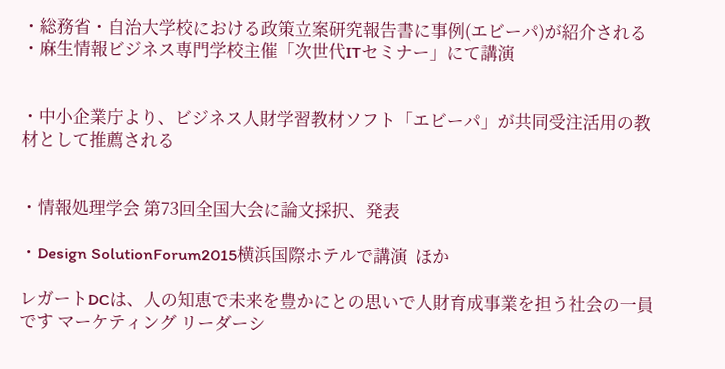・総務省・自治大学校における政策立案研究報告書に事例(エビーパ)が紹介される
・麻生情報ビジネス専門学校主催「次世代ITセミナー」にて講演


・中小企業庁より、ビジネス人財学習教材ソフト「エビーパ」が共同受注活用の教材として推薦される


・情報処理学会 第73回全国大会に論文採択、発表

・Design SolutionForum2015横浜国際ホテルで講演  ほか

レガートDCは、人の知恵で未来を豊かにとの思いで人財育成事業を担う社会の一員です マーケティング リーダーシ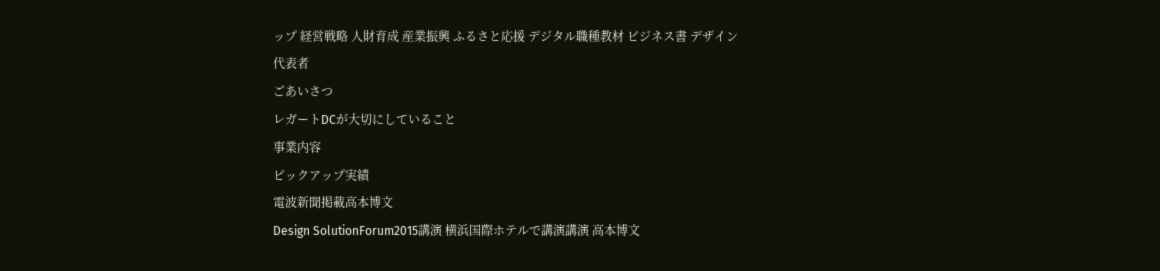ップ 経営戦略 人財育成 産業振興 ふるさと応援 デジタル職種教材 ビジネス書 デザイン
代表者
ごあいさつ
レガートDCが大切にしていること
事業内容
ピックアップ実績
電波新聞掲載高本博文
Design SolutionForum2015講演 横浜国際ホテルで講演講演 高本博文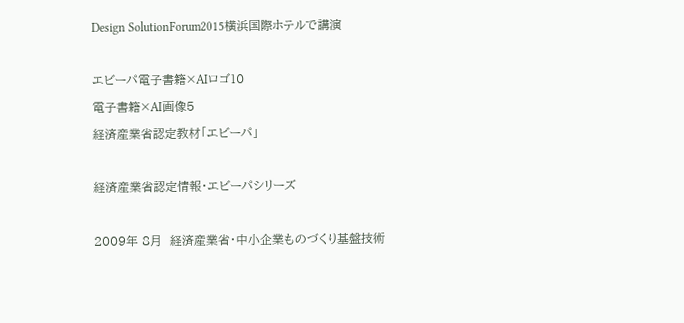Design SolutionForum2015横浜国際ホテルで講演

エビーパ電子書籍×AIロゴ10
電子書籍×AI画像5
経済産業省認定教材「エビーパ」

経済産業省認定情報・エビーパシリーズ

2009年 8月  経済産業省・中小企業ものづくり基盤技術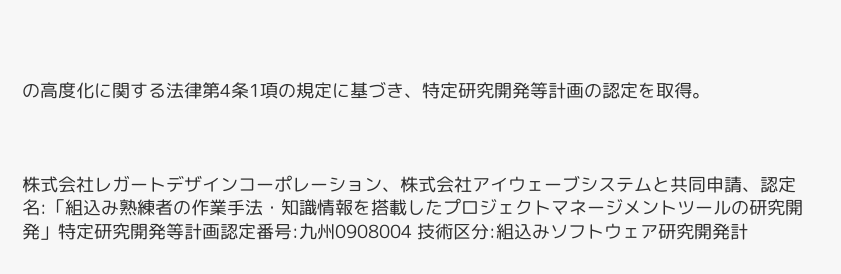の高度化に関する法律第4条1項の規定に基づき、特定研究開発等計画の認定を取得。



株式会社レガートデザインコーポレーション、株式会社アイウェーブシステムと共同申請、認定名:「組込み熟練者の作業手法・知識情報を搭載したプロジェクトマネージメントツールの研究開発」特定研究開発等計画認定番号:九州0908004 技術区分:組込みソフトウェア研究開発計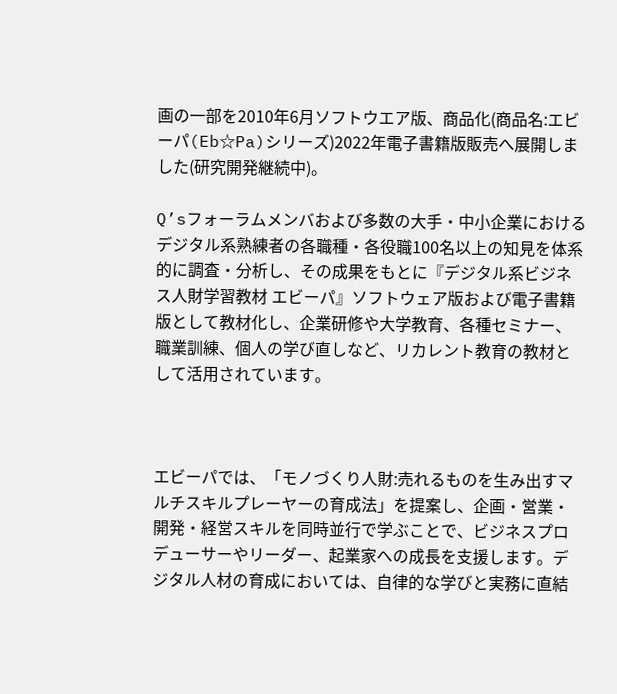画の一部を2010年6月ソフトウエア版、商品化(商品名:エビーパ(Eb☆Pa)シリーズ)2022年電子書籍版販売へ展開しました(研究開発継続中)。

Q’sフォーラムメンバおよび多数の大手・中小企業におけるデジタル系熟練者の各職種・各役職100名以上の知見を体系的に調査・分析し、その成果をもとに『デジタル系ビジネス人財学習教材 エビーパ』ソフトウェア版および電子書籍版として教材化し、企業研修や大学教育、各種セミナー、職業訓練、個人の学び直しなど、リカレント教育の教材として活用されています。



エビーパでは、「モノづくり人財:売れるものを生み出すマルチスキルプレーヤーの育成法」を提案し、企画・営業・開発・経営スキルを同時並行で学ぶことで、ビジネスプロデューサーやリーダー、起業家への成長を支援します。デジタル人材の育成においては、自律的な学びと実務に直結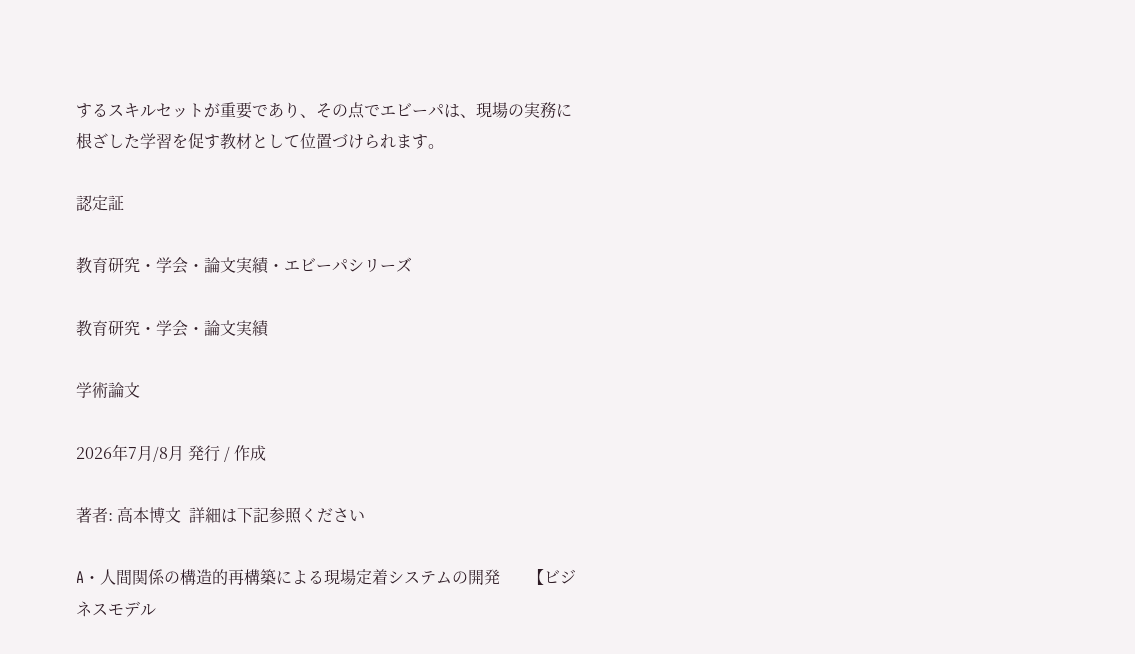するスキルセットが重要であり、その点でエビーパは、現場の実務に根ざした学習を促す教材として位置づけられます。

認定証

教育研究・学会・論文実績・エビーパシリーズ

教育研究・学会・論文実績

学術論文

2026年7月/8月 発行 / 作成

著者: 高本博文  詳細は下記参照ください

A・人間関係の構造的再構築による現場定着システムの開発       【ビジネスモデル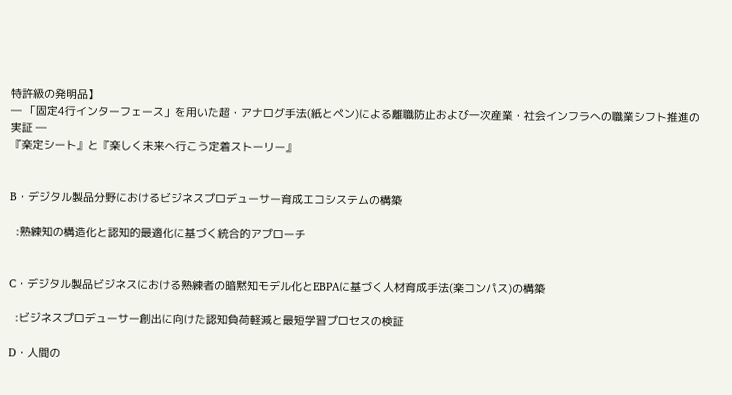特許級の発明品】
― 「固定4行インターフェース」を用いた超・アナログ手法(紙とペン)による離職防止および一次産業・社会インフラへの職業シフト推進の実証 ―
『楽定シート』と『楽しく未来へ行こう定着ストーリー』


B・デジタル製品分野におけるビジネスプロデューサー育成エコシステムの構築

  :熟練知の構造化と認知的最適化に基づく統合的アプローチ


C・デジタル製品ビジネスにおける熟練者の暗黙知モデル化とEBPAに基づく人材育成手法(楽コンパス)の構築

  :ビジネスプロデューサー創出に向けた認知負荷軽減と最短学習プロセスの検証

D・人間の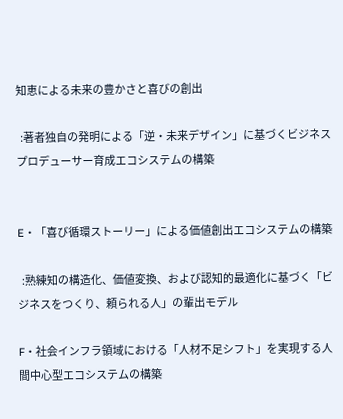知恵による未来の豊かさと喜びの創出

  :著者独自の発明による「逆・未来デザイン」に基づくビジネスプロデューサー育成エコシステムの構築


E・「喜び循環ストーリー」による価値創出エコシステムの構築

  :熟練知の構造化、価値変換、および認知的最適化に基づく「ビジネスをつくり、頼られる人」の輩出モデル

F・社会インフラ領域における「人材不足シフト」を実現する人間中心型エコシステムの構築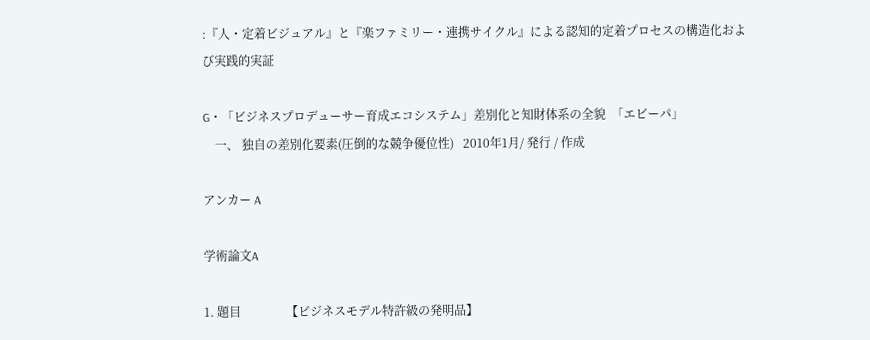:『人・定着ビジュアル』と『楽ファミリー・連携サイクル』による認知的定着プロセスの構造化および実践的実証

G・「ビジネスプロデューサー育成エコシステム」差別化と知財体系の全貌  「エビーパ」
    一、 独自の差別化要素(圧倒的な競争優位性)   2010年1月/ 発行 / 作成

アンカー A

学術論文A

1. 題目               【ビジネスモデル特許級の発明品】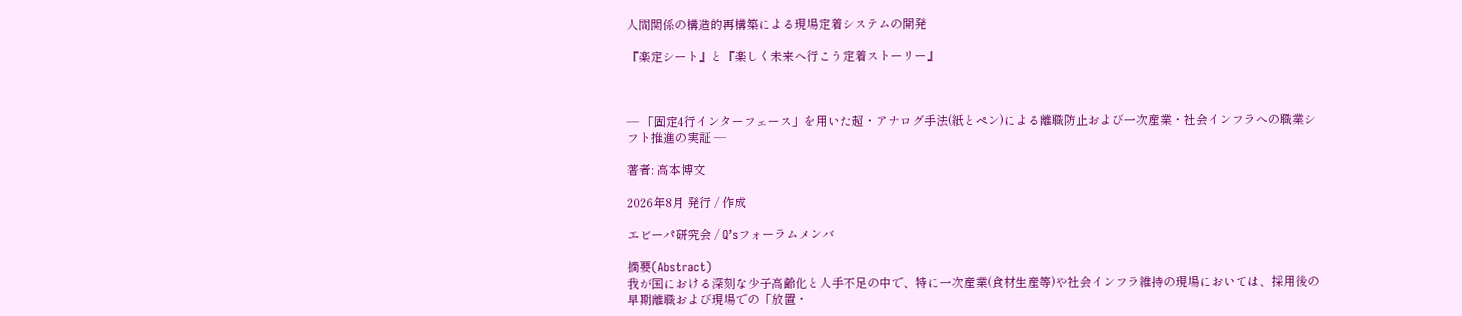人間関係の構造的再構築による現場定着システムの開発

『楽定シート』と『楽しく未来へ行こう定着ストーリー』



― 「固定4行インターフェース」を用いた超・アナログ手法(紙とペン)による離職防止および一次産業・社会インフラへの職業シフト推進の実証 ―

著者: 高本博文

2026年8月 発行 / 作成

エビーパ研究会 / Q’sフォーラムメンバ

摘要(Abstract)
我が国における深刻な少子高齢化と人手不足の中で、特に一次産業(食材生産等)や社会インフラ維持の現場においては、採用後の早期離職および現場での「放置・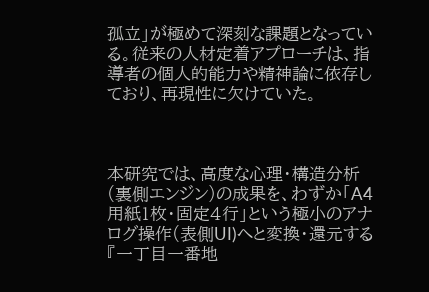孤立」が極めて深刻な課題となっている。従来の人材定着アプローチは、指導者の個人的能力や精神論に依存しており、再現性に欠けていた。



本研究では、高度な心理・構造分析(裏側エンジン)の成果を、わずか「A4用紙1枚・固定4行」という極小のアナログ操作(表側UI)へと変換・還元する『一丁目一番地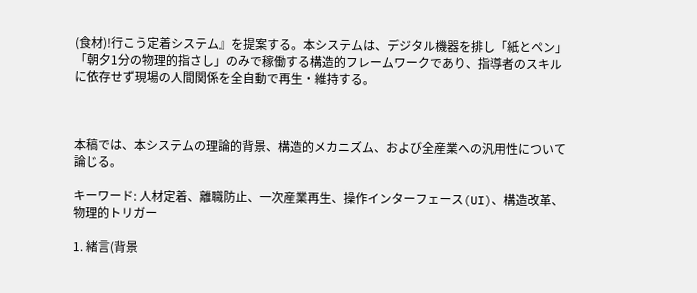(食材)!行こう定着システム』を提案する。本システムは、デジタル機器を排し「紙とペン」「朝夕1分の物理的指さし」のみで稼働する構造的フレームワークであり、指導者のスキルに依存せず現場の人間関係を全自動で再生・維持する。



本稿では、本システムの理論的背景、構造的メカニズム、および全産業への汎用性について論じる。

キーワード: 人材定着、離職防止、一次産業再生、操作インターフェース(UI)、構造改革、物理的トリガー

1. 緒言(背景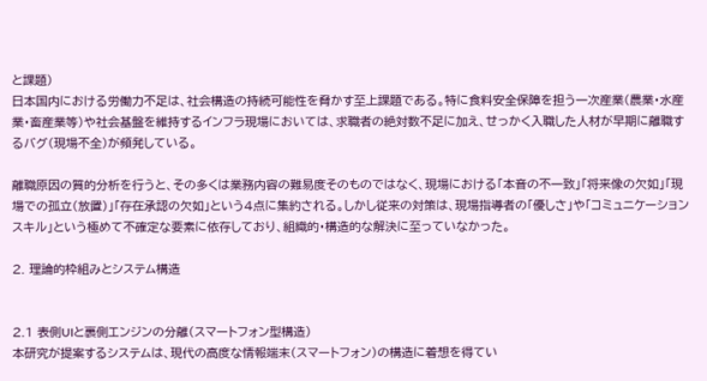と課題)
日本国内における労働力不足は、社会構造の持続可能性を脅かす至上課題である。特に食料安全保障を担う一次産業(農業・水産業・畜産業等)や社会基盤を維持するインフラ現場においては、求職者の絶対数不足に加え、せっかく入職した人材が早期に離職するバグ(現場不全)が頻発している。

離職原因の質的分析を行うと、その多くは業務内容の難易度そのものではなく、現場における「本音の不一致」「将来像の欠如」「現場での孤立(放置)」「存在承認の欠如」という4点に集約される。しかし従来の対策は、現場指導者の「優しさ」や「コミュニケーションスキル」という極めて不確定な要素に依存しており、組織的・構造的な解決に至っていなかった。

2. 理論的枠組みとシステム構造


2.1 表側UIと裏側エンジンの分離(スマートフォン型構造)
本研究が提案するシステムは、現代の高度な情報端末(スマートフォン)の構造に着想を得てい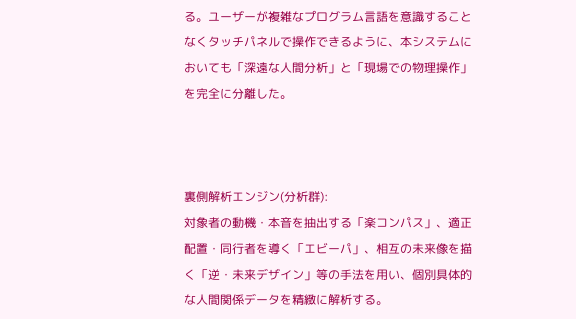る。ユーザーが複雑なプログラム言語を意識することなくタッチパネルで操作できるように、本システムにおいても「深遠な人間分析」と「現場での物理操作」を完全に分離した。



裏側解析エンジン(分析群):
対象者の動機・本音を抽出する「楽コンパス」、適正配置・同行者を導く「エビーパ」、相互の未来像を描く「逆・未来デザイン」等の手法を用い、個別具体的な人間関係データを精緻に解析する。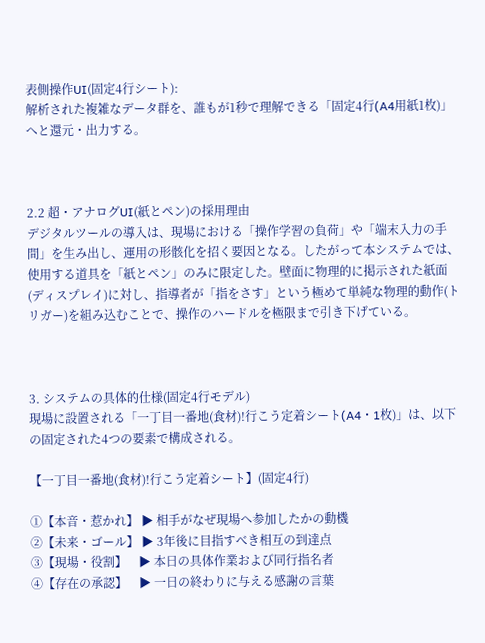表側操作UI(固定4行シート):
解析された複雑なデータ群を、誰もが1秒で理解できる「固定4行(A4用紙1枚)」へと還元・出力する。



2.2 超・アナログUI(紙とペン)の採用理由
デジタルツールの導入は、現場における「操作学習の負荷」や「端末入力の手間」を生み出し、運用の形骸化を招く要因となる。したがって本システムでは、使用する道具を「紙とペン」のみに限定した。壁面に物理的に掲示された紙面(ディスプレイ)に対し、指導者が「指をさす」という極めて単純な物理的動作(トリガー)を組み込むことで、操作のハードルを極限まで引き下げている。



3. システムの具体的仕様(固定4行モデル)
現場に設置される「一丁目一番地(食材)!行こう定着シート(A4・1枚)」は、以下の固定された4つの要素で構成される。

【一丁目一番地(食材)!行こう定着シート】(固定4行)

①【本音・惹かれ】 ▶ 相手がなぜ現場へ参加したかの動機
②【未来・ゴール】 ▶ 3年後に目指すべき相互の到達点
③【現場・役割】    ▶ 本日の具体作業および同行指名者
④【存在の承認】    ▶ 一日の終わりに与える感謝の言葉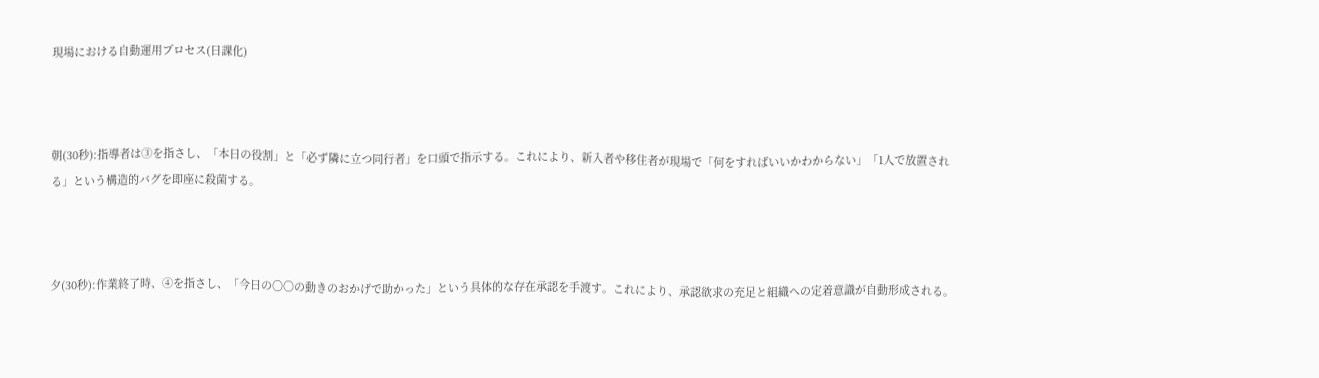現場における自動運用プロセス(日課化)



朝(30秒):指導者は③を指さし、「本日の役割」と「必ず隣に立つ同行者」を口頭で指示する。これにより、新入者や移住者が現場で「何をすればいいかわからない」「1人で放置される」という構造的バグを即座に殺菌する。



夕(30秒):作業終了時、④を指さし、「今日の〇〇の動きのおかげで助かった」という具体的な存在承認を手渡す。これにより、承認欲求の充足と組織への定着意識が自動形成される。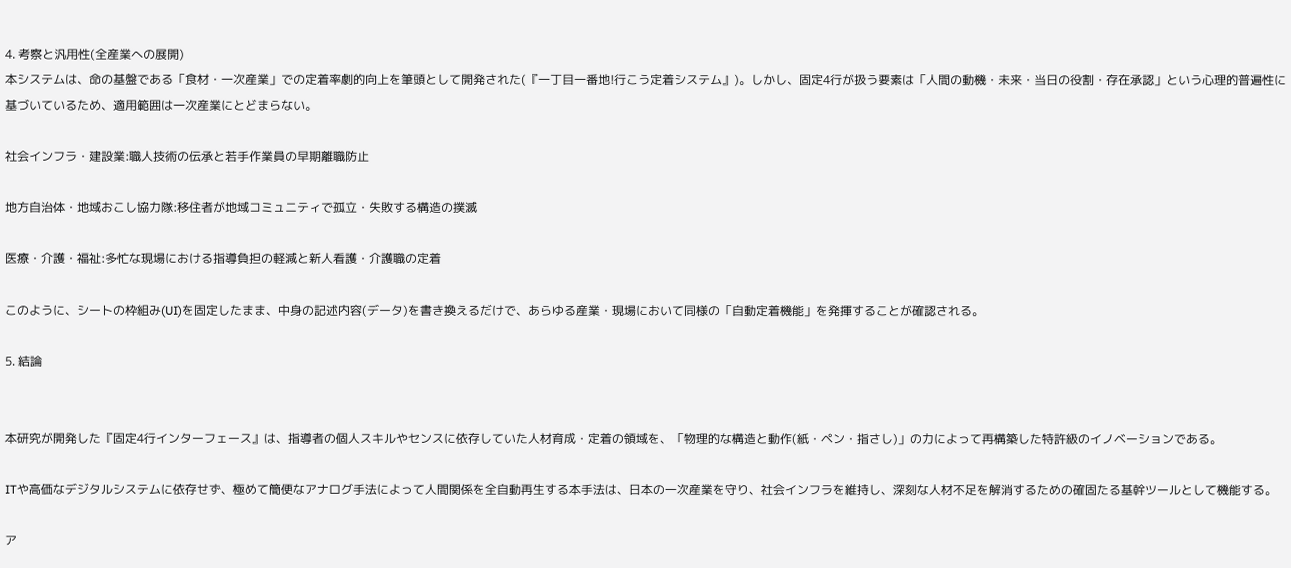4. 考察と汎用性(全産業への展開)
本システムは、命の基盤である「食材・一次産業」での定着率劇的向上を筆頭として開発された(『一丁目一番地!行こう定着システム』)。しかし、固定4行が扱う要素は「人間の動機・未来・当日の役割・存在承認」という心理的普遍性に基づいているため、適用範囲は一次産業にとどまらない。

社会インフラ・建設業:職人技術の伝承と若手作業員の早期離職防止

地方自治体・地域おこし協力隊:移住者が地域コミュニティで孤立・失敗する構造の撲滅

医療・介護・福祉:多忙な現場における指導負担の軽減と新人看護・介護職の定着

このように、シートの枠組み(UI)を固定したまま、中身の記述内容(データ)を書き換えるだけで、あらゆる産業・現場において同様の「自動定着機能」を発揮することが確認される。

5. 結論


本研究が開発した『固定4行インターフェース』は、指導者の個人スキルやセンスに依存していた人材育成・定着の領域を、「物理的な構造と動作(紙・ペン・指さし)」の力によって再構築した特許級のイノベーションである。

ITや高価なデジタルシステムに依存せず、極めて簡便なアナログ手法によって人間関係を全自動再生する本手法は、日本の一次産業を守り、社会インフラを維持し、深刻な人材不足を解消するための確固たる基幹ツールとして機能する。

ア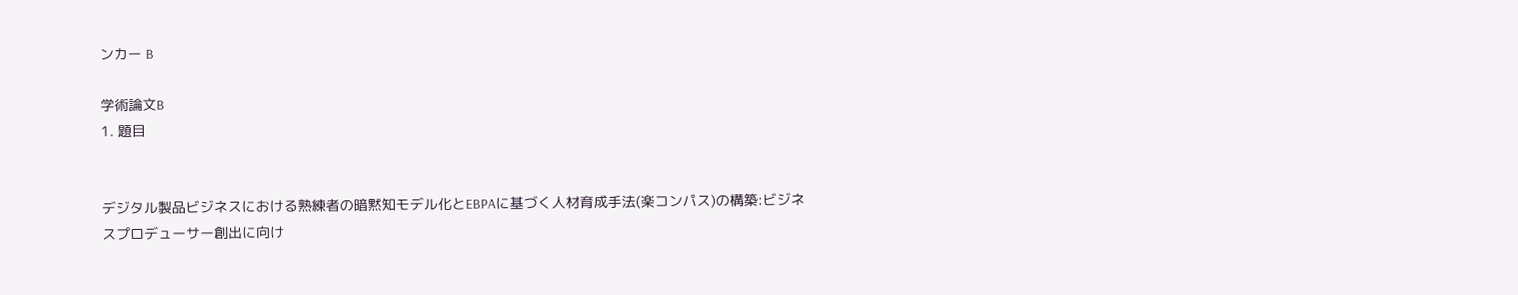ンカー B

学術論文B
1. 題目


デジタル製品ビジネスにおける熟練者の暗黙知モデル化とEBPAに基づく人材育成手法(楽コンパス)の構築:ビジネスプロデューサー創出に向け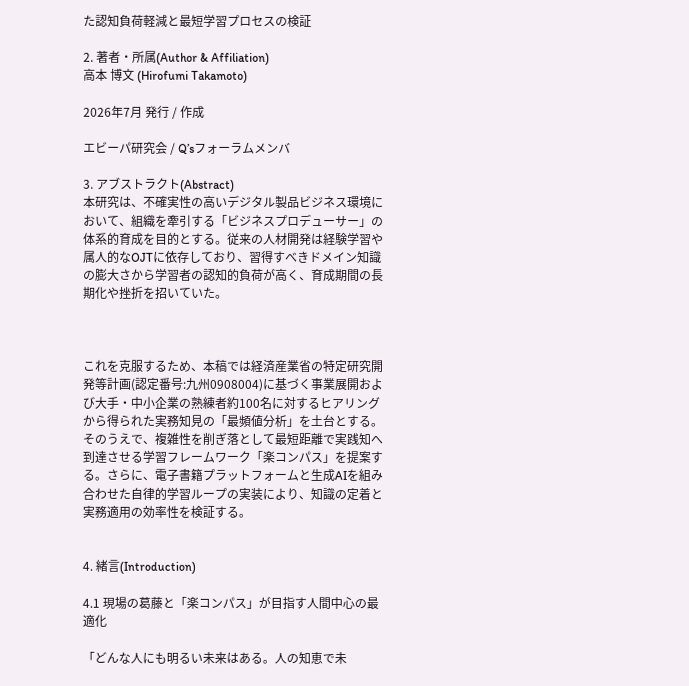た認知負荷軽減と最短学習プロセスの検証

2. 著者・所属(Author & Affiliation)
高本 博文 (Hirofumi Takamoto)

2026年7月 発行 / 作成

エビーパ研究会 / Q’sフォーラムメンバ

3. アブストラクト(Abstract)
本研究は、不確実性の高いデジタル製品ビジネス環境において、組織を牽引する「ビジネスプロデューサー」の体系的育成を目的とする。従来の人材開発は経験学習や属人的なOJTに依存しており、習得すべきドメイン知識の膨大さから学習者の認知的負荷が高く、育成期間の長期化や挫折を招いていた。



これを克服するため、本稿では経済産業省の特定研究開発等計画(認定番号:九州0908004)に基づく事業展開および大手・中小企業の熟練者約100名に対するヒアリングから得られた実務知見の「最頻値分析」を土台とする。そのうえで、複雑性を削ぎ落として最短距離で実践知へ到達させる学習フレームワーク「楽コンパス」を提案する。さらに、電子書籍プラットフォームと生成AIを組み合わせた自律的学習ループの実装により、知識の定着と実務適用の効率性を検証する。


4. 緒言(Introduction)

4.1 現場の葛藤と「楽コンパス」が目指す人間中心の最適化

「どんな人にも明るい未来はある。人の知恵で未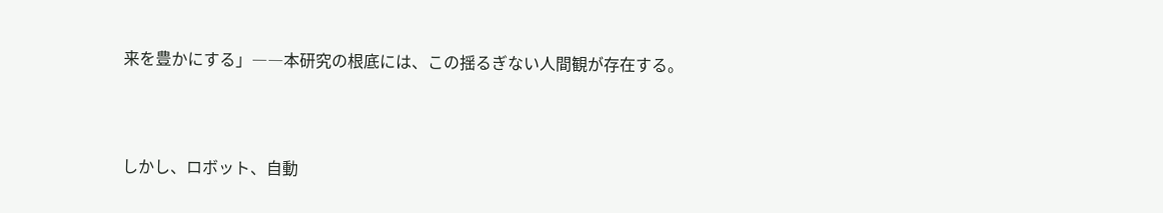来を豊かにする」――本研究の根底には、この揺るぎない人間観が存在する。



しかし、ロボット、自動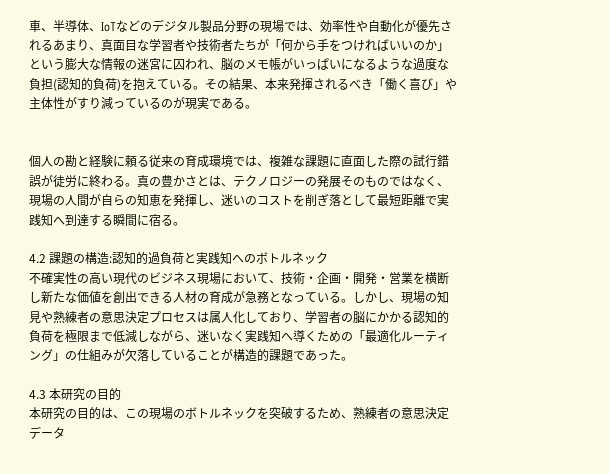車、半導体、IoTなどのデジタル製品分野の現場では、効率性や自動化が優先されるあまり、真面目な学習者や技術者たちが「何から手をつければいいのか」という膨大な情報の迷宮に囚われ、脳のメモ帳がいっぱいになるような過度な負担(認知的負荷)を抱えている。その結果、本来発揮されるべき「働く喜び」や主体性がすり減っているのが現実である。


個人の勘と経験に頼る従来の育成環境では、複雑な課題に直面した際の試行錯誤が徒労に終わる。真の豊かさとは、テクノロジーの発展そのものではなく、現場の人間が自らの知恵を発揮し、迷いのコストを削ぎ落として最短距離で実践知へ到達する瞬間に宿る。

4.2 課題の構造:認知的過負荷と実践知へのボトルネック
不確実性の高い現代のビジネス現場において、技術・企画・開発・営業を横断し新たな価値を創出できる人材の育成が急務となっている。しかし、現場の知見や熟練者の意思決定プロセスは属人化しており、学習者の脳にかかる認知的負荷を極限まで低減しながら、迷いなく実践知へ導くための「最適化ルーティング」の仕組みが欠落していることが構造的課題であった。

4.3 本研究の目的
本研究の目的は、この現場のボトルネックを突破するため、熟練者の意思決定データ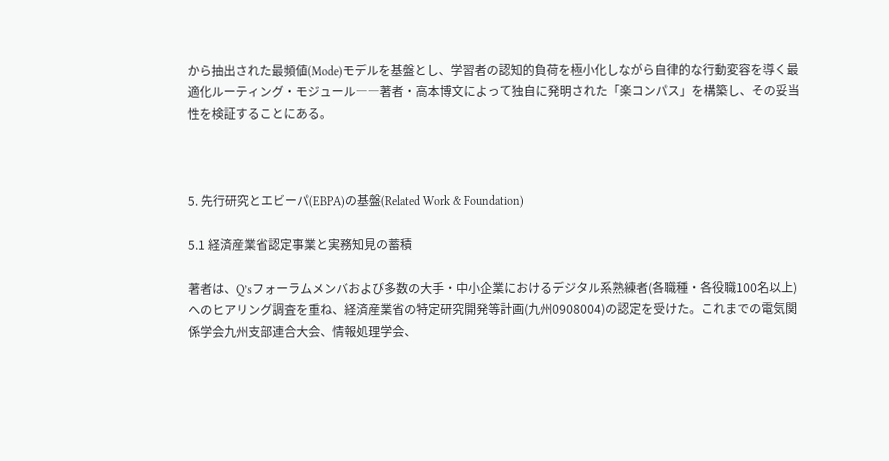から抽出された最頻値(Mode)モデルを基盤とし、学習者の認知的負荷を極小化しながら自律的な行動変容を導く最適化ルーティング・モジュール――著者・高本博文によって独自に発明された「楽コンパス」を構築し、その妥当性を検証することにある。



5. 先行研究とエビーパ(EBPA)の基盤(Related Work & Foundation)

5.1 経済産業省認定事業と実務知見の蓄積

著者は、Q’sフォーラムメンバおよび多数の大手・中小企業におけるデジタル系熟練者(各職種・各役職100名以上)へのヒアリング調査を重ね、経済産業省の特定研究開発等計画(九州0908004)の認定を受けた。これまでの電気関係学会九州支部連合大会、情報処理学会、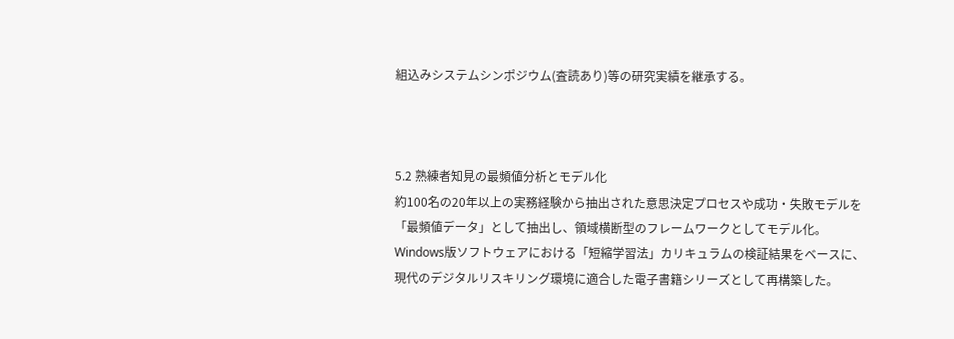組込みシステムシンポジウム(査読あり)等の研究実績を継承する。



5.2 熟練者知見の最頻値分析とモデル化
約100名の20年以上の実務経験から抽出された意思決定プロセスや成功・失敗モデルを「最頻値データ」として抽出し、領域横断型のフレームワークとしてモデル化。Windows版ソフトウェアにおける「短縮学習法」カリキュラムの検証結果をベースに、現代のデジタルリスキリング環境に適合した電子書籍シリーズとして再構築した。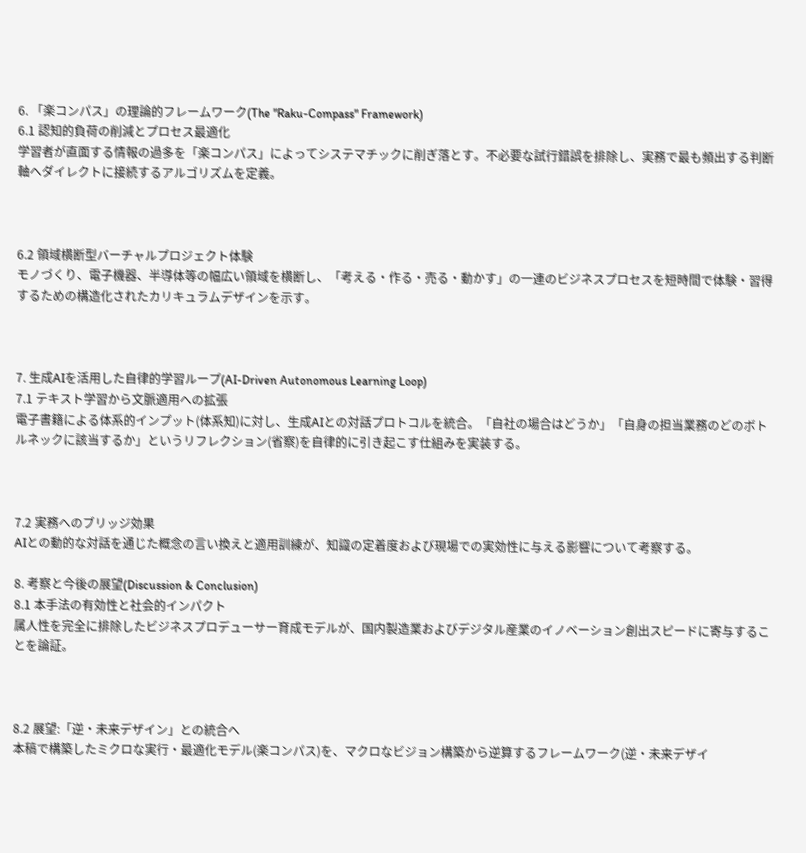6. 「楽コンパス」の理論的フレームワーク(The "Raku-Compass" Framework)
6.1 認知的負荷の削減とプロセス最適化
学習者が直面する情報の過多を「楽コンパス」によってシステマチックに削ぎ落とす。不必要な試行錯誤を排除し、実務で最も頻出する判断軸へダイレクトに接続するアルゴリズムを定義。



6.2 領域横断型バーチャルプロジェクト体験
モノづくり、電子機器、半導体等の幅広い領域を横断し、「考える・作る・売る・動かす」の一連のビジネスプロセスを短時間で体験・習得するための構造化されたカリキュラムデザインを示す。



7. 生成AIを活用した自律的学習ループ(AI-Driven Autonomous Learning Loop)
7.1 テキスト学習から文脈適用への拡張
電子書籍による体系的インプット(体系知)に対し、生成AIとの対話プロトコルを統合。「自社の場合はどうか」「自身の担当業務のどのボトルネックに該当するか」というリフレクション(省察)を自律的に引き起こす仕組みを実装する。



7.2 実務へのブリッジ効果
AIとの動的な対話を通じた概念の言い換えと適用訓練が、知識の定着度および現場での実効性に与える影響について考察する。

8. 考察と今後の展望(Discussion & Conclusion)
8.1 本手法の有効性と社会的インパクト
属人性を完全に排除したビジネスプロデューサー育成モデルが、国内製造業およびデジタル産業のイノベーション創出スピードに寄与することを論証。



8.2 展望:「逆・未来デザイン」との統合へ
本稿で構築したミクロな実行・最適化モデル(楽コンパス)を、マクロなビジョン構築から逆算するフレームワーク(逆・未来デザイ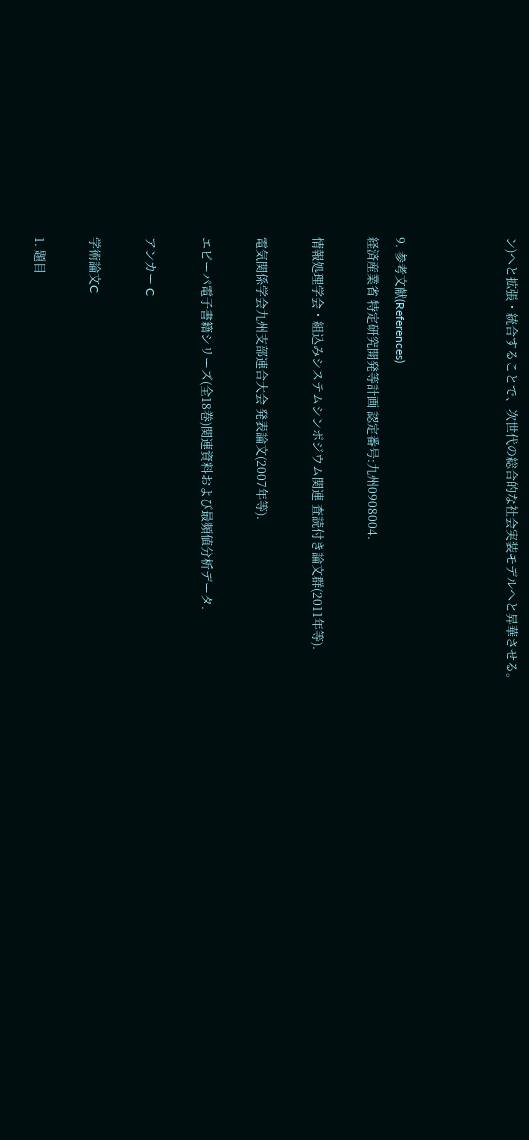ン)へと拡張・統合することで、次世代の総合的な社会実装モデルへと昇華させる。



9. 参考文献(References)
経済産業省 特定研究開発等計画 認定番号:九州0908004.

情報処理学会・組込みシステムシンポジウム関連 査読付き論文群(2011年等).

電気関係学会九州支部連合大会 発表論文(2007年等).

エビーパ電子書籍シリーズ(全18巻)関連資料および最頻値分析データ.

アンカー C

学術論文C

1. 題目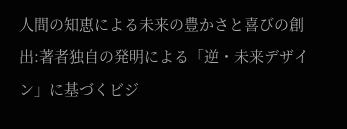人間の知恵による未来の豊かさと喜びの創出:著者独自の発明による「逆・未来デザイン」に基づくビジ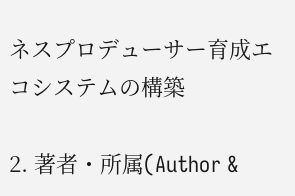ネスプロデューサー育成エコシステムの構築

2. 著者・所属(Author &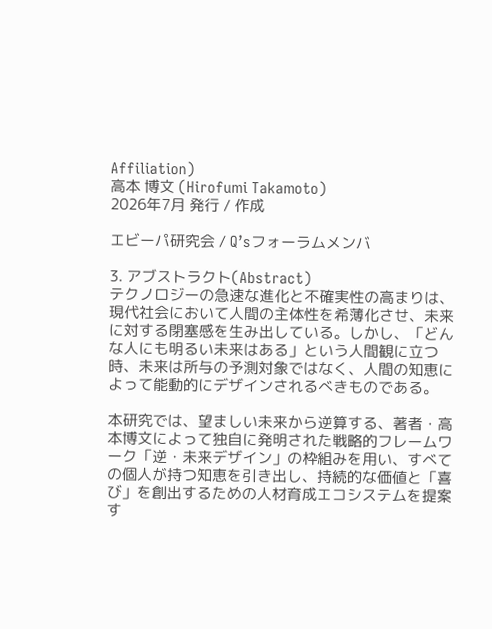Affiliation)
高本 博文 (Hirofumi Takamoto)
2026年7月 発行 / 作成

エビーパ研究会 / Q’sフォーラムメンバ

3. アブストラクト(Abstract)
テクノロジーの急速な進化と不確実性の高まりは、現代社会において人間の主体性を希薄化させ、未来に対する閉塞感を生み出している。しかし、「どんな人にも明るい未来はある」という人間観に立つ時、未来は所与の予測対象ではなく、人間の知恵によって能動的にデザインされるべきものである。

本研究では、望ましい未来から逆算する、著者・高本博文によって独自に発明された戦略的フレームワーク「逆・未来デザイン」の枠組みを用い、すべての個人が持つ知恵を引き出し、持続的な価値と「喜び」を創出するための人材育成エコシステムを提案す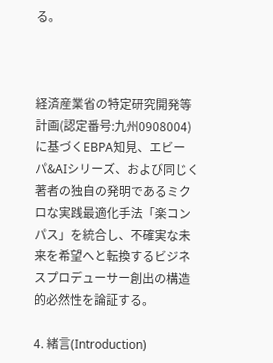る。



経済産業省の特定研究開発等計画(認定番号:九州0908004)に基づくEBPA知見、エビーパ&AIシリーズ、および同じく著者の独自の発明であるミクロな実践最適化手法「楽コンパス」を統合し、不確実な未来を希望へと転換するビジネスプロデューサー創出の構造的必然性を論証する。

4. 緒言(Introduction)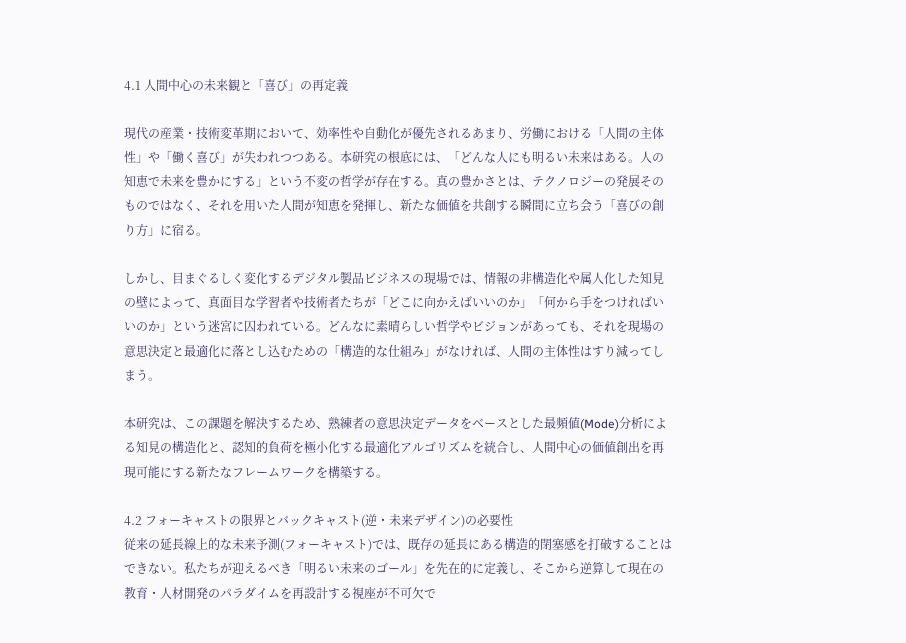4.1 人間中心の未来観と「喜び」の再定義

現代の産業・技術変革期において、効率性や自動化が優先されるあまり、労働における「人間の主体性」や「働く喜び」が失われつつある。本研究の根底には、「どんな人にも明るい未来はある。人の知恵で未来を豊かにする」という不変の哲学が存在する。真の豊かさとは、テクノロジーの発展そのものではなく、それを用いた人間が知恵を発揮し、新たな価値を共創する瞬間に立ち会う「喜びの創り方」に宿る。

しかし、目まぐるしく変化するデジタル製品ビジネスの現場では、情報の非構造化や属人化した知見の壁によって、真面目な学習者や技術者たちが「どこに向かえばいいのか」「何から手をつければいいのか」という迷宮に囚われている。どんなに素晴らしい哲学やビジョンがあっても、それを現場の意思決定と最適化に落とし込むための「構造的な仕組み」がなければ、人間の主体性はすり減ってしまう。

本研究は、この課題を解決するため、熟練者の意思決定データをベースとした最頻値(Mode)分析による知見の構造化と、認知的負荷を極小化する最適化アルゴリズムを統合し、人間中心の価値創出を再現可能にする新たなフレームワークを構築する。

4.2 フォーキャストの限界とバックキャスト(逆・未来デザイン)の必要性
従来の延長線上的な未来予測(フォーキャスト)では、既存の延長にある構造的閉塞感を打破することはできない。私たちが迎えるべき「明るい未来のゴール」を先在的に定義し、そこから逆算して現在の教育・人材開発のパラダイムを再設計する視座が不可欠で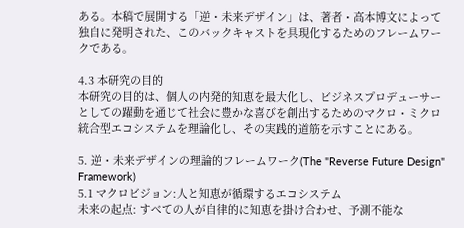ある。本稿で展開する「逆・未来デザイン」は、著者・高本博文によって独自に発明された、このバックキャストを具現化するためのフレームワークである。

4.3 本研究の目的
本研究の目的は、個人の内発的知恵を最大化し、ビジネスプロデューサーとしての躍動を通じて社会に豊かな喜びを創出するためのマクロ・ミクロ統合型エコシステムを理論化し、その実践的道筋を示すことにある。

5. 逆・未来デザインの理論的フレームワーク(The "Reverse Future Design" Framework)
5.1 マクロビジョン:人と知恵が循環するエコシステム
未来の起点: すべての人が自律的に知恵を掛け合わせ、予測不能な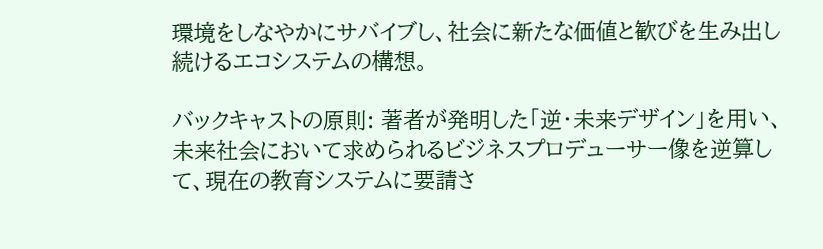環境をしなやかにサバイブし、社会に新たな価値と歓びを生み出し続けるエコシステムの構想。

バックキャストの原則: 著者が発明した「逆・未来デザイン」を用い、未来社会において求められるビジネスプロデューサー像を逆算して、現在の教育システムに要請さ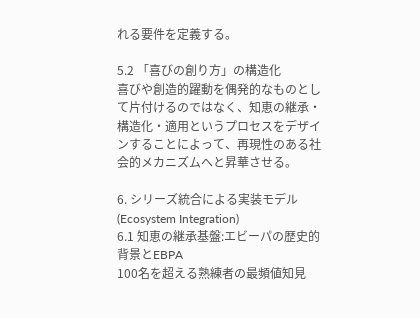れる要件を定義する。

5.2 「喜びの創り方」の構造化
喜びや創造的躍動を偶発的なものとして片付けるのではなく、知恵の継承・構造化・適用というプロセスをデザインすることによって、再現性のある社会的メカニズムへと昇華させる。

6. シリーズ統合による実装モデル(Ecosystem Integration)
6.1 知恵の継承基盤:エビーパの歴史的背景とEBPA
100名を超える熟練者の最頻値知見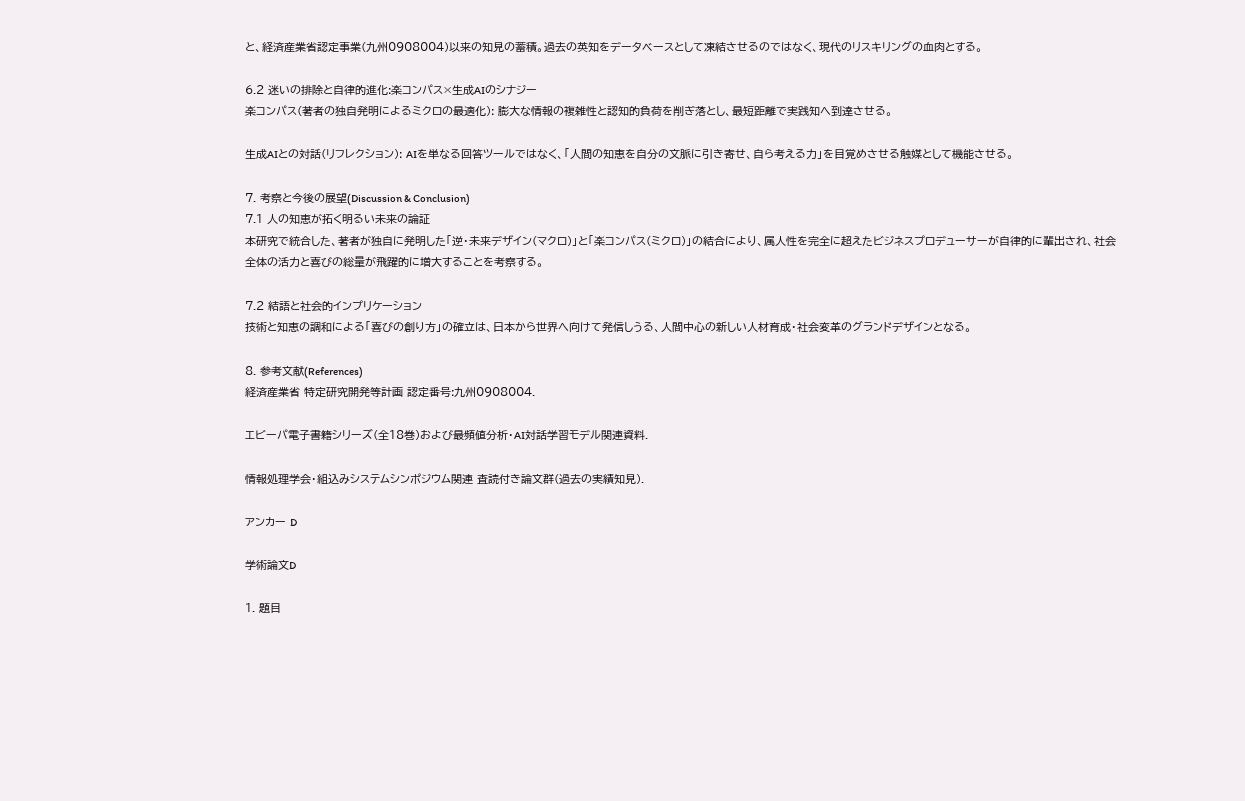と、経済産業省認定事業(九州0908004)以来の知見の蓄積。過去の英知をデータベースとして凍結させるのではなく、現代のリスキリングの血肉とする。

6.2 迷いの排除と自律的進化:楽コンパス×生成AIのシナジー
楽コンパス(著者の独自発明によるミクロの最適化): 膨大な情報の複雑性と認知的負荷を削ぎ落とし、最短距離で実践知へ到達させる。

生成AIとの対話(リフレクション): AIを単なる回答ツールではなく、「人間の知恵を自分の文脈に引き寄せ、自ら考える力」を目覚めさせる触媒として機能させる。

7. 考察と今後の展望(Discussion & Conclusion)
7.1 人の知恵が拓く明るい未来の論証
本研究で統合した、著者が独自に発明した「逆・未来デザイン(マクロ)」と「楽コンパス(ミクロ)」の結合により、属人性を完全に超えたビジネスプロデューサーが自律的に輩出され、社会全体の活力と喜びの総量が飛躍的に増大することを考察する。

7.2 結語と社会的インプリケーション
技術と知恵の調和による「喜びの創り方」の確立は、日本から世界へ向けて発信しうる、人間中心の新しい人材育成・社会変革のグランドデザインとなる。

8. 参考文献(References)
経済産業省 特定研究開発等計画 認定番号:九州0908004.

エビーパ電子書籍シリーズ(全18巻)および最頻値分析・AI対話学習モデル関連資料.

情報処理学会・組込みシステムシンポジウム関連 査読付き論文群(過去の実績知見).

アンカー D

学術論文D

1. 題目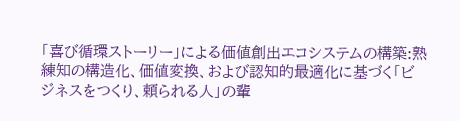「喜び循環ストーリー」による価値創出エコシステムの構築:熟練知の構造化、価値変換、および認知的最適化に基づく「ビジネスをつくり、頼られる人」の輩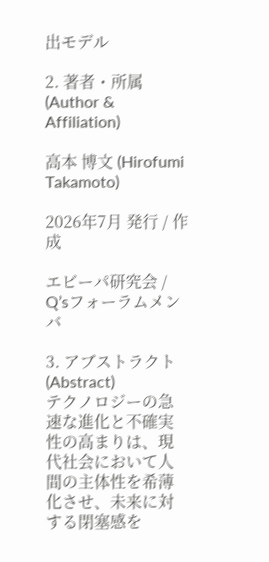出モデル

2. 著者・所属(Author & Affiliation)

高本 博文 (Hirofumi Takamoto)

2026年7月 発行 / 作成

エビーパ研究会 / Q’sフォーラムメンバ

3. アブストラクト(Abstract)
テクノロジーの急速な進化と不確実性の高まりは、現代社会において人間の主体性を希薄化させ、未来に対する閉塞感を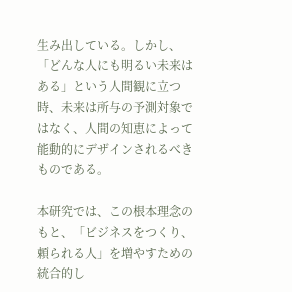生み出している。しかし、「どんな人にも明るい未来はある」という人間観に立つ時、未来は所与の予測対象ではなく、人間の知恵によって能動的にデザインされるべきものである。

本研究では、この根本理念のもと、「ビジネスをつくり、頼られる人」を増やすための統合的し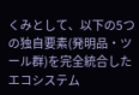くみとして、以下の5つの独自要素(発明品・ツール群)を完全統合したエコシステム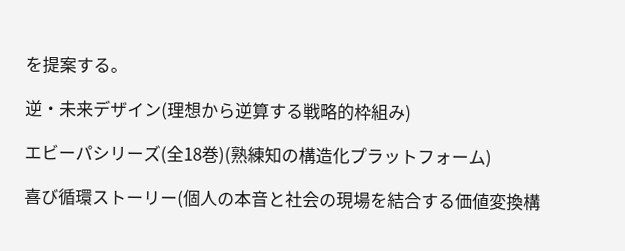を提案する。

逆・未来デザイン(理想から逆算する戦略的枠組み)

エビーパシリーズ(全18巻)(熟練知の構造化プラットフォーム)

喜び循環ストーリー(個人の本音と社会の現場を結合する価値変換構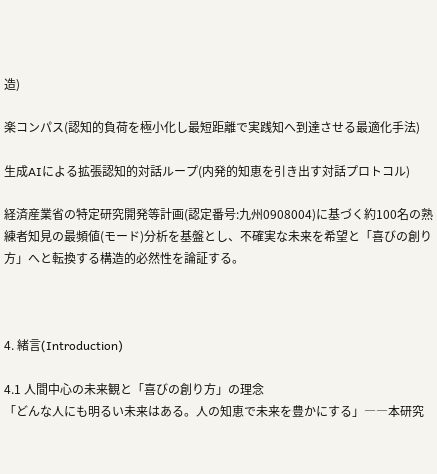造)

楽コンパス(認知的負荷を極小化し最短距離で実践知へ到達させる最適化手法)

生成AIによる拡張認知的対話ループ(内発的知恵を引き出す対話プロトコル)

経済産業省の特定研究開発等計画(認定番号:九州0908004)に基づく約100名の熟練者知見の最頻値(モード)分析を基盤とし、不確実な未来を希望と「喜びの創り方」へと転換する構造的必然性を論証する。



4. 緒言(Introduction)

4.1 人間中心の未来観と「喜びの創り方」の理念
「どんな人にも明るい未来はある。人の知恵で未来を豊かにする」――本研究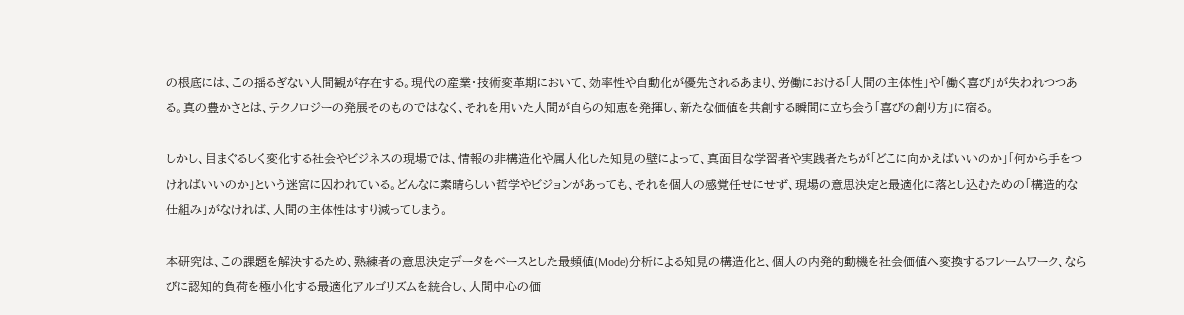の根底には、この揺るぎない人間観が存在する。現代の産業・技術変革期において、効率性や自動化が優先されるあまり、労働における「人間の主体性」や「働く喜び」が失われつつある。真の豊かさとは、テクノロジーの発展そのものではなく、それを用いた人間が自らの知恵を発揮し、新たな価値を共創する瞬間に立ち会う「喜びの創り方」に宿る。

しかし、目まぐるしく変化する社会やビジネスの現場では、情報の非構造化や属人化した知見の壁によって、真面目な学習者や実践者たちが「どこに向かえばいいのか」「何から手をつければいいのか」という迷宮に囚われている。どんなに素晴らしい哲学やビジョンがあっても、それを個人の感覚任せにせず、現場の意思決定と最適化に落とし込むための「構造的な仕組み」がなければ、人間の主体性はすり減ってしまう。

本研究は、この課題を解決するため、熟練者の意思決定データをベースとした最頻値(Mode)分析による知見の構造化と、個人の内発的動機を社会価値へ変換するフレームワーク、ならびに認知的負荷を極小化する最適化アルゴリズムを統合し、人間中心の価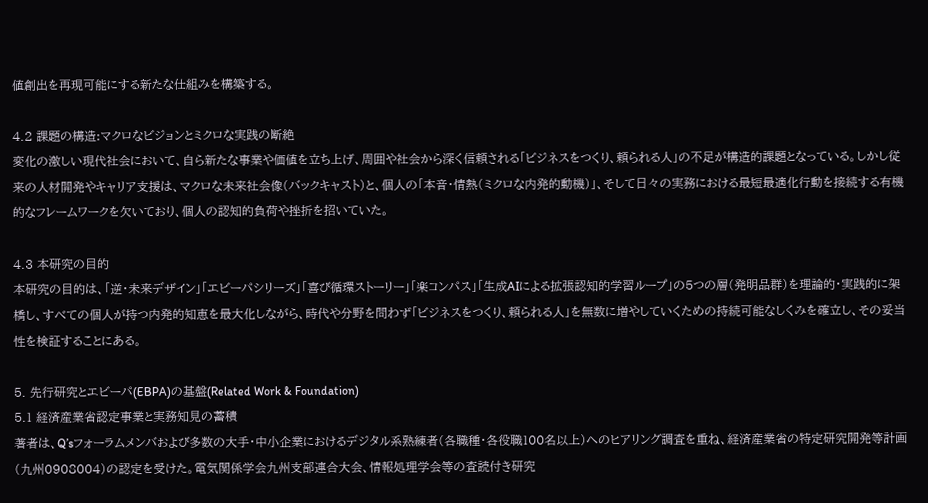値創出を再現可能にする新たな仕組みを構築する。

4.2 課題の構造:マクロなビジョンとミクロな実践の断絶
変化の激しい現代社会において、自ら新たな事業や価値を立ち上げ、周囲や社会から深く信頼される「ビジネスをつくり、頼られる人」の不足が構造的課題となっている。しかし従来の人材開発やキャリア支援は、マクロな未来社会像(バックキャスト)と、個人の「本音・情熱(ミクロな内発的動機)」、そして日々の実務における最短最適化行動を接続する有機的なフレームワークを欠いており、個人の認知的負荷や挫折を招いていた。

4.3 本研究の目的
本研究の目的は、「逆・未来デザイン」「エビーパシリーズ」「喜び循環ストーリー」「楽コンパス」「生成AIによる拡張認知的学習ループ」の5つの層(発明品群)を理論的・実践的に架橋し、すべての個人が持つ内発的知恵を最大化しながら、時代や分野を問わず「ビジネスをつくり、頼られる人」を無数に増やしていくための持続可能なしくみを確立し、その妥当性を検証することにある。

5. 先行研究とエビーパ(EBPA)の基盤(Related Work & Foundation)
5.1 経済産業省認定事業と実務知見の蓄積
著者は、Q’sフォーラムメンバおよび多数の大手・中小企業におけるデジタル系熟練者(各職種・各役職100名以上)へのヒアリング調査を重ね、経済産業省の特定研究開発等計画(九州0908004)の認定を受けた。電気関係学会九州支部連合大会、情報処理学会等の査読付き研究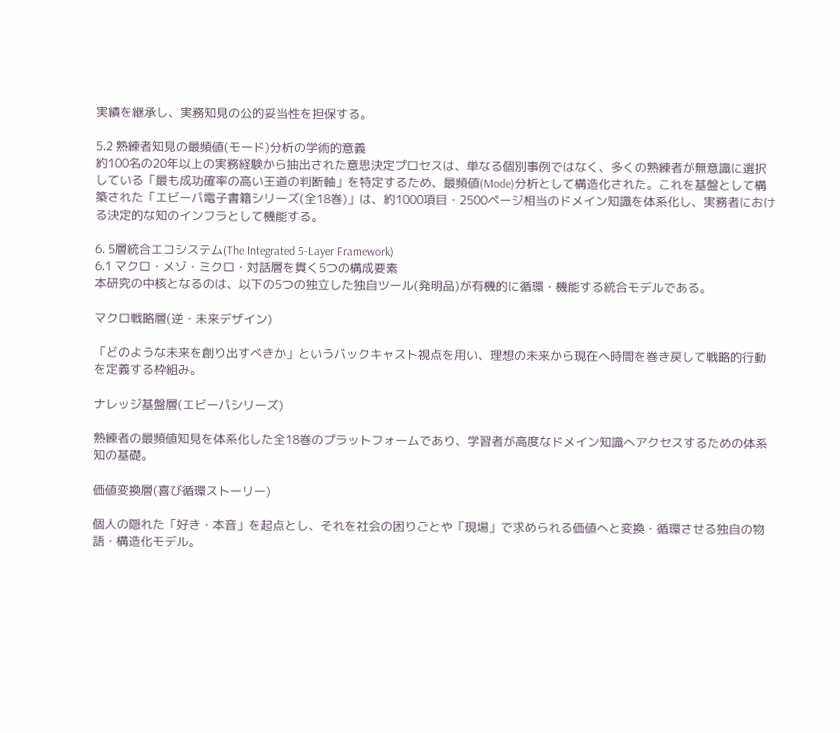実績を継承し、実務知見の公的妥当性を担保する。

5.2 熟練者知見の最頻値(モード)分析の学術的意義
約100名の20年以上の実務経験から抽出された意思決定プロセスは、単なる個別事例ではなく、多くの熟練者が無意識に選択している「最も成功確率の高い王道の判断軸」を特定するため、最頻値(Mode)分析として構造化された。これを基盤として構築された「エビーパ電子書籍シリーズ(全18巻)」は、約1000項目・2500ページ相当のドメイン知識を体系化し、実務者における決定的な知のインフラとして機能する。

6. 5層統合エコシステム(The Integrated 5-Layer Framework)
6.1 マクロ・メゾ・ミクロ・対話層を貫く5つの構成要素
本研究の中核となるのは、以下の5つの独立した独自ツール(発明品)が有機的に循環・機能する統合モデルである。

マクロ戦略層(逆・未来デザイン)

「どのような未来を創り出すべきか」というバックキャスト視点を用い、理想の未来から現在へ時間を巻き戻して戦略的行動を定義する枠組み。

ナレッジ基盤層(エビーパシリーズ)

熟練者の最頻値知見を体系化した全18巻のプラットフォームであり、学習者が高度なドメイン知識へアクセスするための体系知の基礎。

価値変換層(喜び循環ストーリー)

個人の隠れた「好き・本音」を起点とし、それを社会の困りごとや「現場」で求められる価値へと変換・循環させる独自の物語・構造化モデル。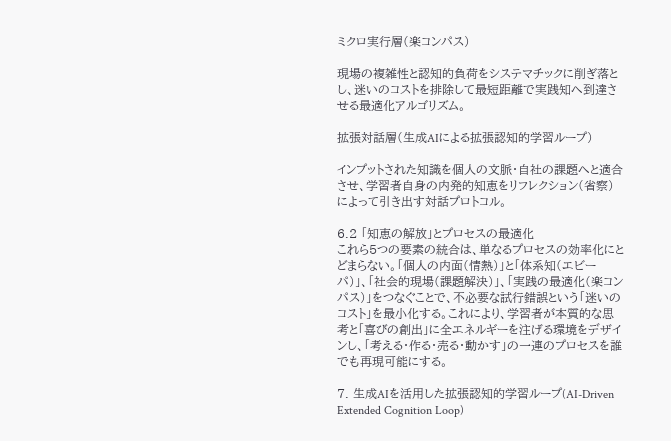ミクロ実行層(楽コンパス)

現場の複雑性と認知的負荷をシステマチックに削ぎ落とし、迷いのコストを排除して最短距離で実践知へ到達させる最適化アルゴリズム。

拡張対話層(生成AIによる拡張認知的学習ループ)

インプットされた知識を個人の文脈・自社の課題へと適合させ、学習者自身の内発的知恵をリフレクション(省察)によって引き出す対話プロトコル。

6.2 「知恵の解放」とプロセスの最適化
これら5つの要素の統合は、単なるプロセスの効率化にとどまらない。「個人の内面(情熱)」と「体系知(エビーパ)」、「社会的現場(課題解決)」、「実践の最適化(楽コンパス)」をつなぐことで、不必要な試行錯誤という「迷いのコスト」を最小化する。これにより、学習者が本質的な思考と「喜びの創出」に全エネルギーを注げる環境をデザインし、「考える・作る・売る・動かす」の一連のプロセスを誰でも再現可能にする。

7. 生成AIを活用した拡張認知的学習ループ(AI-Driven Extended Cognition Loop)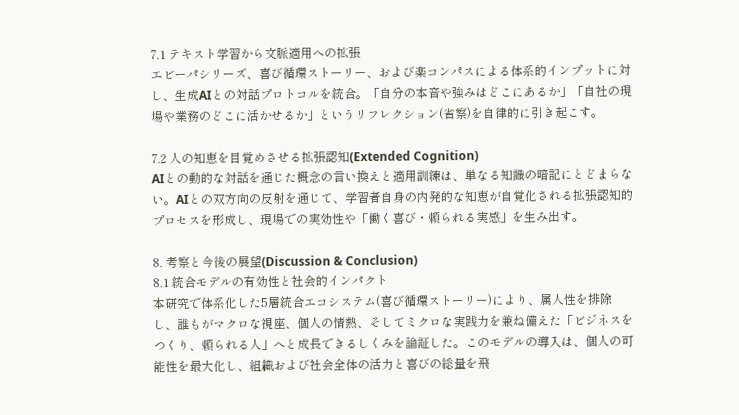7.1 テキスト学習から文脈適用への拡張
エビーパシリーズ、喜び循環ストーリー、および楽コンパスによる体系的インプットに対し、生成AIとの対話プロトコルを統合。「自分の本音や強みはどこにあるか」「自社の現場や業務のどこに活かせるか」というリフレクション(省察)を自律的に引き起こす。

7.2 人の知恵を目覚めさせる拡張認知(Extended Cognition)
AIとの動的な対話を通じた概念の言い換えと適用訓練は、単なる知識の暗記にとどまらない。AIとの双方向の反射を通じて、学習者自身の内発的な知恵が自覚化される拡張認知的プロセスを形成し、現場での実効性や「働く喜び・頼られる実感」を生み出す。

8. 考察と今後の展望(Discussion & Conclusion)
8.1 統合モデルの有効性と社会的インパクト
本研究で体系化した5層統合エコシステム(喜び循環ストーリー)により、属人性を排除し、誰もがマクロな視座、個人の情熱、そしてミクロな実践力を兼ね備えた「ビジネスをつくり、頼られる人」へと成長できるしくみを論証した。このモデルの導入は、個人の可能性を最大化し、組織および社会全体の活力と喜びの総量を飛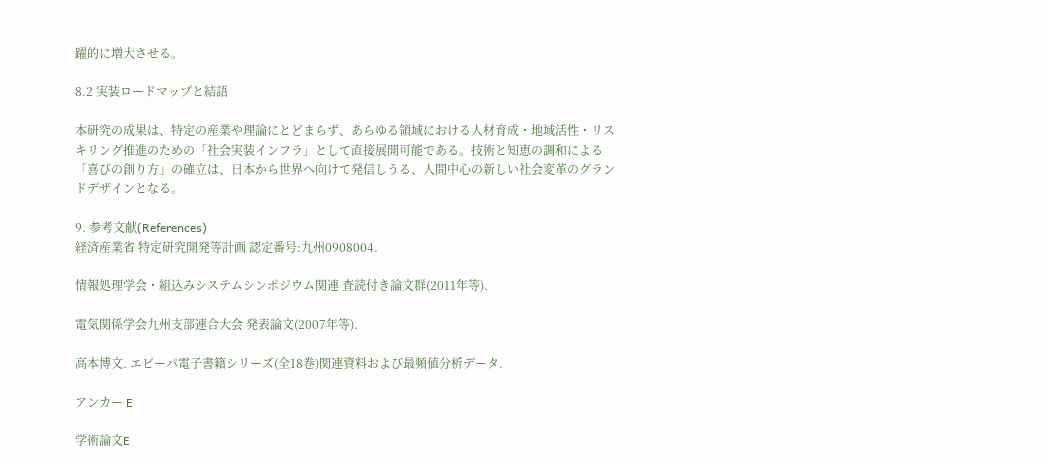躍的に増大させる。

8.2 実装ロードマップと結語

本研究の成果は、特定の産業や理論にとどまらず、あらゆる領域における人材育成・地域活性・リスキリング推進のための「社会実装インフラ」として直接展開可能である。技術と知恵の調和による「喜びの創り方」の確立は、日本から世界へ向けて発信しうる、人間中心の新しい社会変革のグランドデザインとなる。

9. 参考文献(References)
経済産業省 特定研究開発等計画 認定番号:九州0908004.

情報処理学会・組込みシステムシンポジウム関連 査読付き論文群(2011年等).

電気関係学会九州支部連合大会 発表論文(2007年等).

高本博文. エビーパ電子書籍シリーズ(全18巻)関連資料および最頻値分析データ.

アンカー E

学術論文E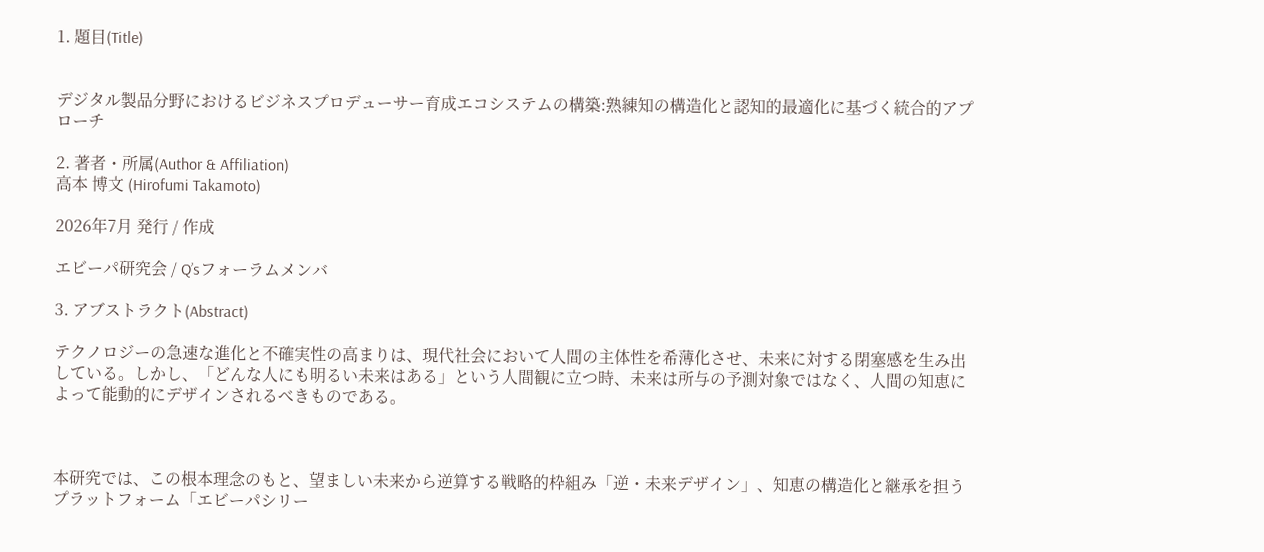1. 題目(Title)


デジタル製品分野におけるビジネスプロデューサー育成エコシステムの構築:熟練知の構造化と認知的最適化に基づく統合的アプローチ

2. 著者・所属(Author & Affiliation)
高本 博文 (Hirofumi Takamoto)

2026年7月 発行 / 作成

エビーパ研究会 / Q’sフォーラムメンバ

3. アブストラクト(Abstract)

テクノロジーの急速な進化と不確実性の高まりは、現代社会において人間の主体性を希薄化させ、未来に対する閉塞感を生み出している。しかし、「どんな人にも明るい未来はある」という人間観に立つ時、未来は所与の予測対象ではなく、人間の知恵によって能動的にデザインされるべきものである。



本研究では、この根本理念のもと、望ましい未来から逆算する戦略的枠組み「逆・未来デザイン」、知恵の構造化と継承を担うプラットフォーム「エビーパシリー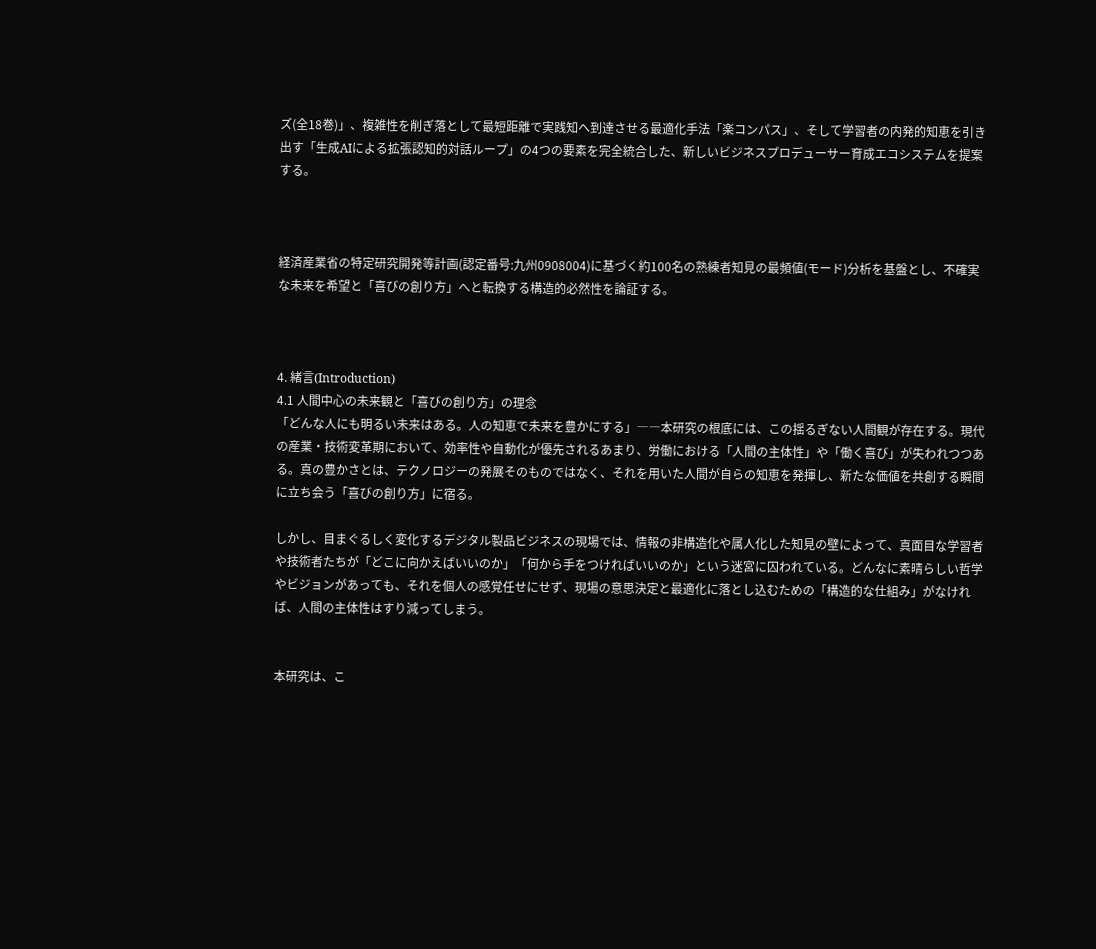ズ(全18巻)」、複雑性を削ぎ落として最短距離で実践知へ到達させる最適化手法「楽コンパス」、そして学習者の内発的知恵を引き出す「生成AIによる拡張認知的対話ループ」の4つの要素を完全統合した、新しいビジネスプロデューサー育成エコシステムを提案する。



経済産業省の特定研究開発等計画(認定番号:九州0908004)に基づく約100名の熟練者知見の最頻値(モード)分析を基盤とし、不確実な未来を希望と「喜びの創り方」へと転換する構造的必然性を論証する。



4. 緒言(Introduction)
4.1 人間中心の未来観と「喜びの創り方」の理念
「どんな人にも明るい未来はある。人の知恵で未来を豊かにする」――本研究の根底には、この揺るぎない人間観が存在する。現代の産業・技術変革期において、効率性や自動化が優先されるあまり、労働における「人間の主体性」や「働く喜び」が失われつつある。真の豊かさとは、テクノロジーの発展そのものではなく、それを用いた人間が自らの知恵を発揮し、新たな価値を共創する瞬間に立ち会う「喜びの創り方」に宿る。

しかし、目まぐるしく変化するデジタル製品ビジネスの現場では、情報の非構造化や属人化した知見の壁によって、真面目な学習者や技術者たちが「どこに向かえばいいのか」「何から手をつければいいのか」という迷宮に囚われている。どんなに素晴らしい哲学やビジョンがあっても、それを個人の感覚任せにせず、現場の意思決定と最適化に落とし込むための「構造的な仕組み」がなければ、人間の主体性はすり減ってしまう。


本研究は、こ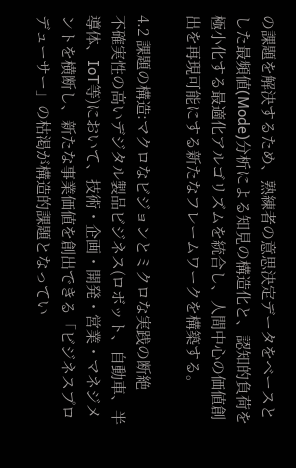の課題を解決するため、熟練者の意思決定データをベースとした最頻値(Mode)分析による知見の構造化と、認知的負荷を極小化する最適化アルゴリズムを統合し、人間中心の価値創出を再現可能にする新たなフレームワークを構築する。

4.2 課題の構造:マクロなビジョンとミクロな実践の断絶
不確実性の高いデジタル製品ビジネス(ロボット、自動車、半導体、IoT等)において、技術・企画・開発・営業・マネジメントを横断し、新たな事業価値を創出できる「ビジネスプロデューサー」の枯渇が構造的課題となってい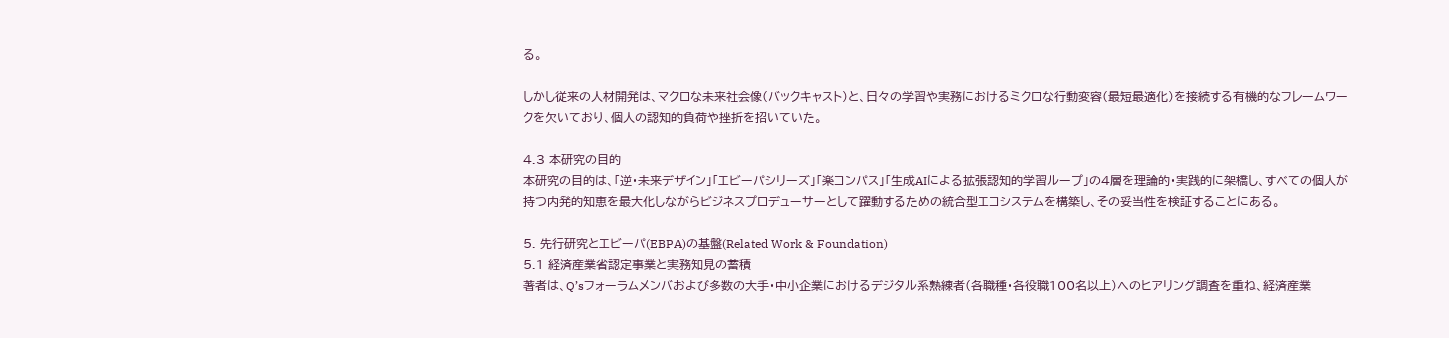る。

しかし従来の人材開発は、マクロな未来社会像(バックキャスト)と、日々の学習や実務におけるミクロな行動変容(最短最適化)を接続する有機的なフレームワークを欠いており、個人の認知的負荷や挫折を招いていた。

4.3 本研究の目的
本研究の目的は、「逆・未来デザイン」「エビーパシリーズ」「楽コンパス」「生成AIによる拡張認知的学習ループ」の4層を理論的・実践的に架橋し、すべての個人が持つ内発的知恵を最大化しながらビジネスプロデューサーとして躍動するための統合型エコシステムを構築し、その妥当性を検証することにある。

5. 先行研究とエビーパ(EBPA)の基盤(Related Work & Foundation)
5.1 経済産業省認定事業と実務知見の蓄積
著者は、Q’sフォーラムメンバおよび多数の大手・中小企業におけるデジタル系熟練者(各職種・各役職100名以上)へのヒアリング調査を重ね、経済産業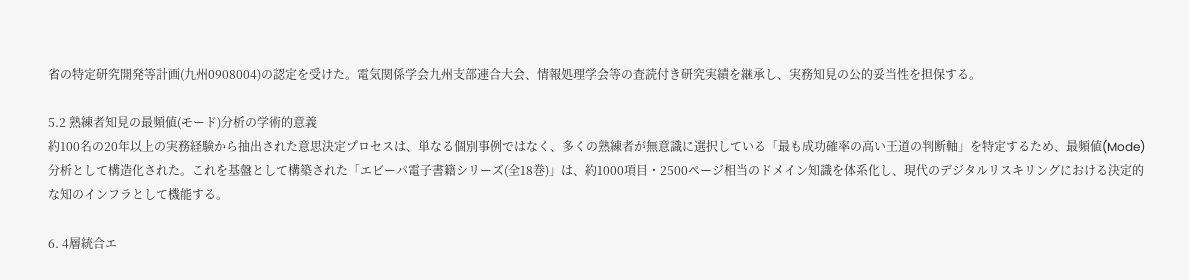省の特定研究開発等計画(九州0908004)の認定を受けた。電気関係学会九州支部連合大会、情報処理学会等の査読付き研究実績を継承し、実務知見の公的妥当性を担保する。

5.2 熟練者知見の最頻値(モード)分析の学術的意義
約100名の20年以上の実務経験から抽出された意思決定プロセスは、単なる個別事例ではなく、多くの熟練者が無意識に選択している「最も成功確率の高い王道の判断軸」を特定するため、最頻値(Mode)分析として構造化された。これを基盤として構築された「エビーパ電子書籍シリーズ(全18巻)」は、約1000項目・2500ページ相当のドメイン知識を体系化し、現代のデジタルリスキリングにおける決定的な知のインフラとして機能する。

6. 4層統合エ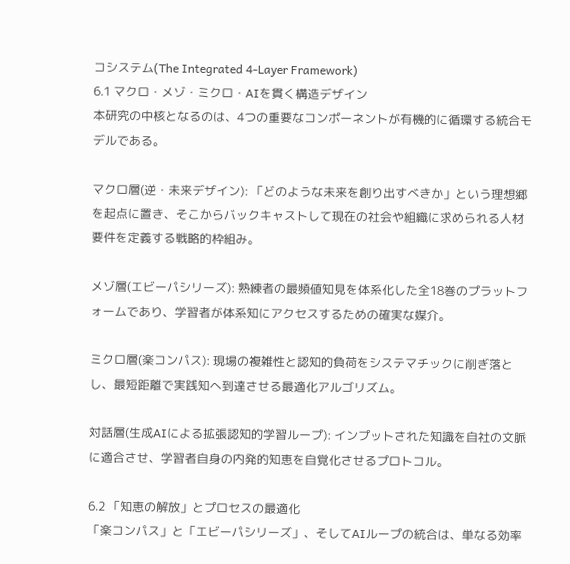コシステム(The Integrated 4-Layer Framework)
6.1 マクロ・メゾ・ミクロ・AIを貫く構造デザイン
本研究の中核となるのは、4つの重要なコンポーネントが有機的に循環する統合モデルである。

マクロ層(逆・未来デザイン): 「どのような未来を創り出すべきか」という理想郷を起点に置き、そこからバックキャストして現在の社会や組織に求められる人材要件を定義する戦略的枠組み。

メゾ層(エビーパシリーズ): 熟練者の最頻値知見を体系化した全18巻のプラットフォームであり、学習者が体系知にアクセスするための確実な媒介。

ミクロ層(楽コンパス): 現場の複雑性と認知的負荷をシステマチックに削ぎ落とし、最短距離で実践知へ到達させる最適化アルゴリズム。

対話層(生成AIによる拡張認知的学習ループ): インプットされた知識を自社の文脈に適合させ、学習者自身の内発的知恵を自覚化させるプロトコル。

6.2 「知恵の解放」とプロセスの最適化
「楽コンパス」と「エビーパシリーズ」、そしてAIループの統合は、単なる効率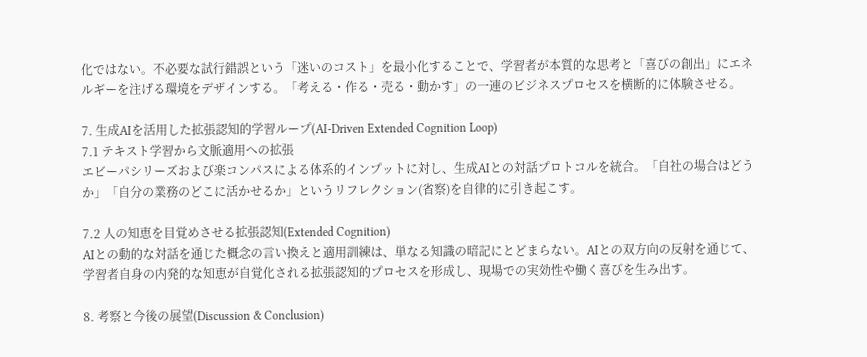化ではない。不必要な試行錯誤という「迷いのコスト」を最小化することで、学習者が本質的な思考と「喜びの創出」にエネルギーを注げる環境をデザインする。「考える・作る・売る・動かす」の一連のビジネスプロセスを横断的に体験させる。

7. 生成AIを活用した拡張認知的学習ループ(AI-Driven Extended Cognition Loop)
7.1 テキスト学習から文脈適用への拡張
エビーパシリーズおよび楽コンパスによる体系的インプットに対し、生成AIとの対話プロトコルを統合。「自社の場合はどうか」「自分の業務のどこに活かせるか」というリフレクション(省察)を自律的に引き起こす。

7.2 人の知恵を目覚めさせる拡張認知(Extended Cognition)
AIとの動的な対話を通じた概念の言い換えと適用訓練は、単なる知識の暗記にとどまらない。AIとの双方向の反射を通じて、学習者自身の内発的な知恵が自覚化される拡張認知的プロセスを形成し、現場での実効性や働く喜びを生み出す。

8. 考察と今後の展望(Discussion & Conclusion)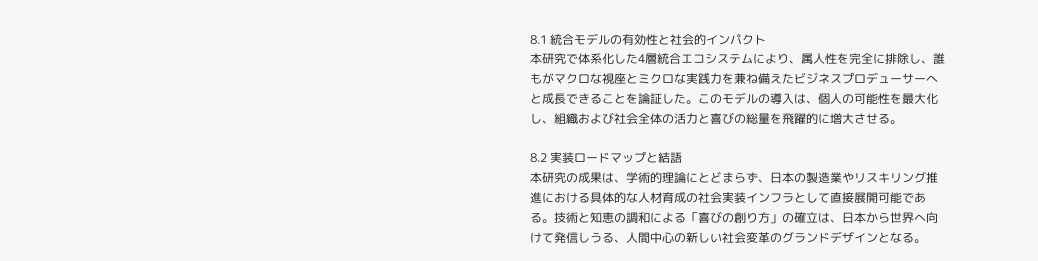8.1 統合モデルの有効性と社会的インパクト
本研究で体系化した4層統合エコシステムにより、属人性を完全に排除し、誰もがマクロな視座とミクロな実践力を兼ね備えたビジネスプロデューサーへと成長できることを論証した。このモデルの導入は、個人の可能性を最大化し、組織および社会全体の活力と喜びの総量を飛躍的に増大させる。

8.2 実装ロードマップと結語
本研究の成果は、学術的理論にとどまらず、日本の製造業やリスキリング推進における具体的な人材育成の社会実装インフラとして直接展開可能である。技術と知恵の調和による「喜びの創り方」の確立は、日本から世界へ向けて発信しうる、人間中心の新しい社会変革のグランドデザインとなる。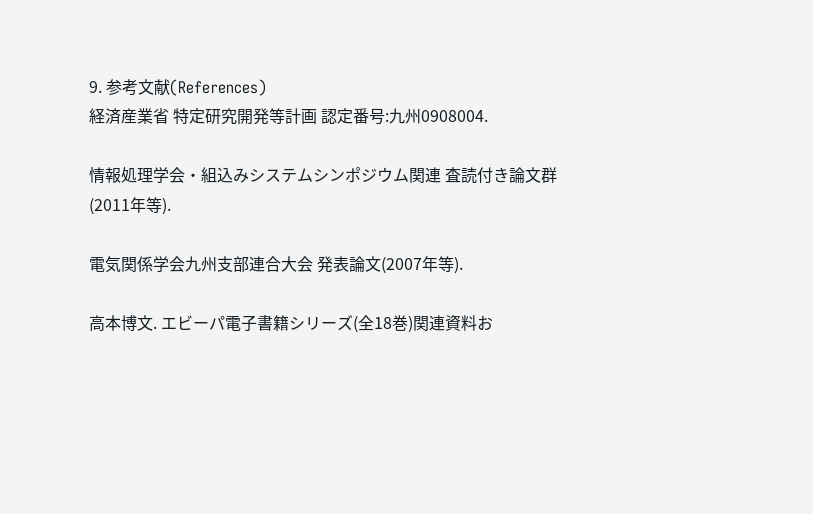9. 参考文献(References)
経済産業省 特定研究開発等計画 認定番号:九州0908004.

情報処理学会・組込みシステムシンポジウム関連 査読付き論文群(2011年等).

電気関係学会九州支部連合大会 発表論文(2007年等).

高本博文. エビーパ電子書籍シリーズ(全18巻)関連資料お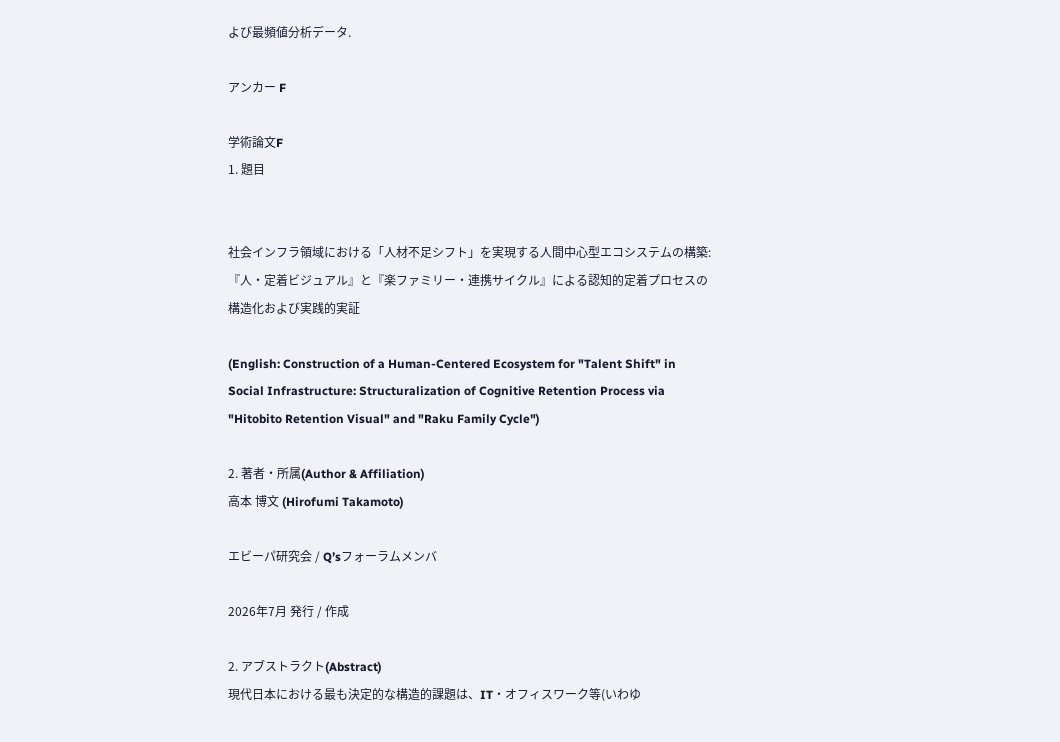よび最頻値分析データ.

アンカー F

学術論文F
1. 題目


社会インフラ領域における「人材不足シフト」を実現する人間中心型エコシステムの構築:『人・定着ビジュアル』と『楽ファミリー・連携サイクル』による認知的定着プロセスの構造化および実践的実証

(English: Construction of a Human-Centered Ecosystem for "Talent Shift" in Social Infrastructure: Structuralization of Cognitive Retention Process via "Hitobito Retention Visual" and "Raku Family Cycle")

2. 著者・所属(Author & Affiliation)
高本 博文 (Hirofumi Takamoto)

エビーパ研究会 / Q’sフォーラムメンバ

2026年7月 発行 / 作成

2. アブストラクト(Abstract)
現代日本における最も決定的な構造的課題は、IT・オフィスワーク等(いわゆ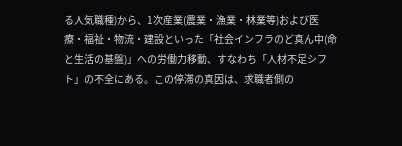る人気職種)から、1次産業(農業・漁業・林業等)および医療・福祉・物流・建設といった「社会インフラのど真ん中(命と生活の基盤)」への労働力移動、すなわち「人材不足シフト」の不全にある。この停滞の真因は、求職者側の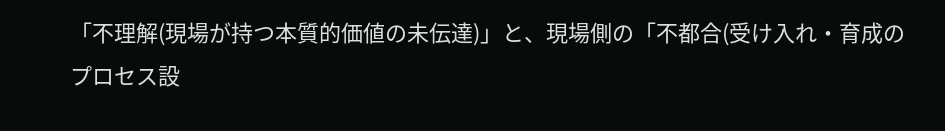「不理解(現場が持つ本質的価値の未伝達)」と、現場側の「不都合(受け入れ・育成のプロセス設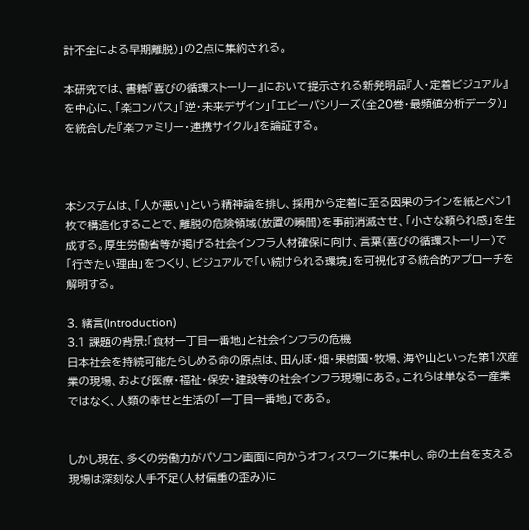計不全による早期離脱)」の2点に集約される。

本研究では、書籍『喜びの循環ストーリー』において提示される新発明品『人・定着ビジュアル』を中心に、「楽コンパス」「逆・未来デザイン」「エビーパシリーズ(全20巻・最頻値分析データ)」を統合した『楽ファミリー・連携サイクル』を論証する。



本システムは、「人が悪い」という精神論を排し、採用から定着に至る因果のラインを紙とペン1枚で構造化することで、離脱の危険領域(放置の瞬間)を事前消滅させ、「小さな頼られ感」を生成する。厚生労働省等が掲げる社会インフラ人材確保に向け、言葉(喜びの循環ストーリー)で「行きたい理由」をつくり、ビジュアルで「い続けられる環境」を可視化する統合的アプローチを解明する。

3. 緒言(Introduction)
3.1 課題の背景:「食材一丁目一番地」と社会インフラの危機
日本社会を持続可能たらしめる命の原点は、田んぼ・畑・果樹園・牧場、海や山といった第1次産業の現場、および医療・福祉・保安・建設等の社会インフラ現場にある。これらは単なる一産業ではなく、人類の幸せと生活の「一丁目一番地」である。


しかし現在、多くの労働力がパソコン画面に向かうオフィスワークに集中し、命の土台を支える現場は深刻な人手不足(人材偏重の歪み)に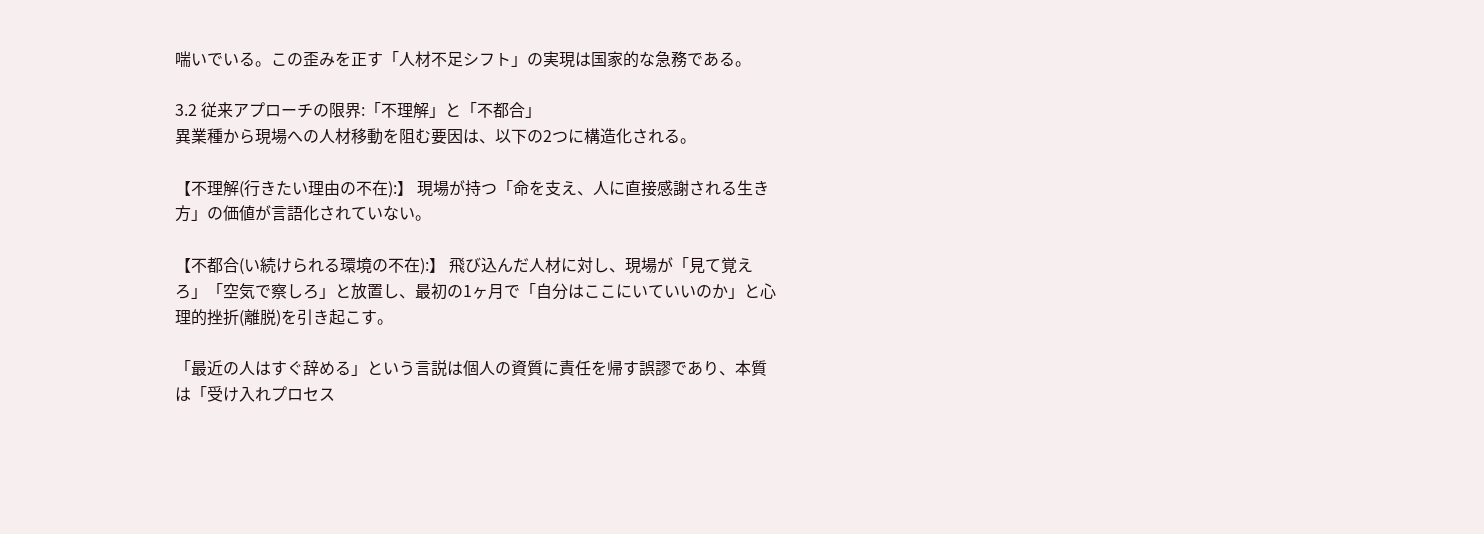喘いでいる。この歪みを正す「人材不足シフト」の実現は国家的な急務である。

3.2 従来アプローチの限界:「不理解」と「不都合」
異業種から現場への人材移動を阻む要因は、以下の2つに構造化される。

【不理解(行きたい理由の不在):】 現場が持つ「命を支え、人に直接感謝される生き方」の価値が言語化されていない。

【不都合(い続けられる環境の不在):】 飛び込んだ人材に対し、現場が「見て覚えろ」「空気で察しろ」と放置し、最初の1ヶ月で「自分はここにいていいのか」と心理的挫折(離脱)を引き起こす。

「最近の人はすぐ辞める」という言説は個人の資質に責任を帰す誤謬であり、本質は「受け入れプロセス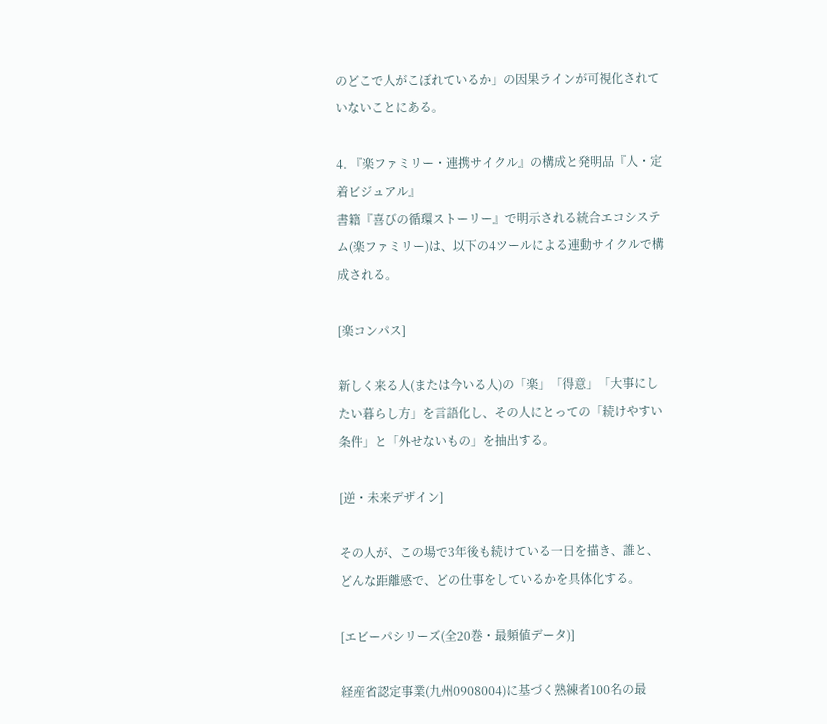のどこで人がこぼれているか」の因果ラインが可視化されていないことにある。

4. 『楽ファミリー・連携サイクル』の構成と発明品『人・定着ビジュアル』
書籍『喜びの循環ストーリー』で明示される統合エコシステム(楽ファミリー)は、以下の4ツールによる連動サイクルで構成される。

[楽コンパス]

新しく来る人(または今いる人)の「楽」「得意」「大事にしたい暮らし方」を言語化し、その人にとっての「続けやすい条件」と「外せないもの」を抽出する。

[逆・未来デザイン]

その人が、この場で3年後も続けている一日を描き、誰と、どんな距離感で、どの仕事をしているかを具体化する。

[エビーパシリーズ(全20巻・最頻値データ)]

経産省認定事業(九州0908004)に基づく熟練者100名の最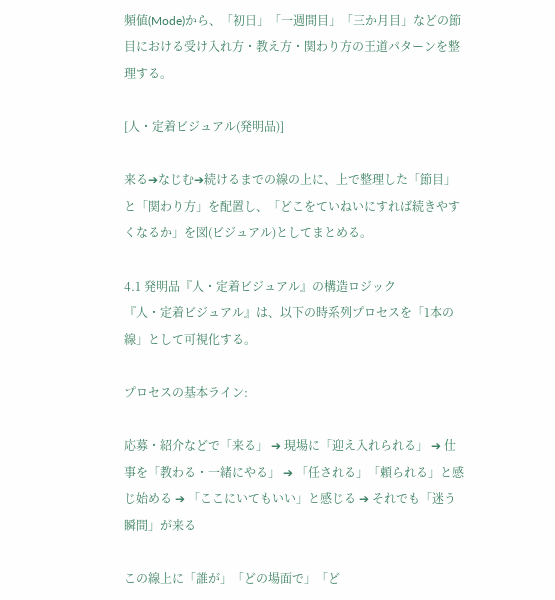頻値(Mode)から、「初日」「一週間目」「三か月目」などの節目における受け入れ方・教え方・関わり方の王道パターンを整理する。

[人・定着ビジュアル(発明品)]

来る➔なじむ➔続けるまでの線の上に、上で整理した「節目」と「関わり方」を配置し、「どこをていねいにすれば続きやすくなるか」を図(ビジュアル)としてまとめる。

4.1 発明品『人・定着ビジュアル』の構造ロジック
『人・定着ビジュアル』は、以下の時系列プロセスを「1本の線」として可視化する。

プロセスの基本ライン:

応募・紹介などで「来る」 ➔ 現場に「迎え入れられる」 ➔ 仕事を「教わる・一緒にやる」 ➔ 「任される」「頼られる」と感じ始める ➔ 「ここにいてもいい」と感じる ➔ それでも「迷う瞬間」が来る

この線上に「誰が」「どの場面で」「ど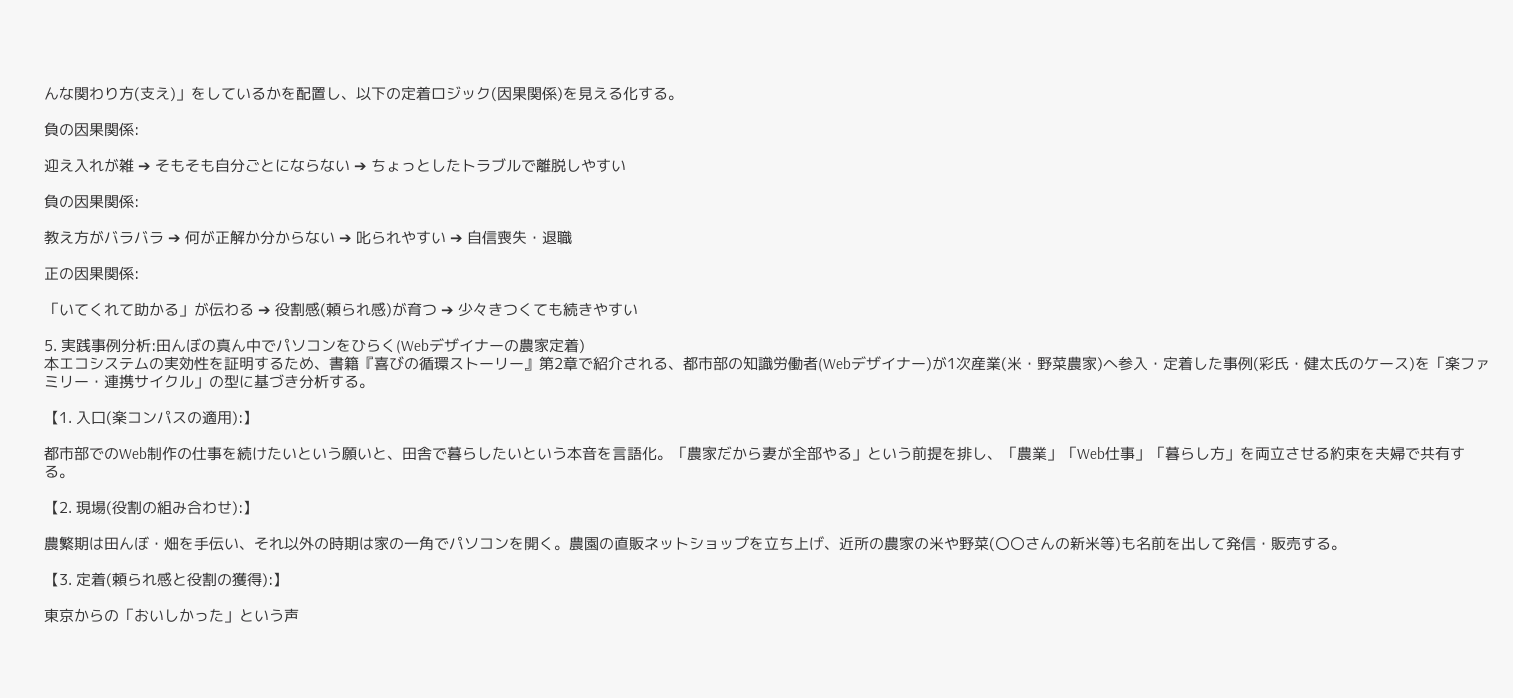んな関わり方(支え)」をしているかを配置し、以下の定着ロジック(因果関係)を見える化する。

負の因果関係:

迎え入れが雑 ➔ そもそも自分ごとにならない ➔ ちょっとしたトラブルで離脱しやすい

負の因果関係:

教え方がバラバラ ➔ 何が正解か分からない ➔ 叱られやすい ➔ 自信喪失・退職

正の因果関係:

「いてくれて助かる」が伝わる ➔ 役割感(頼られ感)が育つ ➔ 少々きつくても続きやすい

5. 実践事例分析:田んぼの真ん中でパソコンをひらく(Webデザイナーの農家定着)
本エコシステムの実効性を証明するため、書籍『喜びの循環ストーリー』第2章で紹介される、都市部の知識労働者(Webデザイナー)が1次産業(米・野菜農家)へ参入・定着した事例(彩氏・健太氏のケース)を「楽ファミリー・連携サイクル」の型に基づき分析する。

【1. 入口(楽コンパスの適用):】

都市部でのWeb制作の仕事を続けたいという願いと、田舎で暮らしたいという本音を言語化。「農家だから妻が全部やる」という前提を排し、「農業」「Web仕事」「暮らし方」を両立させる約束を夫婦で共有する。

【2. 現場(役割の組み合わせ):】

農繁期は田んぼ・畑を手伝い、それ以外の時期は家の一角でパソコンを開く。農園の直販ネットショップを立ち上げ、近所の農家の米や野菜(〇〇さんの新米等)も名前を出して発信・販売する。

【3. 定着(頼られ感と役割の獲得):】

東京からの「おいしかった」という声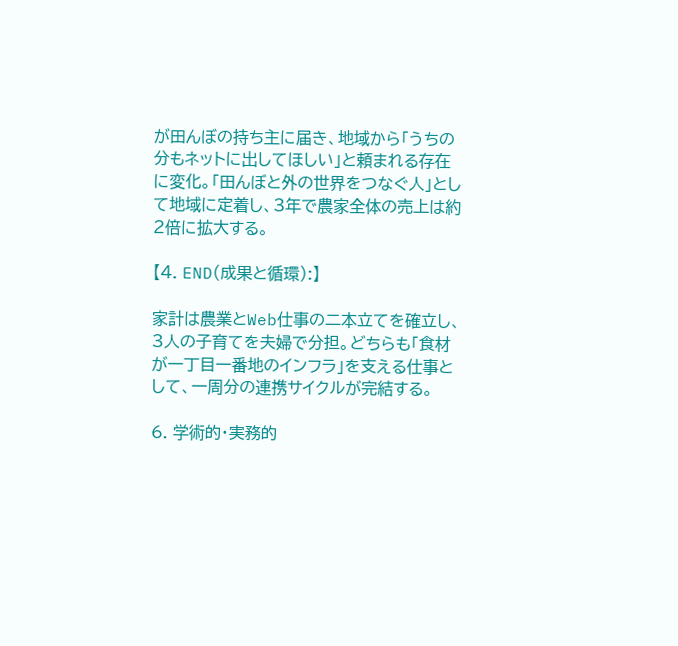が田んぼの持ち主に届き、地域から「うちの分もネットに出してほしい」と頼まれる存在に変化。「田んぼと外の世界をつなぐ人」として地域に定着し、3年で農家全体の売上は約2倍に拡大する。

【4. END(成果と循環):】

家計は農業とWeb仕事の二本立てを確立し、3人の子育てを夫婦で分担。どちらも「食材が一丁目一番地のインフラ」を支える仕事として、一周分の連携サイクルが完結する。

6. 学術的・実務的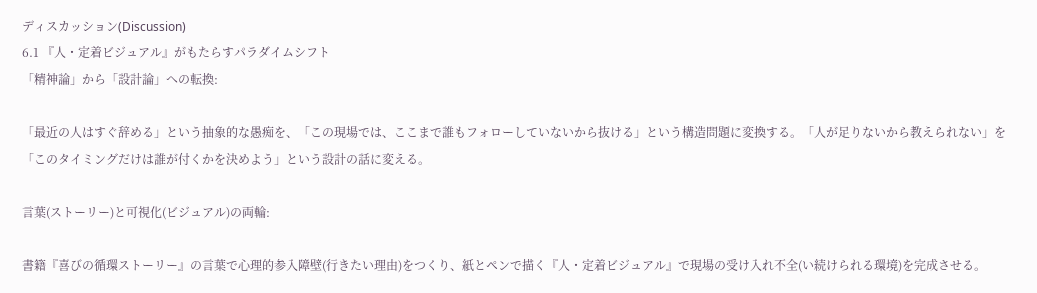ディスカッション(Discussion)
6.1 『人・定着ビジュアル』がもたらすパラダイムシフト
「精神論」から「設計論」への転換:

「最近の人はすぐ辞める」という抽象的な愚痴を、「この現場では、ここまで誰もフォローしていないから抜ける」という構造問題に変換する。「人が足りないから教えられない」を「このタイミングだけは誰が付くかを決めよう」という設計の話に変える。

言葉(ストーリー)と可視化(ビジュアル)の両輪:

書籍『喜びの循環ストーリー』の言葉で心理的参入障壁(行きたい理由)をつくり、紙とペンで描く『人・定着ビジュアル』で現場の受け入れ不全(い続けられる環境)を完成させる。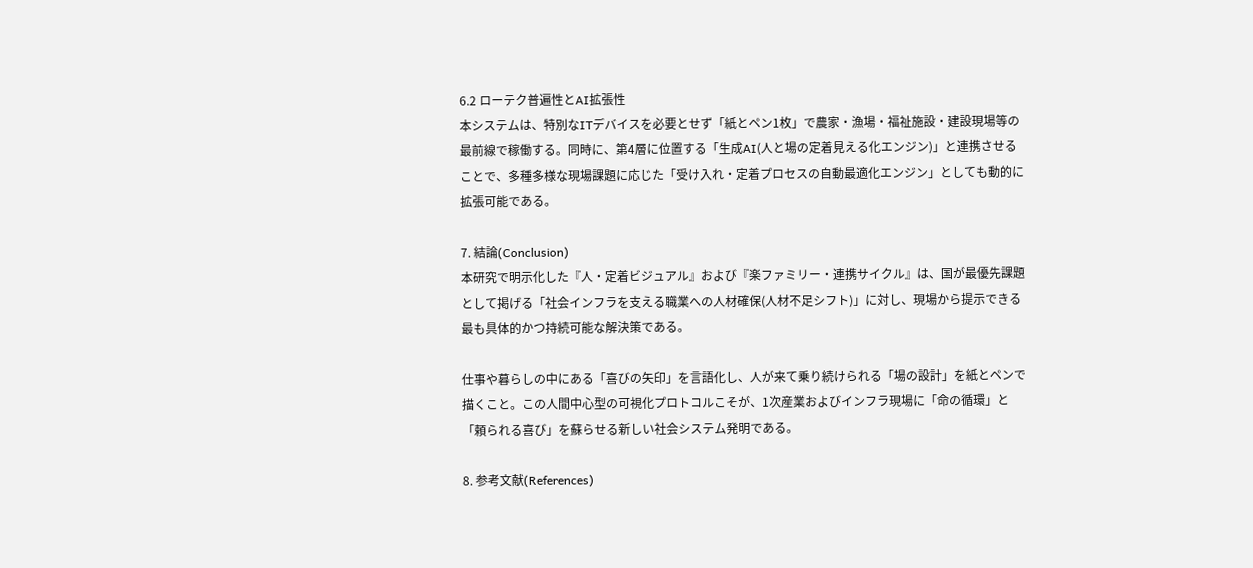6.2 ローテク普遍性とAI拡張性
本システムは、特別なITデバイスを必要とせず「紙とペン1枚」で農家・漁場・福祉施設・建設現場等の最前線で稼働する。同時に、第4層に位置する「生成AI(人と場の定着見える化エンジン)」と連携させることで、多種多様な現場課題に応じた「受け入れ・定着プロセスの自動最適化エンジン」としても動的に拡張可能である。

7. 結論(Conclusion)
本研究で明示化した『人・定着ビジュアル』および『楽ファミリー・連携サイクル』は、国が最優先課題として掲げる「社会インフラを支える職業への人材確保(人材不足シフト)」に対し、現場から提示できる最も具体的かつ持続可能な解決策である。

仕事や暮らしの中にある「喜びの矢印」を言語化し、人が来て乗り続けられる「場の設計」を紙とペンで描くこと。この人間中心型の可視化プロトコルこそが、1次産業およびインフラ現場に「命の循環」と「頼られる喜び」を蘇らせる新しい社会システム発明である。

8. 参考文献(References)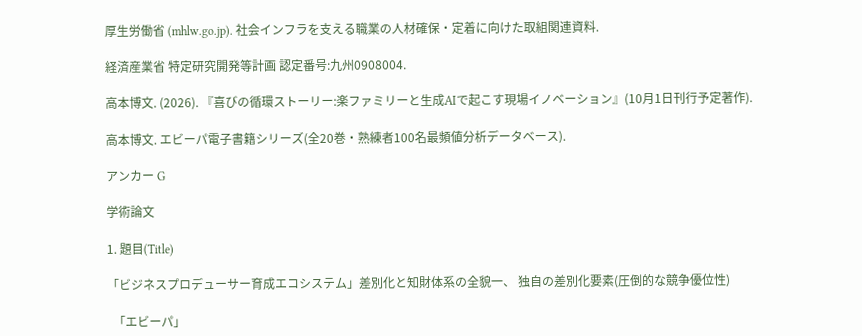厚生労働省 (mhlw.go.jp). 社会インフラを支える職業の人材確保・定着に向けた取組関連資料.

経済産業省 特定研究開発等計画 認定番号:九州0908004.

高本博文. (2026). 『喜びの循環ストーリー:楽ファミリーと生成AIで起こす現場イノベーション』(10月1日刊行予定著作).

高本博文. エビーパ電子書籍シリーズ(全20巻・熟練者100名最頻値分析データベース).

アンカー G

学術論文

1. 題目(Title)

「ビジネスプロデューサー育成エコシステム」差別化と知財体系の全貌一、 独自の差別化要素(圧倒的な競争優位性)

  「エビーパ」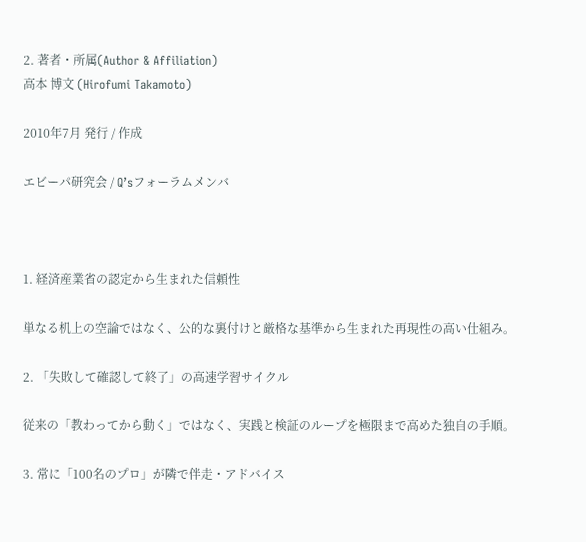2. 著者・所属(Author & Affiliation)
高本 博文 (Hirofumi Takamoto)

2010年7月 発行 / 作成

エビーパ研究会 / Q’sフォーラムメンバ



1. 経済産業省の認定から生まれた信頼性

単なる机上の空論ではなく、公的な裏付けと厳格な基準から生まれた再現性の高い仕組み。

2. 「失敗して確認して終了」の高速学習サイクル

従来の「教わってから動く」ではなく、実践と検証のループを極限まで高めた独自の手順。

3. 常に「100名のプロ」が隣で伴走・アドバイス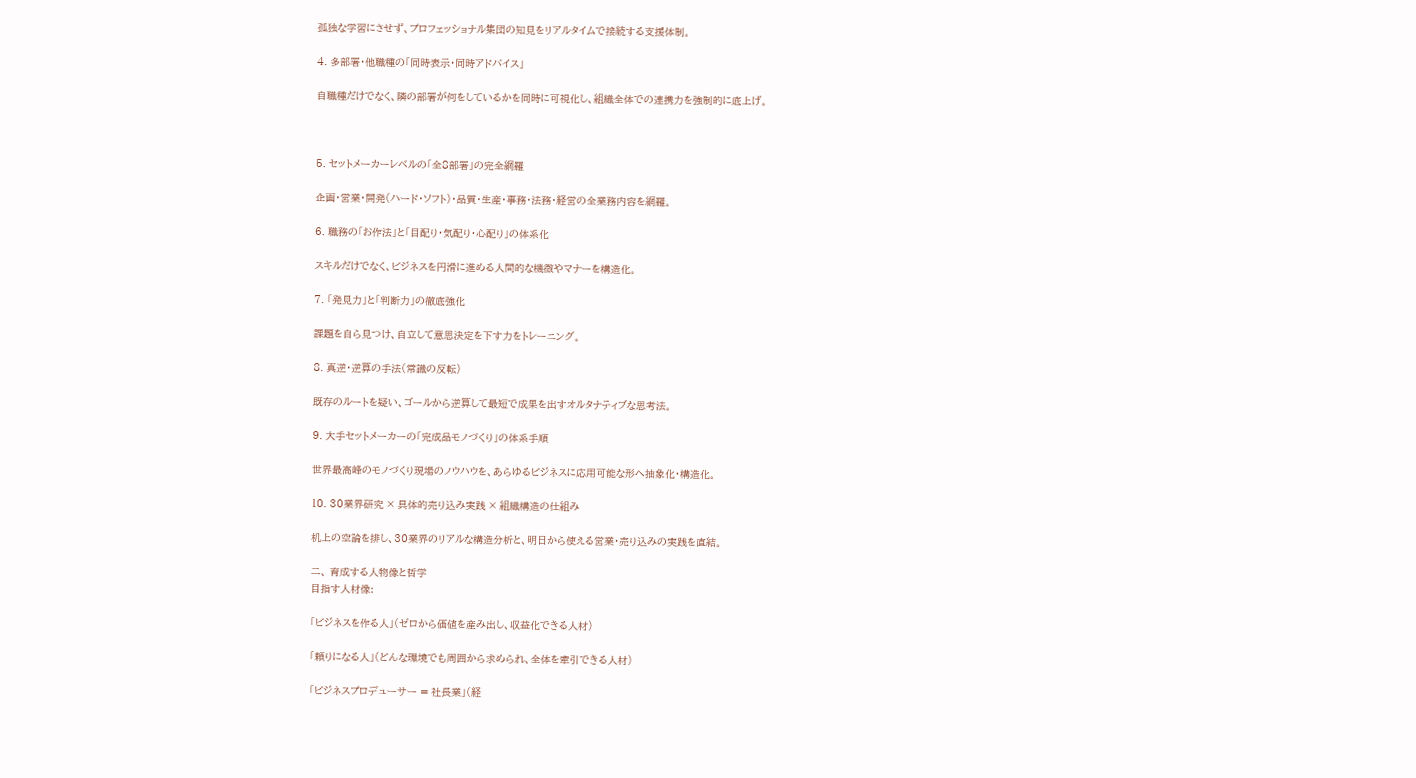孤独な学習にさせず、プロフェッショナル集団の知見をリアルタイムで接続する支援体制。

4. 多部署・他職種の「同時表示・同時アドバイス」

自職種だけでなく、隣の部署が何をしているかを同時に可視化し、組織全体での連携力を強制的に底上げ。



5. セットメーカーレベルの「全8部署」の完全網羅

企画・営業・開発(ハード・ソフト)・品質・生産・事務・法務・経営の全業務内容を網羅。

6. 職務の「お作法」と「目配り・気配り・心配り」の体系化

スキルだけでなく、ビジネスを円滑に進める人間的な機微やマナーを構造化。

7. 「発見力」と「判断力」の徹底強化

課題を自ら見つけ、自立して意思決定を下す力をトレーニング。

8. 真逆・逆算の手法(常識の反転)

既存のルートを疑い、ゴールから逆算して最短で成果を出すオルタナティブな思考法。

9. 大手セットメーカーの「完成品モノづくり」の体系手順

世界最高峰のモノづくり現場のノウハウを、あらゆるビジネスに応用可能な形へ抽象化・構造化。

10. 30業界研究 × 具体的売り込み実践 × 組織構造の仕組み

机上の空論を排し、30業界のリアルな構造分析と、明日から使える営業・売り込みの実践を直結。

二、 育成する人物像と哲学
目指す人材像:

「ビジネスを作る人」(ゼロから価値を産み出し、収益化できる人材)

「頼りになる人」(どんな環境でも周囲から求められ、全体を牽引できる人材)

「ビジネスプロデューサー = 社長業」(経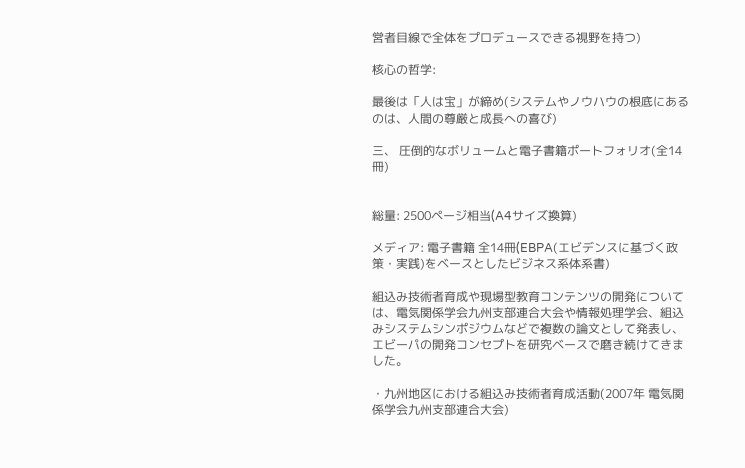営者目線で全体をプロデュースできる視野を持つ)

核心の哲学:

最後は「人は宝」が締め(システムやノウハウの根底にあるのは、人間の尊厳と成長への喜び)

三、 圧倒的なボリュームと電子書籍ポートフォリオ(全14冊)


総量: 2500ページ相当(A4サイズ換算)

メディア: 電子書籍 全14冊(EBPA(エビデンスに基づく政策・実践)をベースとしたビジネス系体系書)

組込み技術者育成や現場型教育コンテンツの開発については、電気関係学会九州支部連合大会や情報処理学会、組込みシステムシンポジウムなどで複数の論文として発表し、エビーパの開発コンセプトを研究ベースで磨き続けてきました。

・九州地区における組込み技術者育成活動(2007年 電気関係学会九州支部連合大会)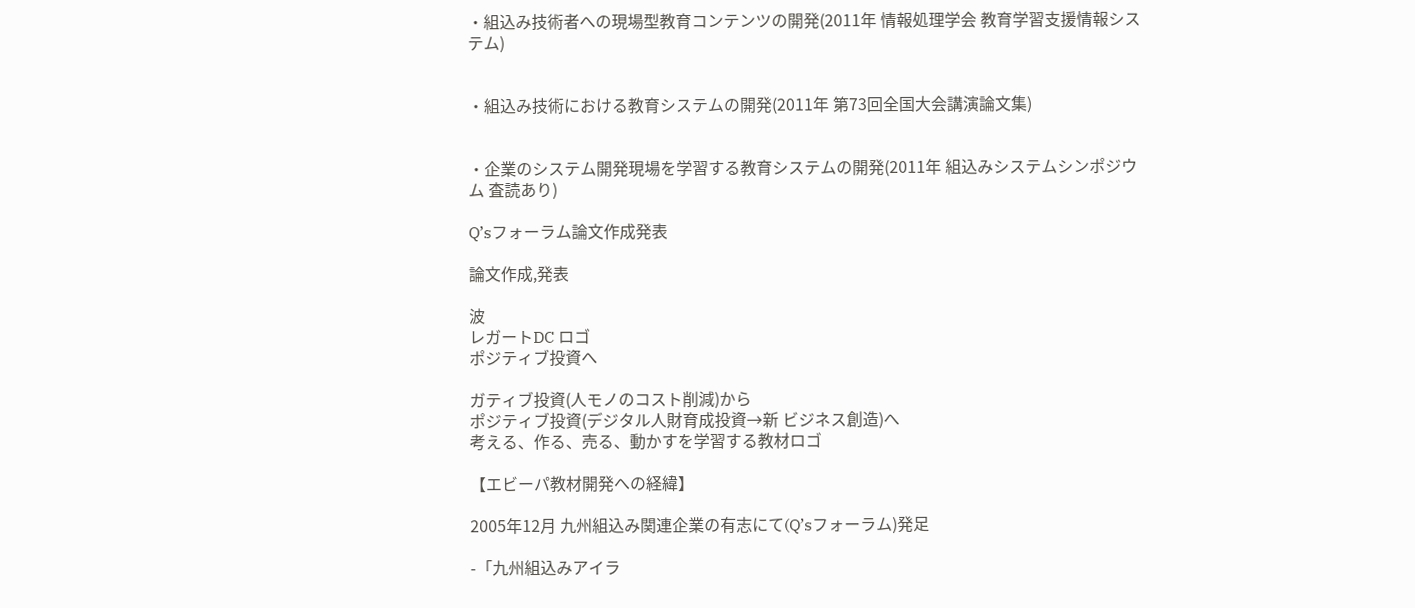・組込み技術者への現場型教育コンテンツの開発(2011年 情報処理学会 教育学習支援情報システム)


・組込み技術における教育システムの開発(2011年 第73回全国大会講演論文集)


・企業のシステム開発現場を学習する教育システムの開発(2011年 組込みシステムシンポジウム 査読あり)

Q’sフォーラム論文作成発表

論文作成,発表

波
レガートDC ロゴ
ポジティブ投資へ

ガティブ投資(人モノのコスト削減)から
ポジティブ投資(デジタル人財育成投資→新 ビジネス創造)へ
考える、作る、売る、動かすを学習する教材ロゴ

【エビーパ教材開発への経緯】

2005年12月 九州組込み関連企業の有志にて(Q’sフォーラム)発足

-「九州組込みアイラ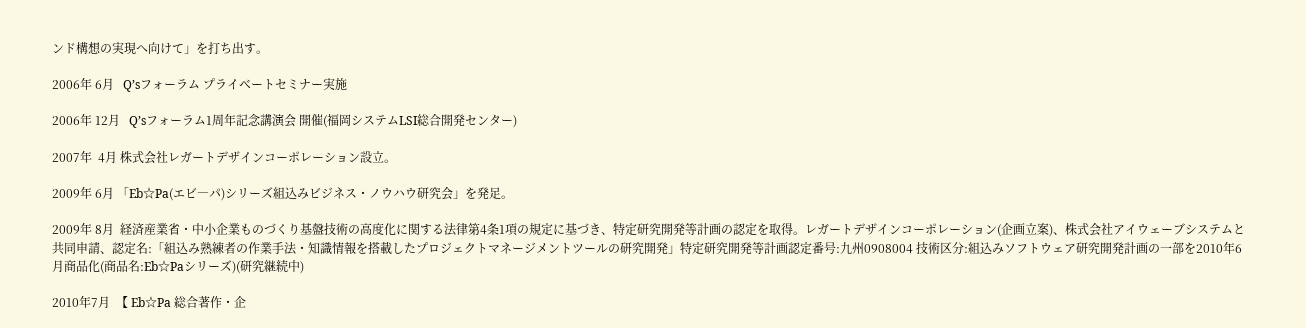ンド構想の実現へ向けて」を打ち出す。

2006年 6月   Q’sフォーラム プライベートセミナー実施

2006年 12月   Q’sフォーラム1周年記念講演会 開催(福岡システムLSI総合開発センター)

2007年  4月 株式会社レガートデザインコーポレーション設立。

2009年 6月 「Eb☆Pa(エビ―パ)シリーズ組込みビジネス・ノウハウ研究会」を発足。

2009年 8月  経済産業省・中小企業ものづくり基盤技術の高度化に関する法律第4条1項の規定に基づき、特定研究開発等計画の認定を取得。レガートデザインコーポレーション(企画立案)、株式会社アイウェーブシステムと共同申請、認定名:「組込み熟練者の作業手法・知識情報を搭載したプロジェクトマネージメントツールの研究開発」特定研究開発等計画認定番号:九州0908004 技術区分:組込みソフトウェア研究開発計画の一部を2010年6月商品化(商品名:Eb☆Paシリーズ)(研究継続中)

2010年7月  【 Eb☆Pa 総合著作・企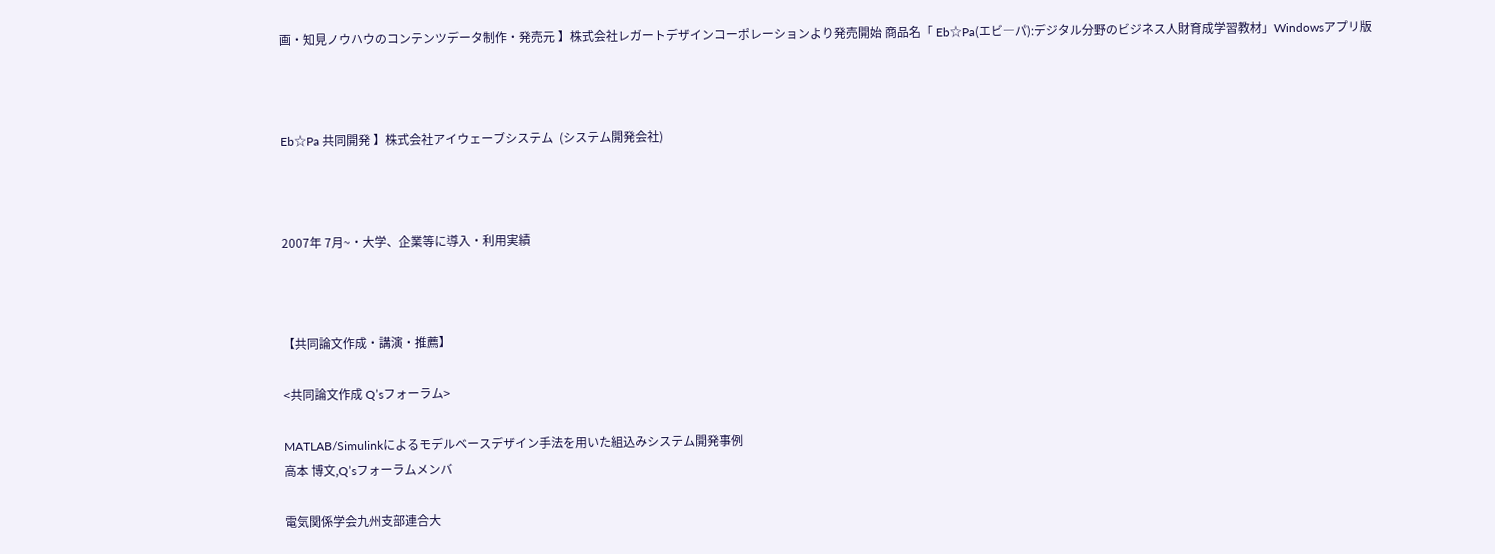画・知見ノウハウのコンテンツデータ制作・発売元 】株式会社レガートデザインコーポレーションより発売開始 商品名「 Eb☆Pa(エビ―パ):デジタル分野のビジネス人財育成学習教材」Windowsアプリ版



Eb☆Pa 共同開発 】株式会社アイウェーブシステム  (システム開発会社)



2007年 7月~・大学、企業等に導入・利用実績



【共同論文作成・講演・推薦】

<共同論文作成 Q’sフォーラム>

MATLAB/Simulinkによるモデルベースデザイン手法を用いた組込みシステム開発事例
高本 博文,Q’sフォーラムメンバ

電気関係学会九州支部連合大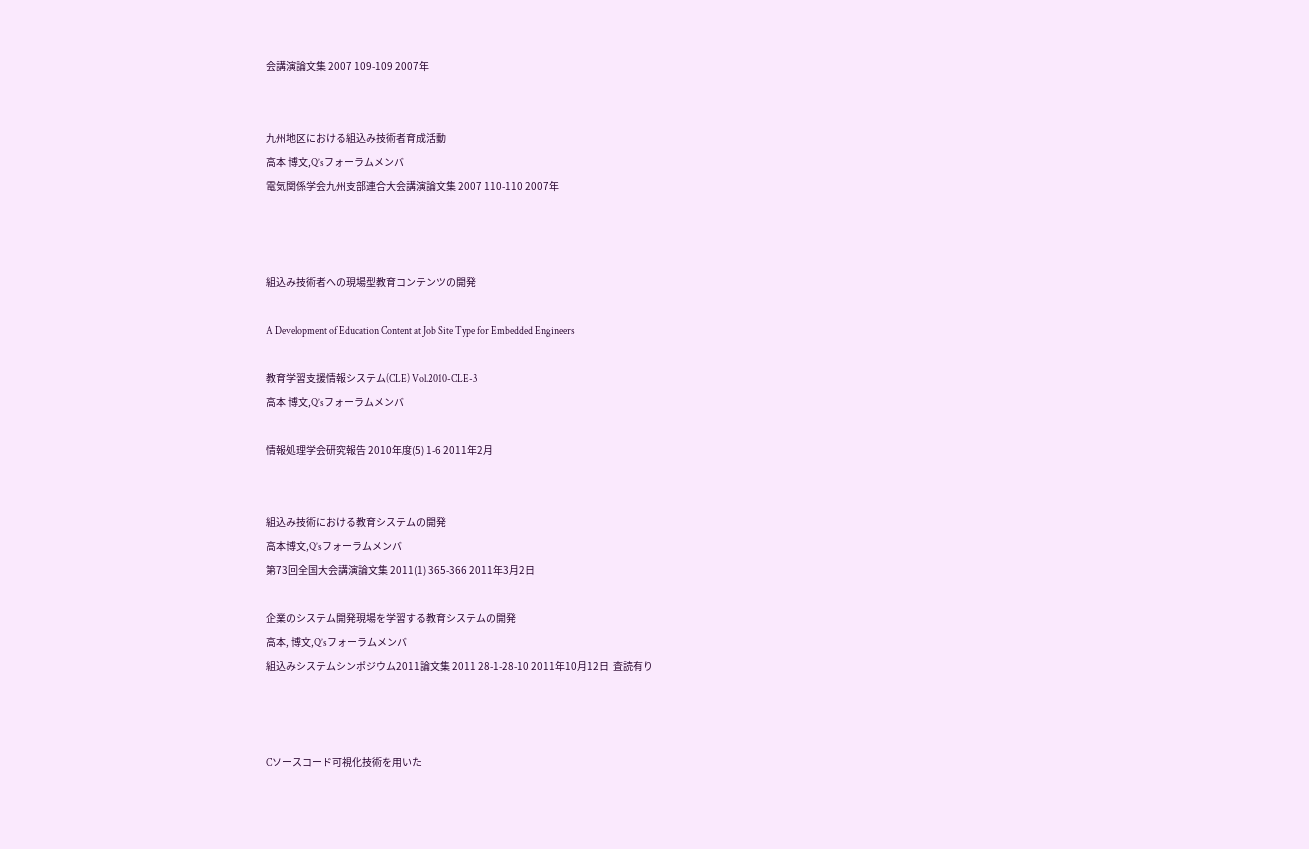会講演論文集 2007 109-109 2007年


九州地区における組込み技術者育成活動
高本 博文,Q’sフォーラムメンバ
電気関係学会九州支部連合大会講演論文集 2007 110-110 2007年



組込み技術者への現場型教育コンテンツの開発

A Development of Education Content at Job Site Type for Embedded Engineers

教育学習支援情報システム(CLE) Vol.2010-CLE-3
高本 博文,Q’sフォーラムメンバ

情報処理学会研究報告 2010年度(5) 1-6 2011年2月


組込み技術における教育システムの開発
高本博文,Q’sフォーラムメンバ
第73回全国大会講演論文集 2011(1) 365-366 2011年3月2日

企業のシステム開発現場を学習する教育システムの開発
高本, 博文,Q’sフォーラムメンバ
組込みシステムシンポジウム2011論文集 2011 28-1-28-10 2011年10月12日  査読有り



Cソースコード可視化技術を用いた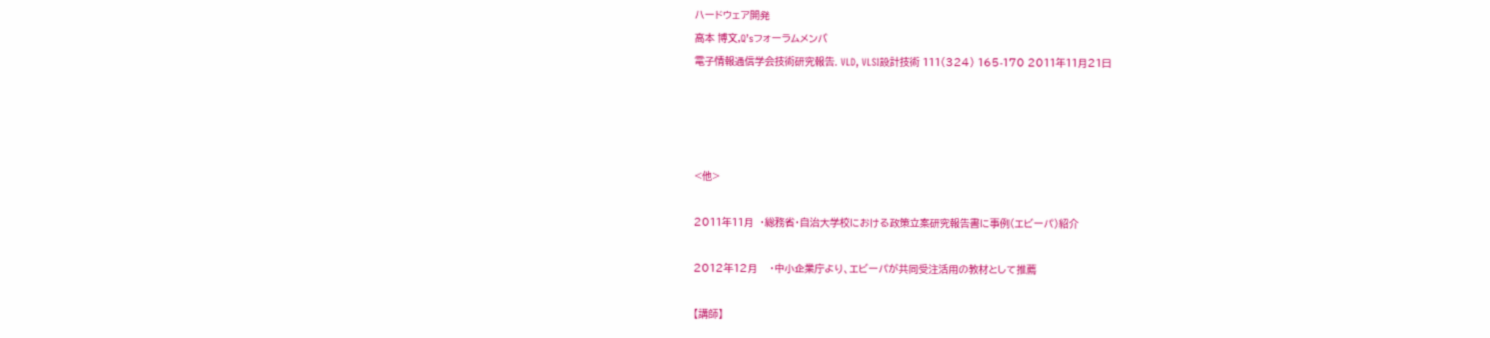ハードウェア開発
高本 博文,Q’sフォーラムメンバ
電子情報通信学会技術研究報告. VLD, VLSI設計技術 111(324) 165-170 2011年11月21日




<他>

2011年11月  ・総務省・自治大学校における政策立案研究報告書に事例(エビーパ)紹介

2012年12月    ・中小企業庁より、エビーパが共同受注活用の教材として推薦

【講師】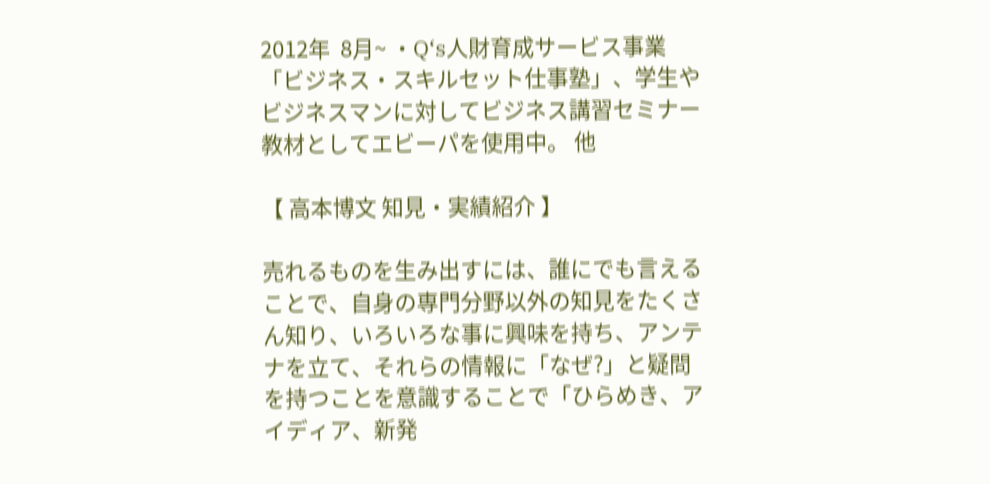2012年  8月~ ・Q‘s人財育成サービス事業「ビジネス・スキルセット仕事塾」、学生やビジネスマンに対してビジネス講習セミナー教材としてエビーパを使用中。 他

【 高本博文 知見・実績紹介 】

売れるものを生み出すには、誰にでも言えることで、自身の専門分野以外の知見をたくさん知り、いろいろな事に興味を持ち、アンテナを立て、それらの情報に「なぜ?」と疑問を持つことを意識することで「ひらめき、アイディア、新発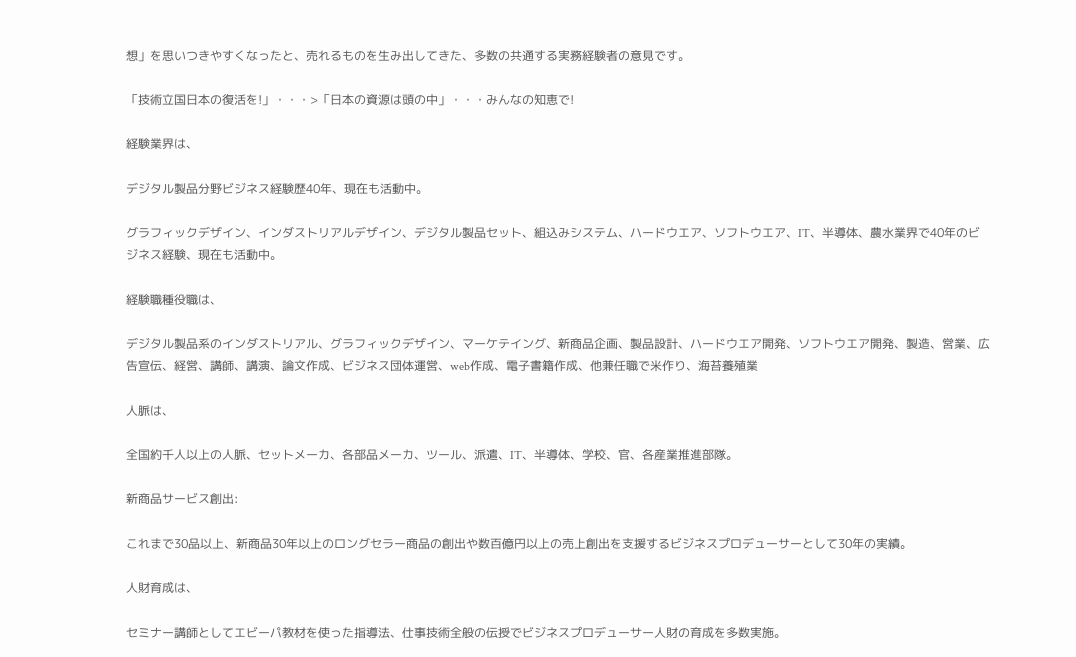想」を思いつきやすくなったと、売れるものを生み出してきた、多数の共通する実務経験者の意見です。

「技術立国日本の復活を!」・・・>「日本の資源は頭の中」・・・みんなの知恵で!

経験業界は、

デジタル製品分野ビジネス経験歴40年、現在も活動中。

グラフィックデザイン、インダストリアルデザイン、デジタル製品セット、組込みシステム、ハードウエア、ソフトウエア、IT、半導体、農水業界で40年のビジネス経験、現在も活動中。

経験職種役職は、

デジタル製品系のインダストリアル、グラフィックデザイン、マーケテイング、新商品企画、製品設計、ハードウエア開発、ソフトウエア開発、製造、営業、広告宣伝、経営、講師、講演、論文作成、ビジネス団体運営、web作成、電子書籍作成、他兼任職で米作り、海苔養殖業

人脈は、

全国約千人以上の人脈、セットメーカ、各部品メーカ、ツール、派遣、IT、半導体、学校、官、各産業推進部隊。

新商品サービス創出:

これまで30品以上、新商品30年以上のロングセラー商品の創出や数百億円以上の売上創出を支援するビジネスプロデューサーとして30年の実績。

人財育成は、

セミナー講師としてエビーパ教材を使った指導法、仕事技術全般の伝授でビジネスプロデューサー人財の育成を多数実施。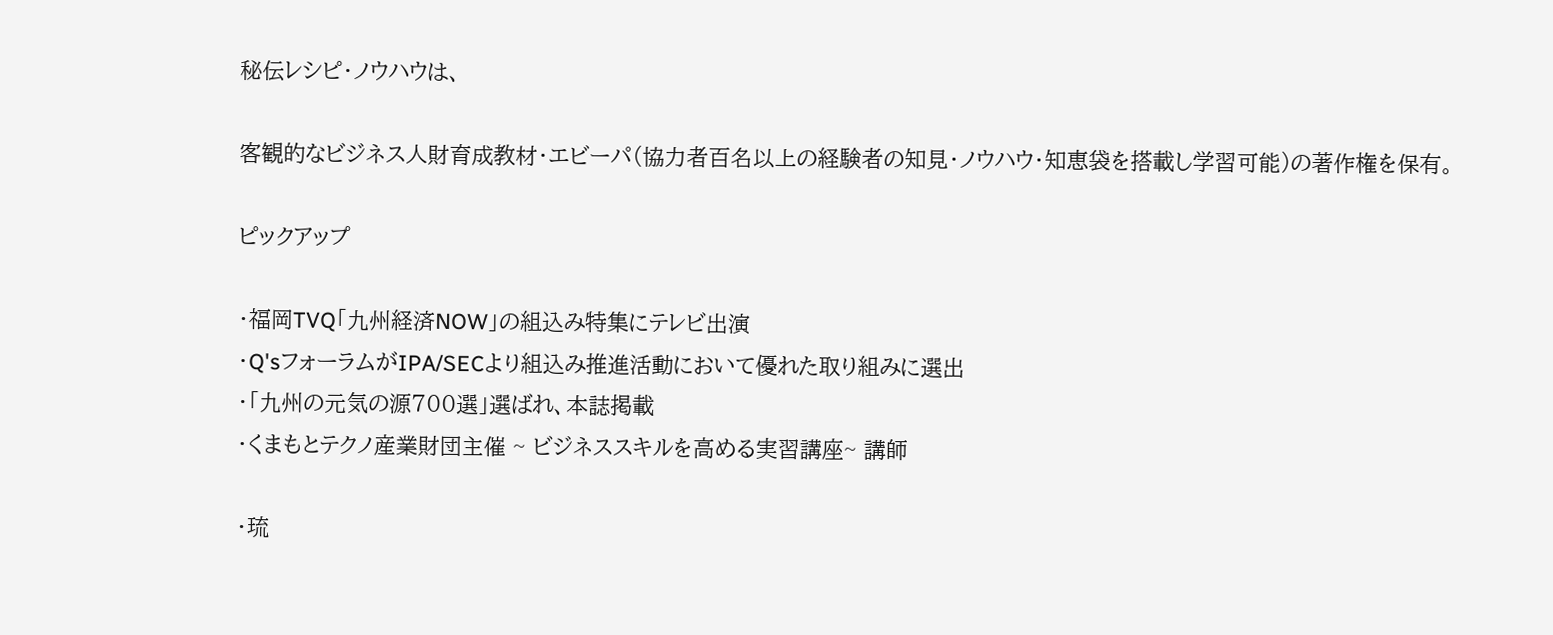秘伝レシピ・ノウハウは、

客観的なビジネス人財育成教材・エビーパ(協力者百名以上の経験者の知見・ノウハウ・知恵袋を搭載し学習可能)の著作権を保有。

ピックアップ

・福岡TVQ「九州経済NOW」の組込み特集にテレビ出演
・Q'sフォーラムがIPA/SECより組込み推進活動において優れた取り組みに選出
・「九州の元気の源700選」選ばれ、本誌掲載
・くまもとテクノ産業財団主催 ~ ビジネススキルを高める実習講座~ 講師

・琉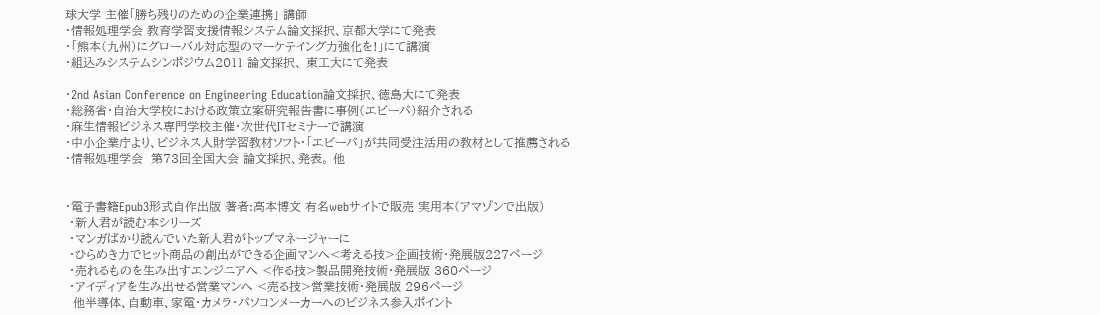球大学 主催「勝ち残りのための企業連携」 講師
・情報処理学会 教育学習支援情報システム論文採択、京都大学にて発表
・「熊本(九州)にグローバル対応型のマーケテイング力強化を!」にて講演
・組込みシステムシンポジウム2011 論文採択、 東工大にて発表

・2nd Asian Conference on Engineering Education論文採択、徳島大にて発表
・総務省・自治大学校における政策立案研究報告書に事例(エビーパ)紹介される
・麻生情報ビジネス専門学校主催・次世代ITセミナーで講演
・中小企業庁より、ビジネス人財学習教材ソフト・「エビーパ」が共同受注活用の教材として推薦される
・情報処理学会  第73回全国大会 論文採択、発表。 他


・電子書籍Epub3形式自作出版 著者:高本博文 有名webサイトで販売 実用本(アマゾンで出版)
 ・新人君が読む本シリーズ
 ・マンガばかり読んでいた新人君がトップマネージャーに
 ・ひらめき力でヒット商品の創出ができる企画マンへ<考える技>企画技術・発展版227ページ
 ・売れるものを生み出すエンジニアへ <作る技>製品開発技術・発展版 360ページ
 ・アイディアを生み出せる営業マンへ <売る技>営業技術・発展版 296ページ
  他半導体、自動車、家電・カメラ・パソコンメーカーへのビジネス参入ポイント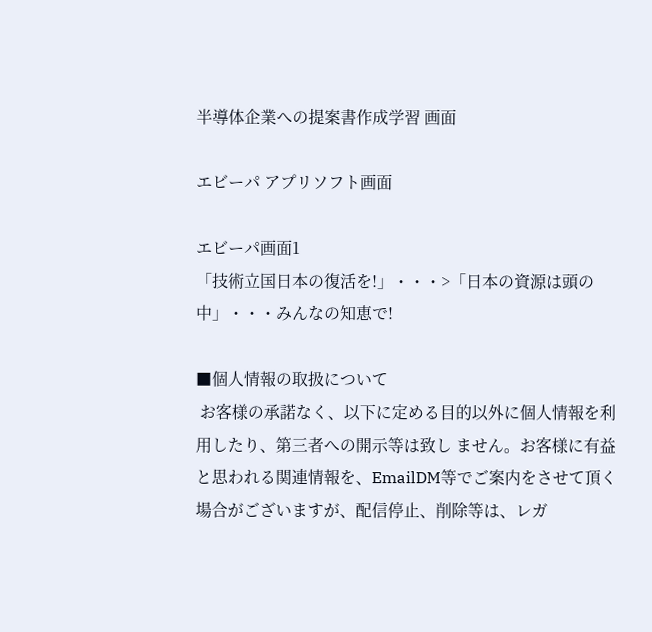半導体企業への提案書作成学習 画面

エビーパ アプリソフト画面

エビーパ画面1
「技術立国日本の復活を!」・・・>「日本の資源は頭の中」・・・みんなの知恵で!

■個人情報の取扱について
 お客様の承諾なく、以下に定める目的以外に個人情報を利用したり、第三者への開示等は致し ません。お客様に有益と思われる関連情報を、EmailDM等でご案内をさせて頂く場合がございますが、配信停止、削除等は、レガ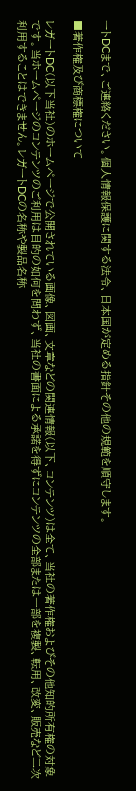ートDCまで、ご連絡ください。個人情報保護に関する法令、日本国が定める指針その他の規範を順守します。

■著作権及び商標権について

レガートDC(以下当社)のホームページで公開されている画像、図画、文章などの関連情報(以下、コンテンツ)は全て、当社の著作権およびその他知的所有権の対象です。当ホームページのコンテンツのご利用は目的の如何を問わず、当社の書面による承諾を得ずにコンテンツの全部または一部を複製、転用、改変、販売など二次利用することはできません。レガートDCの名称や製品名称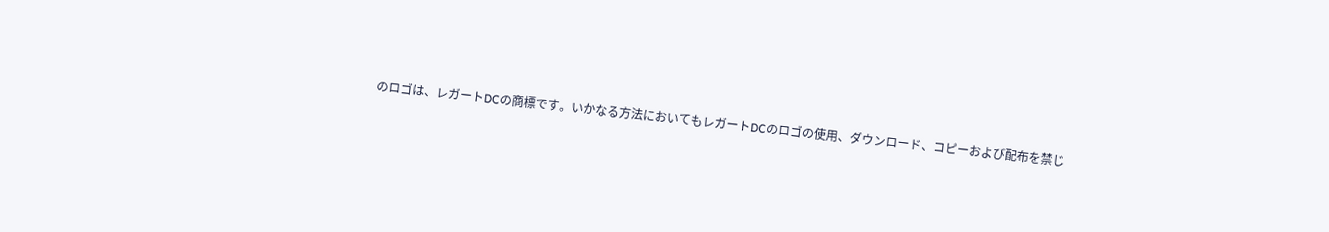のロゴは、レガートDCの商標です。いかなる方法においてもレガートDCのロゴの使用、ダウンロード、コピーおよび配布を禁じ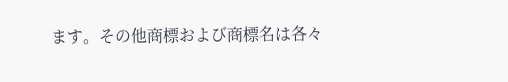ます。その他商標および商標名は各々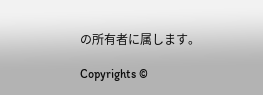の所有者に属します。

Copyrights ©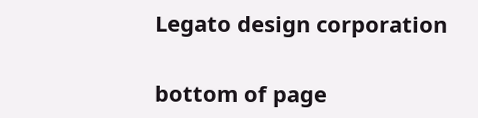Legato design corporation

bottom of page